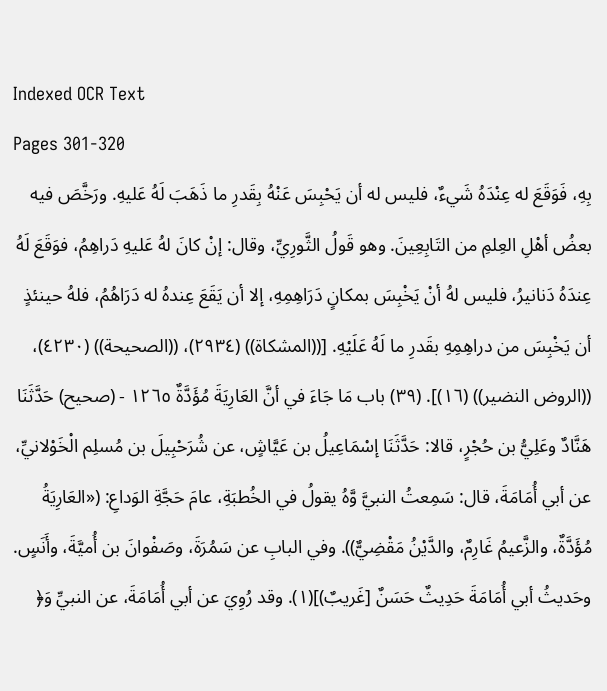Indexed OCR Text
Pages 301-320
بِهِ، فَوَقَعَ له عِنْدَهُ شَيءٌ، فليس له أن يَحْبِسَ عَنْهُ بِقَدرِ ما ذَهَبَ لَهُ عَليهِ. ورَخَّصَ فيه بعضُ أهْلِ العِلمِ من التَابِعِينَ. وهو قَولُ الثَّورِيِّ، وقال: إنْ كانَ لهُ عَليهِ دَراهِمُ، فوَقَعَ لَهُ عِندَهُ دَنانيرُ، فليس لهُ أنْ يَخْبِسَ بمكانٍ دَرَاهِمِهِ، إلا أن يَقَعَ عِندهُ له دَرَاهُمُ، فلهُ حينئذٍ أن يَخْبِسَ من دراهِمِهِ بقَدرِ ما لَهُ عَلَيْهِ. [((المشكاة)) (٢٩٣٤)، ((الصحيحة)) (٤٢٣٠)، ((الروض النضير)) (١٦)]. (٣٩) باب مَا جَاءَ في أنَّ العَارِيَةَ مُؤَدَّةٌ ١٢٦٥ - (صحيح) حَدَّثَنَا هَنَّادٌ وعَلِيُّ بن حُجْرٍ، قالا: حَدَّثَنَا إسْمَاعِيلُ بن عَيَّاشٍ، عن شُرَحْبِيلَ بن مُسلِم الْخَوْلانيِّ، عن أبي أُمَامَةَ، قال: سَمِعتُ النبيَّ وَّهُ يقولُ في الخُطبَةِ، عامَ حَجَّةِ الوَداعِ: («العَارِيَةُ مُؤَدَّةٌ، والزَّعيمُ غَارِمٌ، والدَّيْنُ مَقْضِيٌّ)). وفي البابِ عن سَمُرَةَ، وصَفْوانَ بن أُميَّةَ، وأَنَسٍ. وحَديثُ أبي أُمَامَةَ حَدِيثٌ حَسَنٌ [غَريبٌ)](١). وقد رُوِيَ عن أبي أُمَامَةَ، عن النبيِّ وَ﴿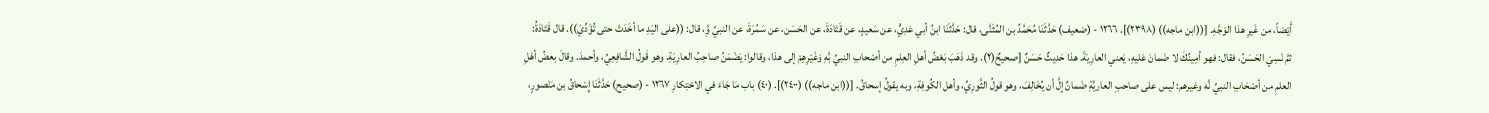أَيْضاً، من غَيرِ هذا الوَجَّهِ. [((ابن ماجه)) (٢٣٩٨)]. ١٢٦٦ - (ضعيف) حَدَّثَنَا مُحَمَّدُ بن المُثَنَّى، قال: حَدَّثَنَا ابنُ أبي عَدِيٍّ، عن سَعيدٍ، عن قَتَادَةَ، عن الحَسَن، عن سَمُرَةَ، عن النبيِّ وَِّ، قال: ((على اليَدِ ما أخَدَتْ حتى تُؤَدِّيَ)). قال قَتَادَةُ: ثمَّ نَسِيَ الحَسَنُ، فقال: فهو أمِينُكَ لا ضَمانَ عَليهِ، يَعني العارِيَةَ. هذا حَديثٌ حَسَنٌ [صحيحٌ(٢). وقد ذَهَبَ بَعْضُ أهلِ العِلمِ من أصْحابِ النبيِّ بَّهِ وَغَيْرِهِمْ إلى هذا، وقالوا: يَضْمَنُ صاحِبُ العارِيَةِ. وهو قَولُ الشَّافِعِيِّ، وأحمدَ. وقالَ بعضُ أهْلِ العلمِ من أصْحَابِ النبيِّ نَّه وغيرهم: ليس على صاحبِ العاريَّةِ ضَمانٌ إلَّ أن يُخَالِفَ، وهو قولُ الثَّورِيِّ، وأهل الكُوفِةِ، وبه يقولُ إسحاقُ. [((ابن ماجه)) (٢٤٠٠)]. (٤٠) باب مَا جَاءَ في الاحْتِکارِ ١٢٦٧ - (صحيح) حَدَّثَنَا إِسْحاقُ بن مَنْصورٍ،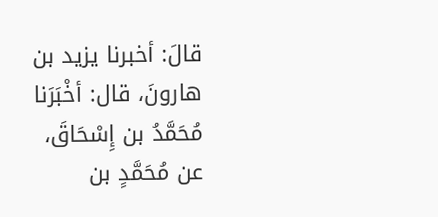قالَ: أخبرنا يزيد بن هارونَ، قال: أخْبَرَنا مُحَمَّدُ بن إِسْحَاقَ، عن مُحَمَّدٍ بن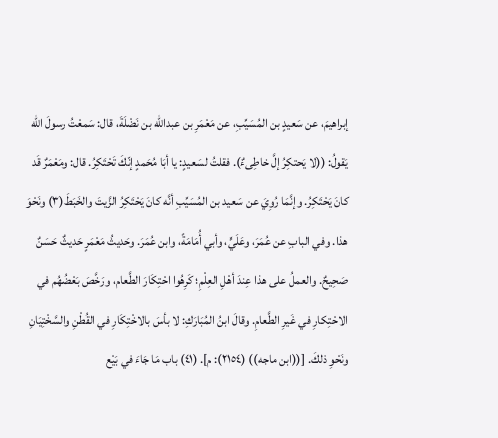إبراهيمَ، عن سَعيدٍ بن المُسَيِّبِ، عن مَعْمَرِ بن عبدالله بن نَضْلَةَ، قال: سَمعْتُ رسولَ اللّه يَقولُ: ((لا يَحتكِرُ إلَّ خاطِىءٌ). فقلتُ لسَعيدٍ: يا أبَا مُحَمدٍ إنّكَ تَحْتَكِرُ. قال: ومَعْمَرٌ قَد كانَ يَحْتَكِرُ. وإنَّمَا رُوِيَ عن سَعيد بن المُسَيِّبِ أنَّه كانَ يَحْتَكِرُ الزَّيتَ والخَبَطَ(٣) ونَحْوَ هذا. وفي البابِ عن عُمَرَ، وعَلَيٍّ، وأبي أُمَامَةً، وابن عُمَرَ. وحَديثُ مَعْمَرٍ حَديثٌ حَسَنٌ صَحِيحٌ. والعملُ على هذا عِندَ أهْلِ العِلْمِ؛ كَرِهُوا احْتِكَارَ الطَّعام، ورَخَّصَ بَعْضُهُم في الاحْتِكارِ في غَيرِ الطَّعامِ. وقالَ ابنُ المُبَارَكِ: لا بأسَ بالاخْتِكَارِ في القُطْنِ والسَّخْتِيَانِ ونَحْوِ ذلكَ. [((ابن ماجه)) (٢١٥٤): م]. (٤١) باب مَا جَاءَ في بَيْع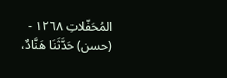المُحَفّلاتِ ١٢٦٨ - (حسن) حَدَّثَنَا هَنَّادٌ،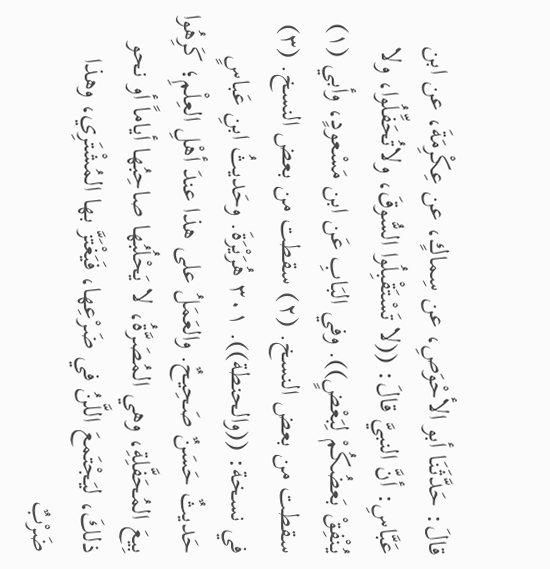قالَ: حَدَّثَنَا أبو الأحْوَصِ، عن سِماكٍ، عن عِكْرِمَةَ، عن ابن عَبَّاسِ: أنَّ النبيَّ قالَ: ((لا تَسْتَقْبِلُوا السُّوقَ، ولاتُحَفِّلُوا، ولا يُنْفِقْ بَعضُكُمْ لِبَعْضٍ)). وفي البَابِ عَن ابن مَسْعودٍ، وأبي (١) سقطت من بعض النسخ. (٢) سقطت من بعض النسخ. (٣) في نسخة: ((والحنطة)). ٣٠١ هُرَيْرَةَ. وحَديثُ ابنِ عَباسٍ حَديثٌ حَسَنٌ صَحِيحٌ. والعَمَلُ على هذا عندَ أهْلِ العِلْمِ؛ كَرِهُوا بِيعَ المُحَفَّلِةِ، وهي المُصَرَّةُ، لا يَحْلُبُها صاحِبُها أياماً أو نحو ذلكَ، ليَجْتَمعَ اللَّنُ في ضَرْعِها، فَيَغْتَزَّ بها المُشْتَرِي، وهذا ضَرْبٌ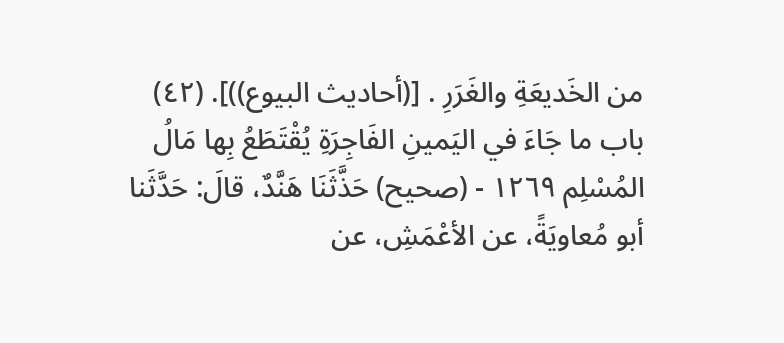من الخَديعَةِ والغَرَرِ . [(أحاديث البيوع))]. (٤٢) باب ما جَاءَ في اليَمينِ الفَاجِرَةِ يُقْتَطَعُ بِها مَالُ المُسْلِم ١٢٦٩ - (صحيح) حَذَّثَنَا هَنَّدٌ، قالَ: حَدَّثَنا أبو مُعاويَةً، عن الأعْمَشِ، عن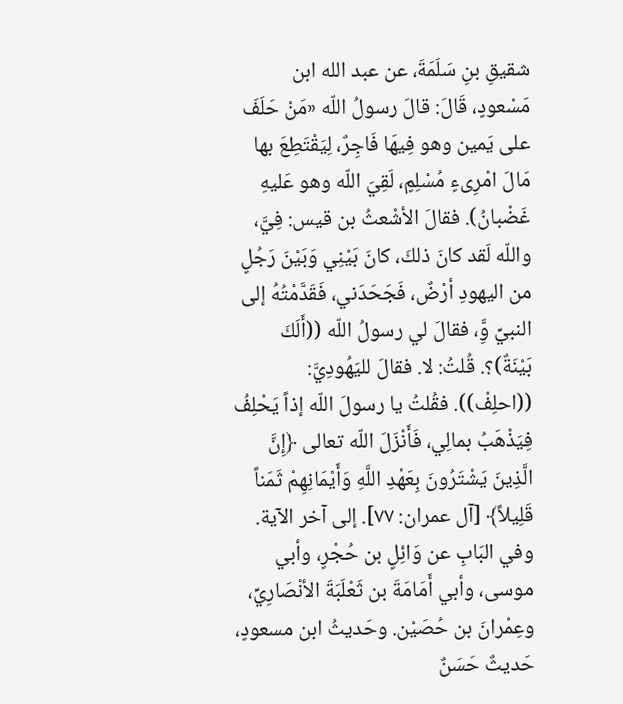شقيقِ بنِ سَلَمَةَ، عن عبد الله ابن مَسْعودٍ، قَالَ: قالَ رسولُ اللّه «مَنْ حَلَفَ على يَمين وهو فِيهَا فَاجِرٌ، لِيَقْتَطِعَ بها مَالَ امْرِىءٍ مُسْلِمٍ، لَقِيَ اللّه وهو عَليهِ غَضْبانُ). فقالَ الأشْعثُ بن قيس: فِيَّ، واللّه لَقد كانَ ذلكَ، كانَ بَيْنِي وَبَيْنَ رَجُلٍ من اليهودِ أرْضٌ، فَجَحَدَني، فَقَدَّمْتُهُ إلى النبيِّ وَِّ، فقالَ لي رسولُ اللّه ((أَلَكَ بَيْنَةٌ)؟. قُلتُ: لا. فقالَ لليَهُودِيَّ: ((احلِفْ)). فقُلتُ يا رسولَ اللّه إذاً يَحْلِفُ فِيَذْهَبُ بمالِي، فَأَنْزَلَ اللّه تعالى ﴿إِنَّ الَّذِينَ يَشْتَرُونَ بِعَهْدِ اللَّهِ وَأَيْمَانِهِمْ ثَمَناً قَلِيلاً﴾ [آل عمران: ٧٧]. إلى آخر الآية. وفي البَابِ عن وَائِلٍ بن حُجْرٍ، وأبي موسى، وأبي أَمَامَةَ بن ثَعْلَبَةَ الأنْصَارِيِّ، وعِمْرانَ بن حُصَيْن. وحَديثُ ابن مسعودٍ، حَديثٌ حَسَنٌ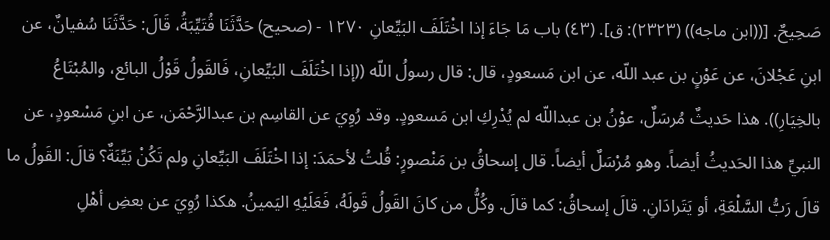صَحِيحٌ. [((ابن ماجه)) (٢٣٢٣): ق]. (٤٣) باب مَا جَاءَ إذا اخْتَلَفَ البَيِّعانِ ١٢٧٠ - (صحيح) حَدَّثَنَا قُتَيِّبَةُ، قَالَ: حَدَّثَنَا سُفيانٌ، عن ابنِ عَجْلانَ، عن عَوْنٍ بن عبد اللّه، عن ابن مَسعودٍ، قال: قال رسولُ اللّه ((إذا اخْتَلَفَ البَيِّعانِ، فَالقَولُ قَوْلُ البائع، والمُبْتَاعُ بالخِيَارِ)). هذا حَديثٌ مُرسَلٌ، عوْنُ بن عبداللّه لم يُدْرِكِ ابن مَسعودٍ. وقد رُوِيَ عن القاسِم بن عبدالرَّحْمَن، عن ابنِ مَسْعودٍ، عن النبيِّ هذا الحَديثُ أيضاً. وهو مُرْسَلٌ أيضاً. قال إسحاقُ بن مَنْصورٍ: قُلتُ لأحمَدَ: إذا اخْتَلَفَ البَيِّعانِ ولم تَكُنْ بَيِّنَةٌ؟ قالَ: القَولُ ما قالَ رَبُّ السَّلْعَةِ، أو يَتَرادَانِ. قالَ إسحاقُ: كما قالَ. وكُلُّ من كانَ القَولُ قَولَهُ، فَعَلَيْهِ اليَمينُ. هكذا رُوِيَ عن بعضِ أهْلِ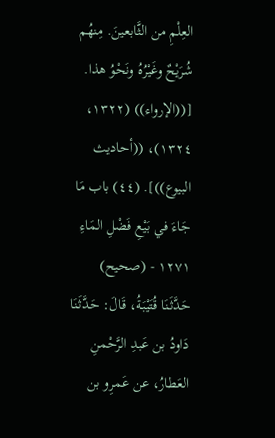العِلْمِ من الثَّابعينَ. مِنهُم شُرَيْحٌ وغَيْرُهُ ونَحْوُ هذا. [((الإرواء)) (١٣٢٢، ١٣٢٤)، ((أحاديث البيوع))]. (٤٤) باب مَا جَاءَ في بَيْعِ فَضْلِ المَاءِ ١٢٧١ - (صحيح) حَدَّثَنَا قُتَيْبَةُ، قَالَ: حَدَّثَنَا دَاودُ بن عَبدِ الرَّحْمنِ العَطارُ، عن عَمرِو بن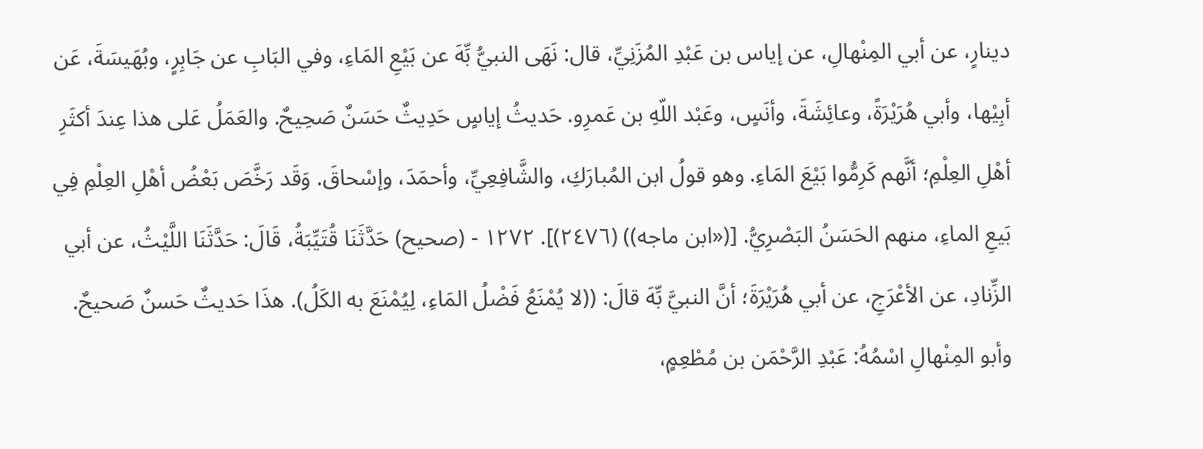دينارٍ، عن أبي المِنْهالِ، عن إياس بن عَبْدِ المُزَنِيِّ، قال: نَهَى النبيُّ بِّهَ عن بَيْعِ المَاءِ، وفي البَابِ عن جَابِرٍ، وبُهَيسَةَ، عَن أبِيْها، وأبي هُرَيْرَةً، وعائِشَةَ، وأنَسٍ، وعَبْد اللّهِ بن عَمرِو. حَديثُ إياسٍ حَدِيثٌ حَسَنٌ صَحِيحٌ. والعَمَلُ عَلى هذا عِندَ أكثَرِ أهْلِ العِلْمِ؛ أنَّهم كَرِمُّوا بَيْعَ المَاءِ. وهو قولُ ابن المُبارَكِ، والشَّافِعِيِّ، وأحمَدَ، وإسْحاقَ. وَقَد رَخَّصَ بَعْضُ أهْلِ العِلْمِ فِي بَيعِ الماءِ، منهم الحَسَنُ البَصْرِيُّ. [(«ابن ماجه)) (٢٤٧٦)]. ١٢٧٢ - (صحيح) حَدَّثَنَا قُتَيِّبَةُ، قَالَ: حَدَّثَنَا اللَّيْثُ، عن أبي الزِّنادِ، عن الأعْرَجِ، عن أبي هُرَيْرَةَ؛ أنَّ النبيَّ بِّهَ قالَ: ((لا يُمْنَعُ فَضْلُ المَاءِ، لِيُمْنَعَ به الكَلُ). هذَا حَديثٌ حَسنٌ صَحيحٌ. وأبو المِنْهالِ اسْمُهُ: عَبْدِ الرَّحْمَن بن مُطْعِمٍ،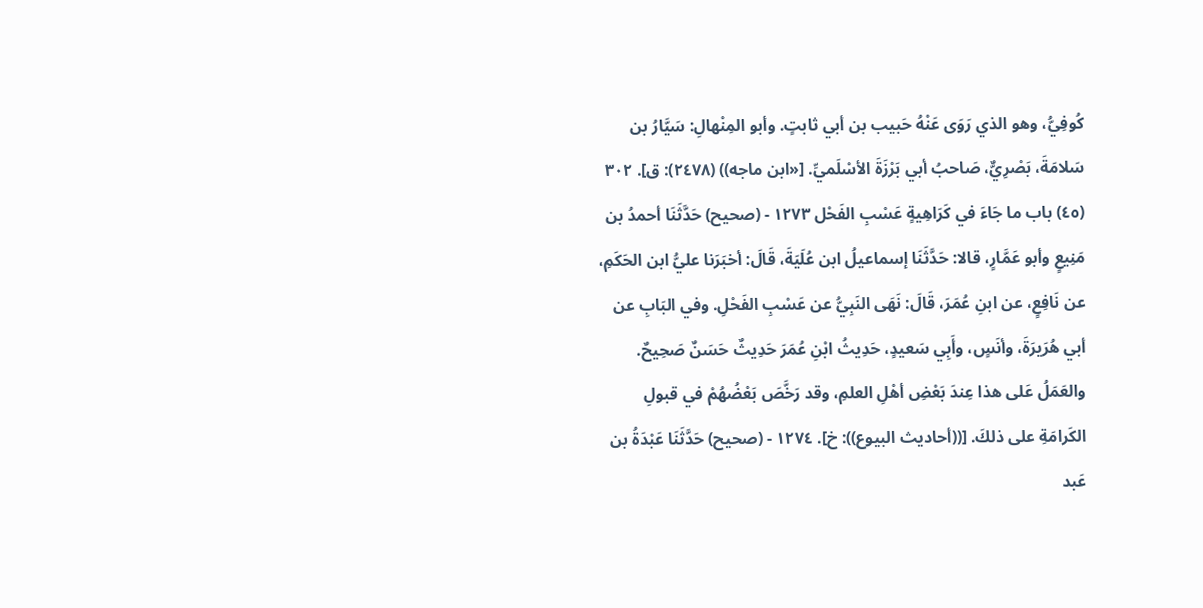كُوفِيُّ، وهو الذي رَوَى عَنْهُ حَبيب بن أبي ثابتٍ. وأبو المِنْهالِ: سَيَّارُ بن سَلامَةَ، بَصْرِيٌّ، صَاحبُ أبي بَرْزَةَ الأسْلَميِّ. [«ابن ماجه)) (٢٤٧٨): ق]. ٣٠٢ (٤٥) باب ما جَاءَ في كَرَاهِيةٍ عَسْبِ الفَحْل ١٢٧٣ - (صحيح) حَدَّثَنَا أحمدُ بن مَنِيعٍ وأبو عَمَّارٍ، قالا: حَدَّثَنَا إسماعيلُ ابن عُلَيَةَ، قَالَ: أخبَرَنا عليُّ ابن الحَكَمِ، عن نَافِعٍ، عن ابنِ عُمَرَ، قَالَ: نَهَى النَبِيُّ عن عَسْبِ الفَحْلِ. وفي البَابِ عن أبي هُرَيرَةَ، وأنَسٍ، وأَبِي سَعيدٍ، حَدِيثُ ابْنِ عُمَرَ حَدِيثٌ حَسَنٌ صَحِيحٌ. والعَمَلُ عَلى هذا عِندَ بَعْضِ أهْلِ العلمِ، وقد رَخَّصَ بَعْضُهُمْ في قبولِ الكَرامَةِ على ذلكَ. [((أحاديث البيوع)): خ]. ١٢٧٤ - (صحيح) حَدَّثَنَا عَبْدَةُ بن عَبد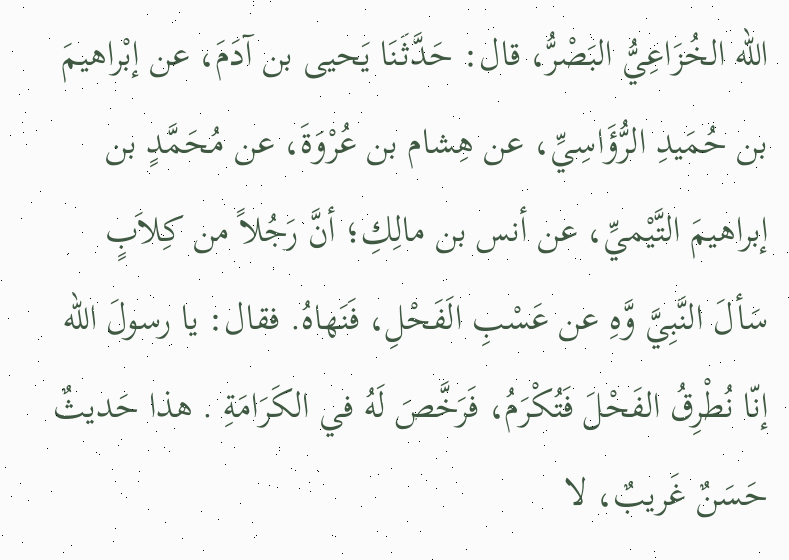اللّه الخُزَاعِيُّ البَصْرُّ، قال: حَدَّثَنَا يَحيى بن آدَمَ، عن إبْراهيمَ بن حُمَيدِ الرُّؤَاسِيِّ، عن هِشام بن عُرْوَةَ، عن مُحَمَّدٍ بن إبراهيمَ التَّيْميِّ، عن أنس بن مالِكِ؛ أنَّ رَجُلاً من کِلاَبٍ سَألَ النَّبِيَّ وَّهِ عن عَسْبِ الَفَحْلِ، فَنَهاهُ. فقال: يا رسولَ اللّه إنّا نُطْرِقُ الفَحْلَ فَتُكْرَمُ، فَرَخَّصَ لَهُ في الكَرَامَةِ . هذا حَديثٌ حَسَنٌ غَريبٌ، لا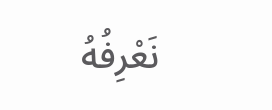نَعْرِفُهُ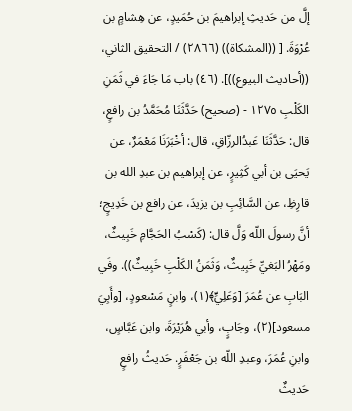إلَّ من حَديثِ إبراهيمَ بن حُمَيدٍ، عن هِشامٍ بن عُرْوَةَ. [ ((المشكاة)) (٢٨٦٦) / التحقيق الثاني، ((أحاديث البيوع))]. (٤٦) باب مَا جَاءَ في ثَمَنِ الكَلْبِ ١٢٧٥ - (صحيح) حَدَّثَنَا مُحَمَّدُ بن رافعٍ، قال: حَدَّثَنَا عَبدُالرزّاقِ، قال: أخْبَرَنَا مَعْمَرٌ، عن يَحيَى بن أبي كَثِيرٍ، عن إبراهيم بن عبدِ الله بن قارِظِ، عن السَّائِبِ بن يزيدَ، عن رافع بن خَدِيجٍ؛ أنَّ رسولَ اللّه وَلَّ قال: (كَسْبُ الحَجَّامِ خَبِيثٌ، ومَهْرُ البَغيِّ خَبِيثٌ، وَثَمَنُ الكَلْبِ خَبِيثٌ)). وفَي البَابِ عن عُمَرَ [وَعَلِيٍّ﴾(١)، وابنٍ مَسْعودٍ، [وأَبِيَ مسعود](٢)، وجَابٍِ، وأبي هُرَيْرَةَ، وابن عَبَّاسٍ، وابنِ عُمَرَ، وعبدِ اللّه بن جَعْفَرٍ. حَديثُ رافعٍ حَديثٌ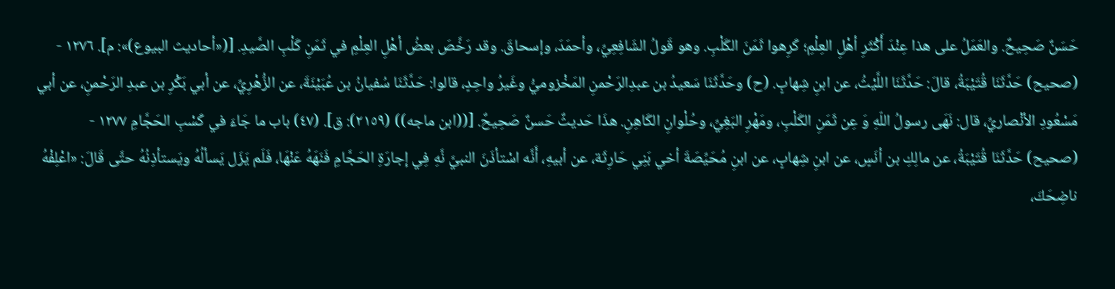حَسَنٌ صَحِيحٌ. والعَمَلُ على هذا عِنْدَ أَكْثَرِ أهْلِ العِلْمِ؛ كَرِهوا ثَمَنَ الكَلْبِ. وهو قَولُ الشَافِعِيِّ، وأحمَدَ، وإسحاقَ. وقد رَخَّصَ بعضُ أهْلِ العِلْمِ في ثَمَنِ كَلْبِ الصَّيدِ. [(«أحاديث البيوع)»: م]. ١٢٧٦ - (صحيح) حَدَّثَنَا قُتَيْبَةُ، قالَ: حَدَّثَنَا اللَّيْثُ، عن ابنِ شِهابٍ. (ح) وحَدَّثَنَا سَعيدُ بن عبدِالرَحْمنِ المَخْزوميُّ وغَيرُ واحِدٍ، قالوا: حَدَّثَنَا سُفيانُ بن عُبَيْنَةَ، عن الزُّهْرِيِّ، عن أبي بَكْرِ بن عبدِ الرَحْمنِ، عن أبي مَسْعُودِ الأنْصاريِّ، قال: نَهَى رسولُ اللّهِ وَ عِن ثَمَنِ الكَلْبِ، ومَهْرِ البَغِيِّ، وحُلْوانِ الكَاهِنِ. هذَا حَديثٌ حَسنٌ صَحِيحٌ. [((ابن ماجه)) (٢١٥٩): ق]. (٤٧) باب ما جَاءَ في كَسْبِ الحَجَّامِ ١٢٧٧ - (صحيح) حَدَّثَنَا قُتَيْبَةُ، عن مالِكِ بن أنَسٍ، عن ابنِ شِهابٍ، عن ابنِ مُحَيِّصَةَ أخي بَنِي حَارِثَة، عن أبيهِ، أَنَّه اسْتأذَنَ النبيَّ نَّهِ فِي إجارَةِ الحَجَّامِ فَنَهَهُ عَنْهَا، فَلَم يَزَل يَسألُهُ ويَستأذِنُهُ حتَّى قَالَ: «اعْلِفْهُ ناضِحَكَ،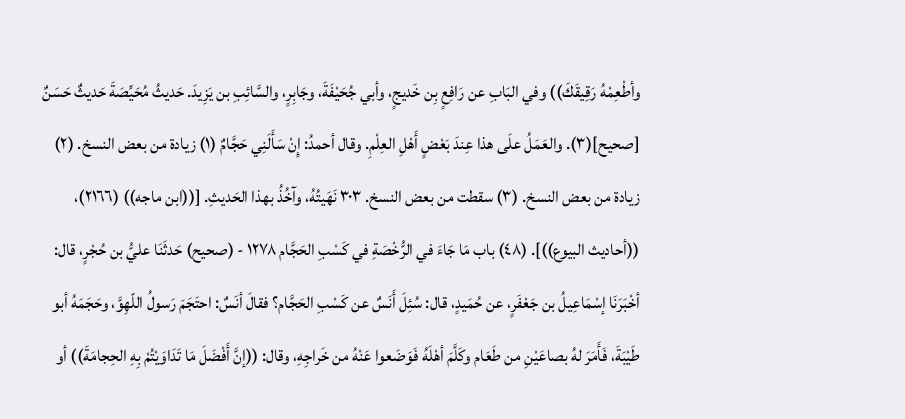وأطْعِمْهُ رَقِيقَكَ)) وفي البَابِ عن رَافِعٍ بِن خَديجٍ، وأبي جُحَيْفَةَ، وجَابِرٍ، والسَّائِبِ بن يَزِيدَ. حَديثُ مُحَيِّصَةَ حَديثٌ حَسَنٌ [صحيح](٣). والعَمَلُ علَى هذا عِندَ بَعْضٍ أَهْلِ العِلْمِ. وقال أحمدُ: إِنْ سَأَلَنِي حَجَّامٌ (١) زيادة من بعض النسخ. (٢) زيادة من بعض النسخ. (٣) سقطت من بعض النسخ. ٣٠٣ نَهَيتُهُ، وآخُذُ بهذا الحَديثِ. [((ابن ماجه)) (٢١٦٦)، ((أحاديث البيوع))]. (٤٨) باب مَا جَاءَ في الرُّخْصَةِ في كَسْبِ الحَجَّام ١٢٧٨ - (صحيح) حَدثَنَا عليُّ بن حُجْرٍ، قال: أخْبَرَنَا إسْمَاعِيلُ بن جَعْفَرٍ، عن حُمَيدٍ، قال: سُئِلَ أَنَسٌ عن كَسْبِ الحَجَّام؟ فقالَ أنَسٌ: احتَجَمَ رَسولُ اللّهِوَّ، وحَجَمَهُ أبو طَيْبَةَ، فَأَمَرَ لهُ بصاعَيْنِ من طَعَام وكَلَّمَ أهْلَهُ فَوَضَعوا عَنْهُ من خَراجِهِ، وقال: ((إنَّ أَفْضَلَ مَا تَدَاوَيْتُمْ بِهِ الحِجامَةَ)) أو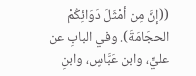((إنَّ مِن أمْثَلَ دَوَائِكُمْ الحجَامَةَ). وفي البابِ عن عليٍّ، وابن عَبَّاسٍ، وابنِ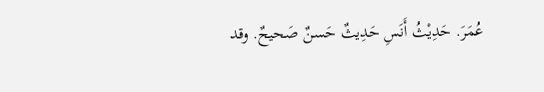عُمَرَ. حَدِيْثُ أَنَسِ حَدِيثٌ حَسنٌ صَحيحٌ. وقد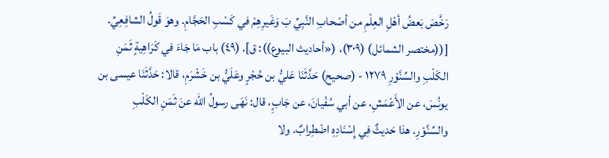رَخَّصَ بَعضُ أهْلِ العِلْمِ من أصْحابِ النَّبِيِّ بَ وَغَيرِهِمْ في كَسْبِ الحَجَّامِ. وهوَ قَولُ الشافِعِيِّ. [((مختصر الشمائل) (٣٠٩)، («أحاديث البيوع)): ق]. (٤٩) باب مَا جَاءَ في كَرَاهِيةٍ ثَمَنِ الكَلْبِ والسِّنَّوْرِ ١٢٧٩ - (صحيح) حَدَّثَنَا عَليُّ بن حُجْرٍ وعَلَيُّ بن خَشْرَمِ، قالا: حَدَّثَنَا عيسى بن يونُسَ، عن الأَعْمَشِ، عن أبي سُفْيانَ، عن جَابٍِ، قال: نَهَى رسولُ اللّه عنَ ثَمَنِ الكَلْبِ والسِّنَّوْرِ. هذا حَديثٌ فِي إِسْنَادِهِ اضْطِرابٌ. ولا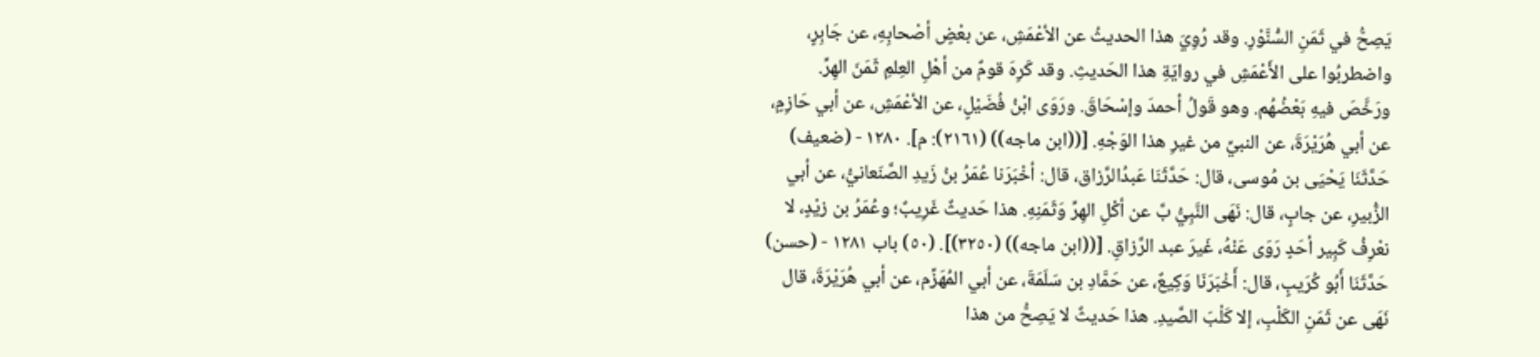يَصِحُّ في ثَمَنِ السُّنَّوْرِ. وقد رُوِيَ هذا الحديثُ عن الأعْمَشِ، عن بعْضٍ أصْحابِهِ، عن جَابِرٍ، واضطربُوا على الأَعْمَشِ في روايَةِ هذا الحَديثِ. وقد كَرِهَ قومٌ من أهْلِ العِلمِ ثَمَنَ الهِرِّ. ورَخَّصَ فيهِ بَعْضُهُم. وهو قَولُ أحمدَ وإسْحَاقَ. ورَوَى ابْنُ فُضَيْلٍ، عن الأعْمَشِ، عن أبي حَازِمٍ، عن أبي هُرَيْرَةَ، عن النبيِّ من غيرِ هذا الوَجْهِ. [((ابن ماجه)) (٢١٦١): م]. ١٢٨٠ - (ضعيف) حَدَّثَنَا يَحْيَى بن مُوسى، قال: حَدَّثَنَا عَبدُالرَّزاق، قال: أخْبَرَنا عُمَرُ بنُ زَيدِ الصَّنَعانيُّ، عن أبي الزُّبيرِ، عن جابٍ، قال: نَهَى النَّبِيُّ بَّ عن أكْلِ الهِرِّ وَثَمَنِهِ. هذا حَديثٌ غَرِيبٌ؛ وعُمَرُ بن زيْدٍ، لا نعْرِفُ كَبِير أحَدٍ رَوَى عَنْهُ، غَيرَ عبد الرَّزاقِ. [((ابن ماجه)) (٣٢٥٠)]. (٥٠) باب ١٢٨١ - (حسن) حَدَّثَنَا أَبُو كُرَيبٍ، قال: أَخْبَرَنَا وَكِيعٌ، عن حَمَّادِ بن سَلَمَةَ، عن أبي المُهَزِّم، عن أبي هُرَيْرَةَ، قال نَهَى عن ثَمَنِ الكَلْبِ، إلا كَلْبَ الصَّيدِ. هذا حَديثٌ لا يَصِحُّ من هذا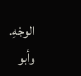الوجْهِ. وأبو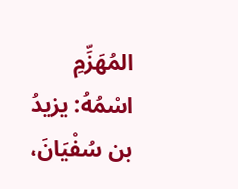المُهَزِّمِ اسْمُهُ: يزيدُ بن سُفْيَانَ،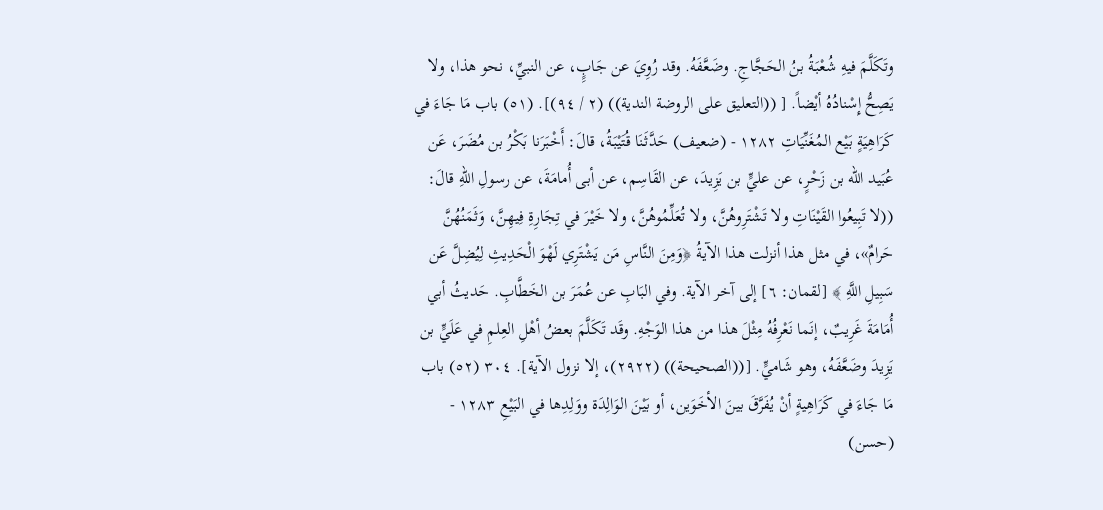وتَكَلَّمَ فيهِ شُعْبَةُ بنُ الحَجَّاجِ. وضَعَّفَهُ. وقد رُوِيَ عن جَابٍِ، عن النبيِّ، نحو هذا، ولا يَصِحُّ إِسْنادُهُ أيْضاً. [ ((التعليق على الروضة الندية)) (٢ / ٩٤)]. (٥١) باب مَا جَاءَ في كَرَاهِيَةٍ بَيْع المُغَنِّيَاتِ ١٢٨٢ - (ضعيف) حَدَّثَنَا قُتَيْبَةُ، قالَ: أَخْبَرَنا بَكْرُ بن مُضَرَ، عَن عُبَيد الله بن زَحْرٍ، عن عليٍّ بن يَزِيدَ، عن القَاسِم، عن أبى أُمامَةَ، عن رسولِ اللّهِ قالَ: ((لا تَبِيعُوا القَيْنَاتِ ولا تَشْتَرِوهُنَّ، ولا تُعَلِّمُوهُنَّ، ولا خَيْرَ في تِجَارِةِ فِيهِنَّ، وَثَمَنُهُنَّ حَرامٌ»، في مثل هذا أنزلت هذا الآيةُ ﴿وَمِنَ النَّاسِ مَن يَشْتَرِي لَهْوَ الْحَدِيثِ لِيُضِلَّ عَن سَبِيلِ اللَّهِ ﴾ [لقمان: ٦] إلى آخر الآية. وفي البَابِ عن عُمَرَ بن الخَطَّابِ. حَديثُ أبي أُمَامَةَ غَرِيبٌ، إنَما نَعْرِفُهُ مِثْلَ هذا من هذا الوَجْهِ. وقَد تَكَلَّمَ بعضُ أهْلِ العِلمِ في عَلَيٍّ بن يَزِيدَ وضَعَّفَهُ، وهو شَاميٍّ. [((الصحيحة)) (٢٩٢٢)، إلا نزول الآية]. ٣٠٤ (٥٢) باب مَا جَاءَ في كَرَاهِيةٍ أنْ يُفَرَّقَ بينَ الأخَوَين، أو بَيْنَ الوَالِدَة ووَلِدِها في البَيْعِ ١٢٨٣ - (حسن)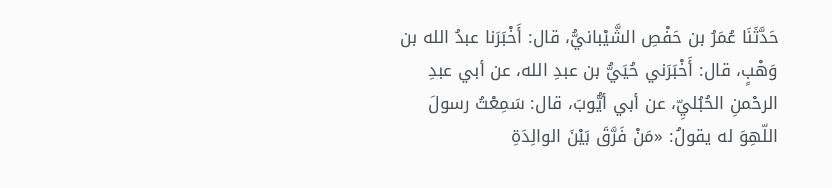حَدَّثَنَا عُمَرُ بن حَفْصِ الشَّيْبانيُّ، قال: أَخْبَرَنا عبدُ الله بن وَهْبٍ، قال: أَخْبَرَني حُيَيُّ بن عبدِ الله، عن أبي عبدِ الرحْمنِ الحُبُليِّ، عن أبي أيُّوبَ، قال: سَمِعْتُ رسولَ اللّهِوَ له يقولُ: «مَنْ فَرَّقَ بَيْنَ الوالِدَةِ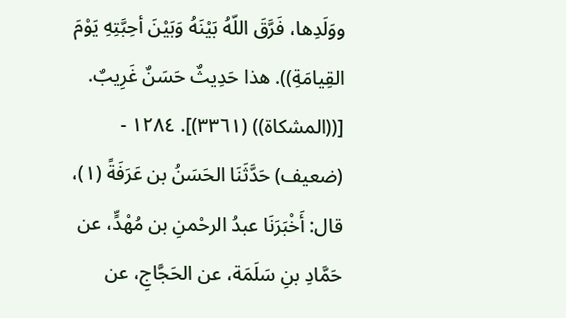ووَلَدِها، فَرَّقَ اللّهُ بَيْنَهُ وَبَيْنَ أحِبَّتِهِ يَوْمَ القِيامَةِ)). هذا حَدِيثٌ حَسَنٌ غَرِيبٌ. [((المشكاة)) (٣٣٦١)]. ١٢٨٤ - (ضعيف) حَدَّثَنَا الحَسَنُ بن عَرَفَةً (١)، قال: أَخْبَرَنَا عبدُ الرحْمنِ بن مُهْدٍّ، عن حَمَّادِ بنِ سَلَمَة، عن الحَجَّاجِ، عن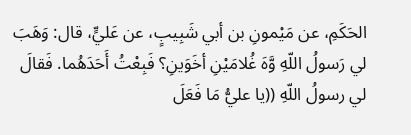الحَكَمِ، عن مَيْمونِ بن أبي شَبِيبٍ، عن عَليٍّ، قال: وَهَبَ لي رَسولُ اللّهِ وَّهَ غُلامَيْنِ أخَوَينِ؟ فَبِعْتُ أَحَدَهُما. فَقالَ لي رسولُ اللّهِ ((يا عليُّ مَا فَعَلَ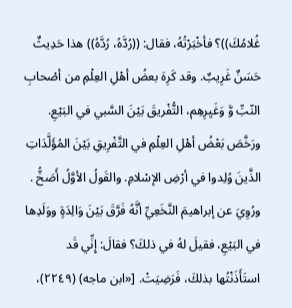غُلامُكَ))؟ فأخْبَرْتُهُ، فقال: ((رُدَّهُ، رُدَّهُ)) هذا حَدِيثٌ حَسَنٌ غَرِيبٌ. وقد كَرِهَ بعضُ أهْلِ العِلْمِ من أصْحابِ النّبِّ وَّ وَغَيِرِهِم، التُّفْريقَ بَيْنَ السَّبي في البَيْعِ. ورَخَّصَ بَعْضُ أهْلِ العِلْمِ في التَّفْرِيقِ بَيْنَ المُؤَلَّدَاتِ الذَّينَ وُلِدوا في أرْضِ الإسْلامِ. والقَولُ الأوَّلُ أَصَخُّ . ورُوِيَ عن إبراهيمَ النَّخَعِيِّ أنَّهُ فَرَّقَ بَيْنَ وَالِدَةٍ ووَلَدِها في البَيْعِ، فقيلَ لهُ في ذلكَ؟ فقالَ: إِنِّي قَد استَأَذَنْتُها بذلكَ، فَرَضِيَتْ. [«ابن ماجه) (٢٢٤٩)،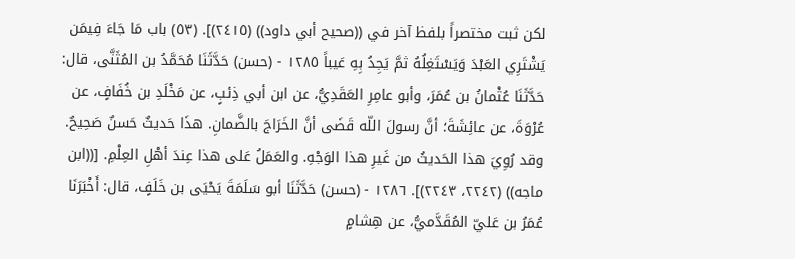لكن ثبت مختصراً بلفظ آخر في ((صحيح أبي داود)) (٢٤١٥)]. (٥٣) باب مَا جَاءَ فِيمَن يَشْتَرِي العَبْدَ وَيَسْتَغِلُهُ ثمَّ يَجِدُ بِهِ عَيباً ١٢٨٥ - (حسن) حَدَّثَنَا مُحَمَّدُ بن المُثَنَّى، قال: حَدَّثَنَا عُثْمانُ بن عُمَرَ، وأبو عامِرِ العَقَدِيُّ، عن ابن أبي ذِئبٍ، عن مَخْلَدِ بن خُفَافٍ، عن عُرْوَةَ، عن عائِشَةَ؛ أنَّ رسولَ اللّه قَضَى أنَّ الخَرَاجَ بالضَّمانِ. هذَا حَديثٌ حَسنٌ صَحِيحٌ. وقد رُوِيَ هذا الحَديثُ من غَيرِ هذا الوَجْهِ. والعَمَلُ عَلى هذا عِندَ أهْلِ العِلْمِ. [((ابن ماجه)) (٢٢٤٢، ٢٢٤٣)]. ١٢٨٦ - (حسن) حَدَّثَنَا أبو سَلَمَةَ يَحْيَى بن خَلَفٍ، قال: أَخْبَرَنَا عُمَرُ بن عَليّ المُقَدَّميُّ، عن هِشامٍ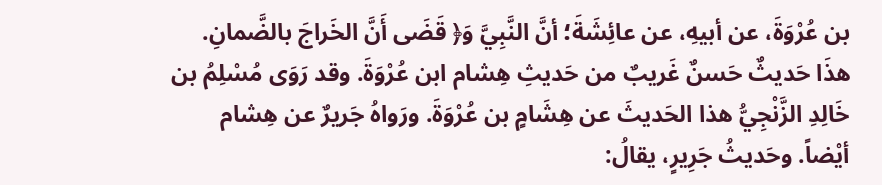بن عُرْوَةَ، عن أبيهِ، عن عائِشَةَ؛ أنَّ النَّبِيَّ وَ﴿ قَضَى أَنَّ الخَراجَ بالضَّمانِ. هذَا حَديثٌ حَسنٌ غَريبٌ من حَديثِ هِشام ابن عُرْوَةَ. وقد رَوَى مُسْلِمُ بن خَالِدِ الزَّنْجِيُّ هذا الحَديثَ عن هِشَامٍ بن عُرْوَةَ. ورَواهُ جَريرٌ عن هِشام أيْضاً. وحَديثُ جَرِيرٍ، يقالُ: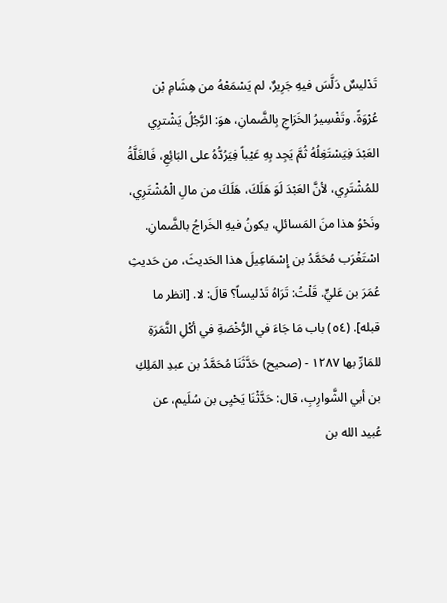تَدْليسٌ دَلَّسَ فيهِ جَرِيرٌ، لم يَسْمَعْهُ من هِشَامِ بْن عُرْوَةً. وتَفْسِيرُ الخَرَاجِ بِالضَّمانِ، هوَ: الرَّجُلُ يَشْترِي العَبْدَ فِيَسْتَغِلُهُ ثُمَّ يَجِد بِهِ عَيْباً فِيَرُدُّهُ على البَائِعِ، فَالغَلَّةُ للمُشْتَرِي، لأنَّ العَبْدَ لَوَ هَلَكَ، هَلَكَ من مالِ الْمُشْتَرِي، ونَحْوُ هذا منَ المَسائلِ، يكونُ فيهِ الخَراجُ بالضَّمانِ. اسْتَغْرَب مُحَمَّدُ بن إِسْمَاعِيلَ هذا الحَديثَ، من حَديثِ عُمَرَ بن عَليٍّ. قَلْتُ: تَرَاهُ تَدْليساً؟ قالَ: لا. [انظر ما قبله]. (٥٤) باب مَا جَاءَ في الرُّخْصَةِ في أكْلِ الثَّمَرَةِ للمَارِّ بها ١٢٨٧ - (صحيح) حَدَّثَنَا مُحَمَّدُ بن عبدِ المَلِكِ بن أبي الشَّوارِبِ، قال: حَدَّثْنَا يَحْيِى بن سُلَيم، عن عُبيد الله بن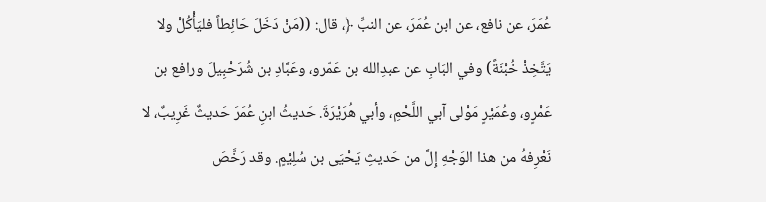عُمَرَ، عن نافع، عن ابن عُمَرَ، عن النبِّ ﴿، قال: ((مَنْ دَخَلَ حَائِطاً فليَأْكُلْ ولا يَتَّخِذْ خُبْنَةً) وفي البَابِ عن عبدِالله بن عَمّرو، وعَبَّادِ بن شُرَحْبِيلَ ورافع بن عَمْرٍو، وعُمَيْرٍ مَوْلى آبي اللَّحْمِ، وأبي هُرَيْرَةَ. حَديثُ ابنِ عُمَرَ حَديثٌ غَرِيبٌ، لا نَعْرِفهُ من هذا الوَجْهِ إِلَّ من حَديثِ يَحْيَى بن سُلِيْمٍ. وقد رَخَّصَ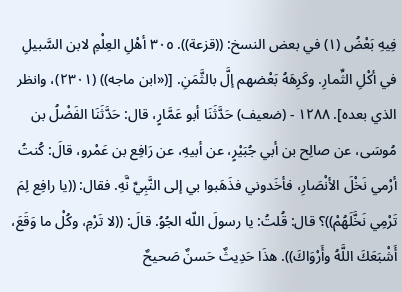فِيهِ بَعْضُ (١) في بعض النسخ: ((قزعة)). ٣٠٥ أهْلِ العِلْمِ لابن السَّبيلِ في أكْلِ الثِّمارِ. وكَرِهَهُ بَعْضهم إلَّ بالثَّمَنِ. [(«ابن ماجه)) (٢٣٠١)، وانظر الذي بعده]. ١٢٨٨ - (ضعيف) حَدَّثَنَا أبو عَمَّارٍ، قال: حَدَّثَنَا الفَضْلُ بن مُوسَى، عن صالِح بن أبي جُبَيْرٍ، عن أبيهِ، عن رَافِع بن عَمْرو، قالَ: كُنتُ أرْمي نَخْلَ الأنْصَارِ، فأخَدوني فذَهَبوا بي إلى النَّبِيِّ نَّهِ. فقال: ((يا رافِع لِمَ تَرْمِي نَخَّلَهُمْ))؟ قال: قُلتُ: يا رسولَ اللّه الجُوُ. قالَ: ((لا تَرْمِ، وكُلْ ما وَقَعَ، أَشْبَعَكَ اللَّهُ وأَرْوَاكَ)). هذَا حَدِيثٌ حَسنٌ صَحيحٌ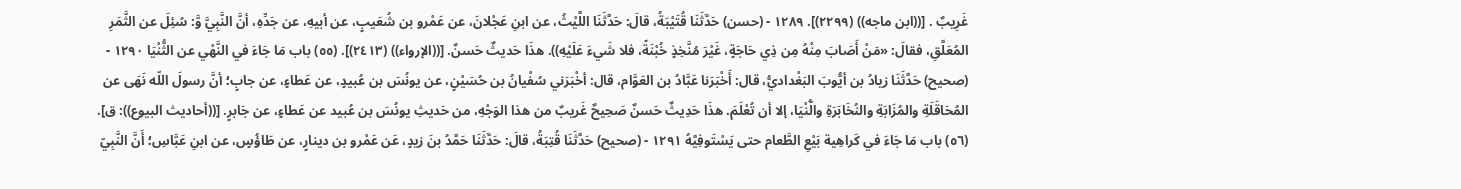غَرِيبٌ . [((ابن ماجه)) (٢٢٩٩)]. ١٢٨٩ - (حسن) حَدَّثَنَا قُتَيْبَةُ، قالَ: حَدَّثَنَا اللَّيْثُ، عن ابنِ عَجْلانَ، عن عَمْرو بن شُعَيبٍ، عن أبيهِ، عن جَدِّهِ، أنَّ النَّبِيَّ وَّ: سُئِلَ عن الثَّمَرِ المُعَلَّقِ، فقالَ: «مَنْ أَصَابَ مِنْهُ مِن ذِي حَاجَةٍ، غَيْرَ مُنَّخِذٍ خُبْنَةً، فلا شَيءَ عَلَيْهِ)). هذَا حَديثٌ حَسنٌ. [((الإرواء)) (٢٤١٣)]. (٥٥) باب مَا جَاءَ في النَّهْي عن الثُّنْيَا ١٢٩٠ - (صحيح) حَدَّثَنَا زيادُ بن أيُّوبَ البَغْداديُّ، قال: أَخْبَرَنا عَبَّادُ بن العَوَّام، قال: أخْبَرَني سُفْيانُ بن حُسَيْنٍ، عن يونُسَ بن عُبيدٍ، عن عَطاءٍ، عن جابٍ؛ أنَّ رسولَ اللّه نَهَى عن المُحَاقَلَةِ والمُزَابَةِ والنُخَابَرَةِ والُّنْيَا، إلا أن تُعْلَمَ. هذَا حَدِيثٌ حَسنٌ صَحِيحٌ غَريبٌ من هذا الوَجْهِ، من حَديثِ يونُسَ بن عُبيد عن عَطاءٍ، عن جَابرٍ. [((أحاديث البيوع)): ق]. (٥٦) باب مَا جَاءَ في كَراهِية بَيْعِ الطَّعام حتى يَسْتَوفِيَّهُ ١٢٩١ - (صحيح) حَدَّثَنَا قُتِبَةُ، قالَ: حَدَّثَنَا حَمَّدُ بنَ زيدٍ، عَن عَمْرو بن دينارٍ، عن طَاؤُسٍ، عن ابنِ عَبَّاسِ؛ أَنَّ النَّبِيّ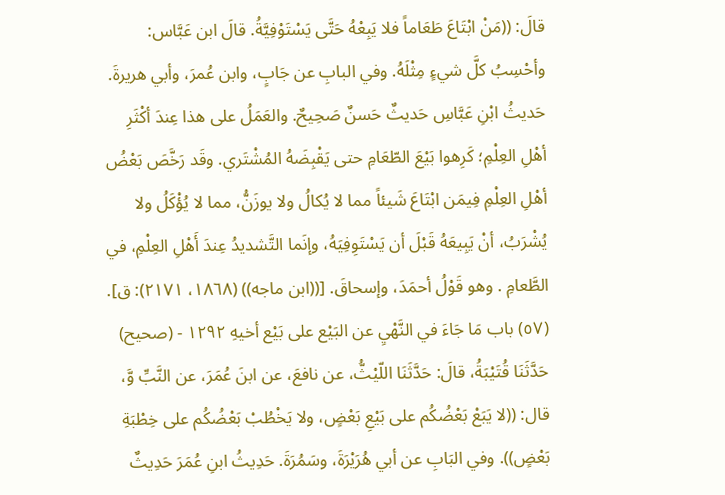قالَ: ((مَنْ ابْتَاعَ طَعَاماً فلا يَبِعْهُ حَتَّى يَسْتَوْفِيَّةُ. قالَ ابن عَبَّاس: وأحْسِبُ كلَّ شيءٍ مِثْلَهُ. وفي البابِ عن جَابٍ، وابن عُمرَ، وأبي هريرةَ. حَديثُ ابْنِ عَبَّاسِ حَديثٌ حَسنٌ صَحِيحٌ. والعَمَلُ على هذا عِندَ أكْثَرِ أهْلِ العِلْمِ؛ كَرِهوا بَيْعَ الطّعَامِ حتى يَقْبِضَهُ المُشْتَري. وقَد رَخَّصَ بَعْضُ أهْلِ العِلْمِ فِيمَن ابْتَاعَ شَيئاً مما لا يُكالُ ولا يوزَنُّ، مما لا يُؤْكَلُ ولا يُشْرَبُ، أنْ يَبِيعَهُ قَبْلَ أن يَسْتَوِفِيَهُ، وإنَما التَّشديدُ عِندَ أَهْلِ العِلْمِ، في الطَّعامِ . وهو قَوْلُ أحمَدَ، وإسحاقَ. [((ابن ماجه)) (١٨٦٨، ٢١٧١): ق]. (٥٧) باب مَا جَاءَ في النَّهْيِ عن البَيْع على بَيْع أخيهِ ١٢٩٢ - (صحيح) حَدَّثَنَا قُتَيْبَةُ، قالَ: حَدَّثَنَا اللّيْثُّ، عن نافعَ، عن ابنَ عُمَرَ، عن النَّبِّ وَّ، قال: ((لا يَبَعْ بَعْضُكُم على بَيْعِ بَعْضٍ، ولا يَخْطُبْ بَعْضُكُم على خِطْبَةِ بَعْضٍ)). وفي البَابِ عن أبي هُرَيْرَةَ، وسَمُرَةَ. حَدِيثُ ابنِ عُمَرَ حَدِيثٌ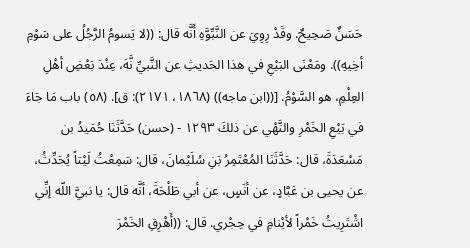حَسَنٌ صَحِيحٌ. وقَدْ رِوِيَ عن النَّبِّوَّهِ أَنَّه قال: ((لا يَسومُ الرَّجُلُ على سَوْمِ أخِيهِ)). ومَعْنَى البَيْعِ في هذا الحَديثِ عن النَّبيِّ نَّهَ، عِنْدَ بَعْضِ أهْلِ العِلْمِ، هو السَّوْمُ. [((ابن ماجه)) (١٨٦٨، ٢١٧١): ق]. (٥٨) باب مَا جَاءَ في بَيْعِ الخَمْرِ والنَّهْي عن ذلكَ ١٢٩٣ - (حسن) حَدَّثَنَا حُمَيدُ بن مَسْعَدَةَ، قال: حَدَّثَنَا المُعْتَمِرُ بَنِ سُلَيْمانَ، قال: سَمِعْتُ لَيْتاً يُحَدِّثُ، عن يحيى بن عَبَّادٍ، عن أنَسٍ، عن أبي طَلْحَةَ، أنَّه قال: يا نبيَّ اللّه إنِّي اشْتَرِيتُ خَمْراً لأيْنامِ في حِجْري. قال: ((أَهْرِقِ الخَمْرَ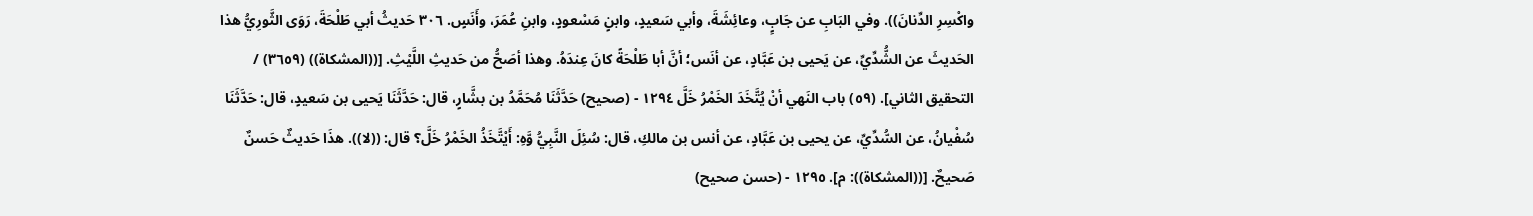واكْسِرِ الدِّنانَ)). وفي البَابِ عن جَابٍِ، وعائِشَةَ، وأبي سَعيدٍ، وابنٍ مَسْعودٍ، وابنِ عُمَرَ، وأَنَسٍ. ٣٠٦ حَديثُ أبي طَلْحَةَ، رَوَى الثَّورِيُّ هذا الحَديثَ عن الشُّدِّيِّ، عن يَحيى بن عَبَّادٍ، عن أنَس؛ أنَّ أبا طَلْحَةً كانَ عِندَهُ. وهذا أصَحُّ من حَديثِ اللَّيْثِ. [((المشكاة)) (٣٦٥٩) / التحقيق الثاني]. (٥٩) باب النَهي أنْ يُتَّخَدَ الخَمْرُ خَلَّ ١٢٩٤ - (صحيح) حَدَّثَنَا مُحَمَّدُ بن بشَّارٍ، قال: حَدَّثَنَا يَحيى بن سَعيدٍ، قال: حَدَّثَنَا سُفْيانُ، عن السُّدِّيِّ، عن يحيى بن عَبَّادٍ، عن أنس بن مالكِ، قال: سُئِلَ النَّبِيُّ وَّهِ: أَيْتَّخَذُ الخَمْرُ خَلَّ؟ قال: ((لا)). هذَا حَديثٌ حَسنٌ صَحيحٌ. [((المشكاة)): م]. ١٢٩٥ - (حسن صحيح)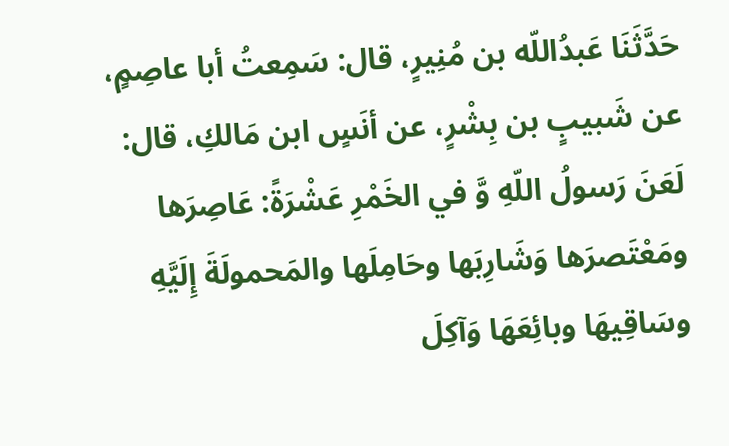حَدَّثَنَا عَبدُاللّه بن مُنِيرٍ، قال: سَمِعتُ أبا عاصِمٍ، عن شَبيبٍ بن بِشْرٍ، عن أنَسٍ ابن مَالكِ، قال: لَعَنَ رَسولُ اللّهِ وَّ في الخَمْرِ عَشْرَةً: عَاصِرَها ومَعْتَصرَها وَشَارِبَها وحَامِلَها والمَحمولَةَ إِلَيَّهِ وسَاقِيهَا وبائِعَهَا وَآكِلَ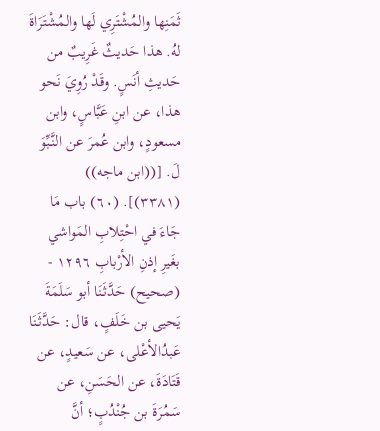ثَمَنِها والمُشْتَرِي لَها والمُشْتَرَاةَ لهُ. هذا حَديثٌ غَرِيبٌ من حَديثِ أنَسٍ. وقَدْ رُوِيَ نَحو هذا، عن ابنِ عَبَّاسٍ، وابن مسعودٍ، وابن عُمرَ عن النَّبِّوَ لَ. [((ابن ماجه)) (٣٣٨١)]. (٦٠) باب مَا جَاءَ في احْتِلابِ المَواشي بغَيرِ إذنِ الأرْبابِ ١٢٩٦ - (صحيح) حَدَّثَنَا أبو سَلَمَةَ يَحيى بن خَلَفٍ، قال: حَدَّثَنَا عَبدُالأعْلى، عن سَعيدٍ، عن قَتَادَةَ، عن الحَسَنِ، عن سَمُرَةَ بن جُنْدُبٍ؛ أنَّ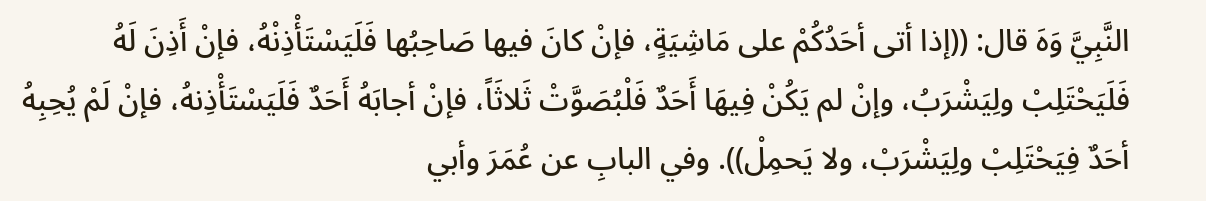النَّبِيَّ وَهَ قال: ((إذا أتى أحَدُكُمْ على مَاشِيَةٍ، فإنْ كانَ فيها صَاحِبُها فَلَيَسْتَأْذِنْهُ، فإنْ أَذِنَ لَهُ فَلَيَحْتَلِبْ ولِيَشْرَبُ، وإنْ لم يَكُنْ فِيهَا أَحَدٌ فَلْبُصَوَّتْ ثَلاثَاً، فإنْ أجابَهُ أَحَدٌ فَلَيَسْتَأْذِنهُ، فإنْ لَمْ يُحِبِهُ أحَدٌ فِيَحْتَلِبْ ولِيَشْرَبْ، ولا يَحمِلْ)). وفي البابِ عن عُمَرَ وأبي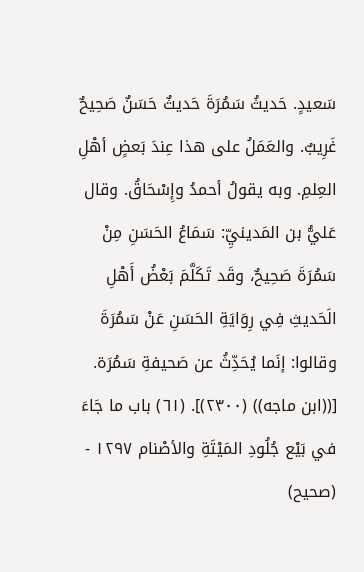سَعيدٍ. حَديثُ سَمُرَةَ حَديثٌ حَسَنٌ صَحِيحٌ غَرِيبٌ. والعَمَلُ على هذا عِندَ بَعضٍ أهْلِ العِلمِ. وبه يقولُ أحمدُ وإِسْحَاقُ. وقال عَليُّ بن المَدينيِّ: سَمَاعُ الحَسَنِ مِنْ سَمُرَةَ صَحِيحٌ، وقَد تَكَلَّمَ بَعْضُ أَهْلِ الَحَديثِ فِي رِوَايَةِ الحَسَنِ عَنْ سَمُرَةَ وقالوا: إنَما يُحَدِّثُ عن صَحيفةِ سَمُرَة. [((ابن ماجه)) (٢٣٠٠)]. (٦١) باب ما جَاءَ في بَيْع جُلُودِ المَيْتَةِ والأصْنام ١٢٩٧ - (صحيح)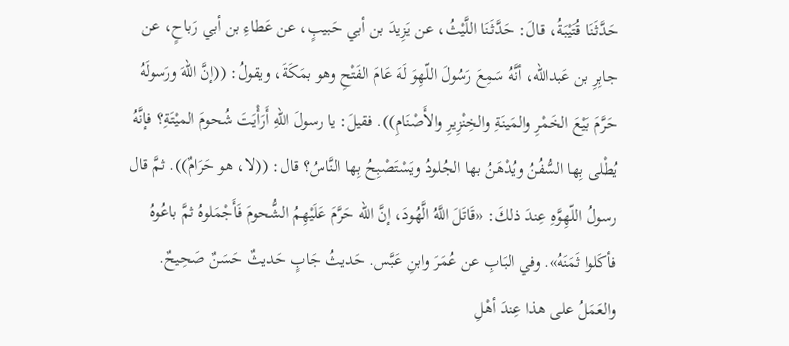حَدَّثَنَا قُتَيْبَةُ، قالَ: حَدَّثَنَا اللَّيْثُ، عن يَزِيدَ بن أبي حَبيبٍ، عن عَطاءِ بن أبي رَباحٍ، عن جابِرِ بن عَبدالله، أنَّهُ سَمِعَ رَسُولَ اللّهِوَ لَهَ عَامَ الفَتْحِ وهو بمَكَةَ، ويقولُ: ((إنَّ اللّهَ ورَسولَهُ حَرَّمَ بَيْعَ الخَمْرِ والمَينَةِ والخِنْزِيرِ والأَصْنَامِ)). فقيلَ: يا رسولَ اللّهِ أَرَأْيَتَ شُحومَ الميْتَةِ؟ فإنَّهُ يُطْلى بِها السُّفُنُ ويُدْهَنُ بها الجُلودُ ويَسْتَصْبِحُ بِها النَّاسُ؟ قال: ((لا، هو حَرَامٌ)). ثمَّ قال رسولُ اللّهِوَّهِ عِندَ ذلكَ: «قَاتَلَ اللَّهُ الَّهُودَ، إنَّ اللّه حَرَّمَ عَلَيْهِمُ الشُّحومَ فَأَجْمَلوهُ ثمَّ باعُوهُ فأكَلوا ثَمَنَهُ». وفي البَابِ عن عُمَرَ وابنِ عَبَّس. حَديثُ جَابٍ حَديثٌ حَسَنٌ صَحِيحٌ. والعَمَلُ على هذا عِندَ أهْلِ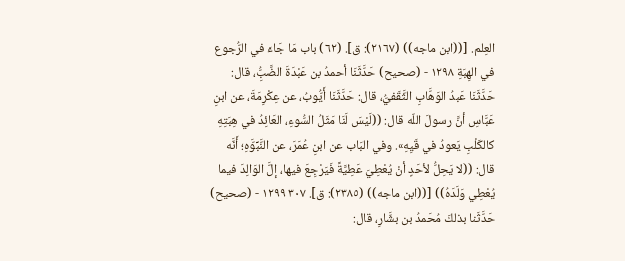العِلم. [((ابن ماجه)) (٢١٦٧): ق]. (٦٢) باب مَا جَاءَ في الرُّجوع في الهِبَةِ ١٢٩٨ - (صحيح) حَدَّثَنَا أحمدُ بن عَبْدَةَ الضَّبُِّ، قال: حَدَّثَنَا عَبدُ الوَهَّابِ الثَّقَفيُّ، قال: حَدَّثَنَا أَيُّوبُ، عن عِكْرِمَةَ، عن ابنِ عَبَّاسِ أنَّ رسولَ اللّه قال: ((لَيْسَ لَنَا مَثَلُ السُّوءِ، العَائِدُ في هِبَتِهِ كالكَلْبِ يَعودُ في قَيِهِ». وفي البَاب عن ابنِ عُمَرَ، عن النَّبِّوَّهِ؛ أَنَّه قال: ((لا يَحِلُّ لأحَدٍ أنْ يُعْطِيَ عَطِيَّةً فَيَرْجِعَ فيها، إلَّ الوَالِدَ فيما يُعْطِي وَلَدَهُ)) [((ابن ماجه)) (٢٣٨٥): ق]. ٣٠٧ ١٢٩٩ - (صحيح) حَدَّثَنا بذلكَ مُحَمدُ بن بشَّارِ، قال: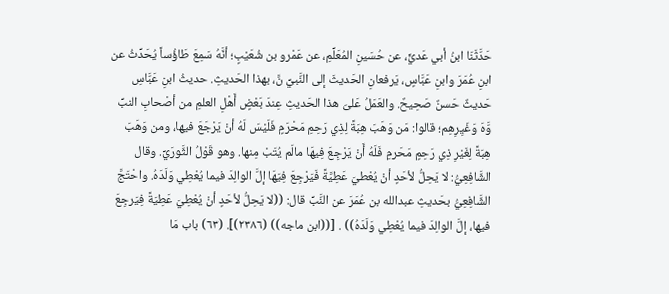حَدَّثَنَا ابنُ أبي عَديٍّ، عن حُسَينِ المُعَلِّمِ، عن عَمْرو بن شُعَيْبٍ؛ أنَّهُ سَمِعَ طَاؤُساً يُحَدِّثُ عن ابنِ عُمَرَ وابنِ عَبَّاسٍ، يَرفعانِ الحَديثَ إلى النَّبيِّ نَّ، بهذا الحَديثِ. حديثُ ابنِ عَبَّاسِ حَديثٌ حَسنٌ صَحِيحٌ. والعَمَلُ عَلىّ هذا الحَديثِ عِندَ بَعْضٍ أَهْلِ العلمِ من أصْحابِ النبِّ وَّهَ وَغَيِرِهِم؛ قالوا: مَن وَهَبَ هِبَةً لِذِي رَحِمِ مَحْرَمٍ فَلَيْسَ لَهُ أنْ يَرْجَعَ فيها، ومن وَهَبَ هِبَةً لِغَيْرِ ذِي رَحِمٍ مَحَرمِ فَلَهُ أَنْ يَرْجِعَ فِيهَا مالَم يُتَبْ مِنها. وهو قَوْلُ الثَّورَيِّ. وقال الشَّافِعِيُّ: لا يَحِلُّ لأحَدٍ أنْ يُعْطيَ عَطِيَّةً فَيَرْجِعَ فِيَهَا إلَّ الوالِدَ فيما يُعْطِي وَلَدَهُ. واحْتَجَّ الشَّافِعِيُّ بحَديثِ عبدالله بن عُمَرَ عن النَّبِّ قال: ((لا يَحِلُّ لأحَدٍ أنْ يُعْطِيَ عَطِيَةً فِيَرجِعَ فيها، إلَّ الوالِدَ فيما يُعْطِي وَلَدَهُ)) . [((ابن ماجه)) (٢٣٨٦)]. (٦٣) باب مَا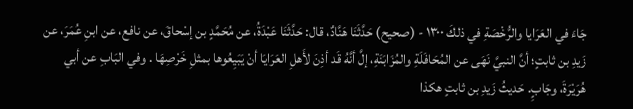جَاءَ في العَرَايا والرُّخْصَةِ في ذلكَ ١٣٠٠ - (صحيح) حَدَّثَنَا هَنَّادٌ، قال: حَدَّثَنَا عَبْدَةُ، عن مُحَمَّدٍ بن إسْحاقَ، عن نافع، عن ابنِ عُمَرَ، عن زَيدِ بن ثابتٍ؛ أنَّ النبيَّ نَهَى عن المُحَافَلَةِ والمُزَابَنَةِ، إلَّ أنَّهُ قَد أذِنَ لأَهلِ العَرَايَا أنْ يَبَيِعُوها بمثلِ خَرْصِهَا . وفي البَابِ عن أبي هُرَيْرَةَ، وجَابٍِ. حَديثُ زَيدِ بن ثابتٍ هكذا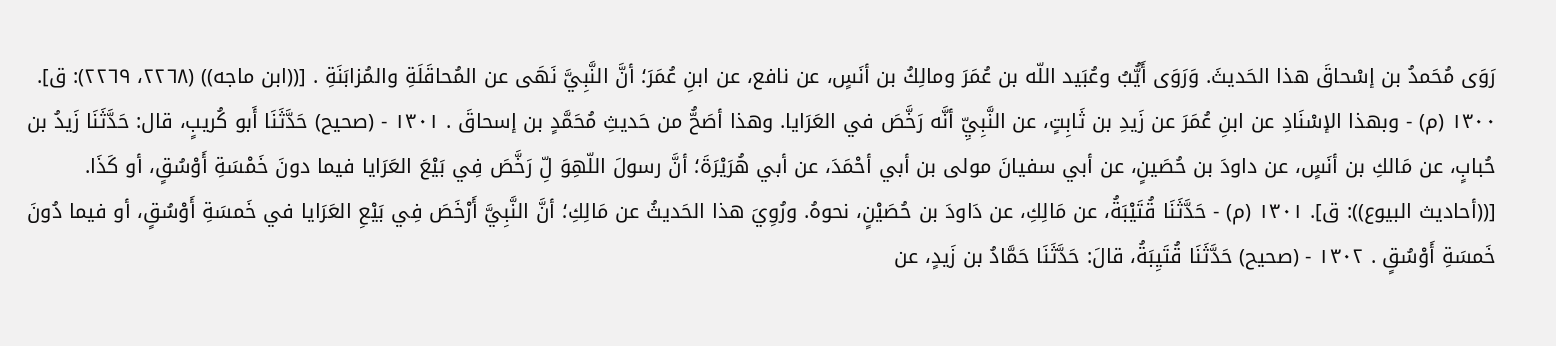رَوَى مُحَمدُ بن إسْحاقَ هذا الحَديثَ. وَرَوَى أَيُّبُ وعُبَيد اللّه بن عُمَرَ ومالِكُ بن أنَسٍ، عن نافع، عن ابنِ عُمَرَ؛ أنَّ النَّبِيَّ نَهَى عن المُحاقَلَةِ والمُزابَنَةِ . [((ابن ماجه)) (٢٢٦٨، ٢٢٦٩): ق]. ١٣٠٠ (م) - وبهذا الإسْنَادِ عن ابنِ عُمَرَ عن زَيدِ بن ثَابِتٍ، عن النَّبِيِّ أنَّه رَخَّصَ في العَرَايا. وهذا أصَحُّ من حَديثِ مُحَمَّدٍ بن إسحاقَ . ١٣٠١ - (صحيح) حَدَّثَنَا أَبو كُريبٍ، قال: حَدَّثَنَا زَيدُ بن حُبابٍ، عن مَالكِ بن أنَسٍ، عن داودَ بن حُصَينٍ، عن أبي سفيانَ مولى بن أبي أحْمَدَ، عن أبي هُرَيْرَةَ؛ أنَّ رسولَ اللّهِوَ لِّ رَخَّصَ فِي بَيْعَ العَرَايا فيما دونَ خَمْسَةِ أَوْسُقٍ، أو كَذَا. [((أحاديث البيوع)): ق]. ١٣٠١ (م) - حَدَّثَنَا قُتَيْبَةُ، عن مَالِكِ، عن دَاودَ بن حُصَيْنٍ، نحوهُ. ورُوِيَ هذا الحَديثُ عن مَالِكِ؛ أنَّ النَّبِيَّ أَرْخَصَ فِي بَيْعِ العَرَايا في خَمسَةِ أَوْسُقٍ، أو فيما دُونَ خَمسَةِ أَوْسُقٍ . ١٣٠٢ - (صحيح) حَدَّثَنَا قُتَيِبَةُ، قالَ: حَدَّثَنَا حَمَّادُ بن زَيدٍ، عن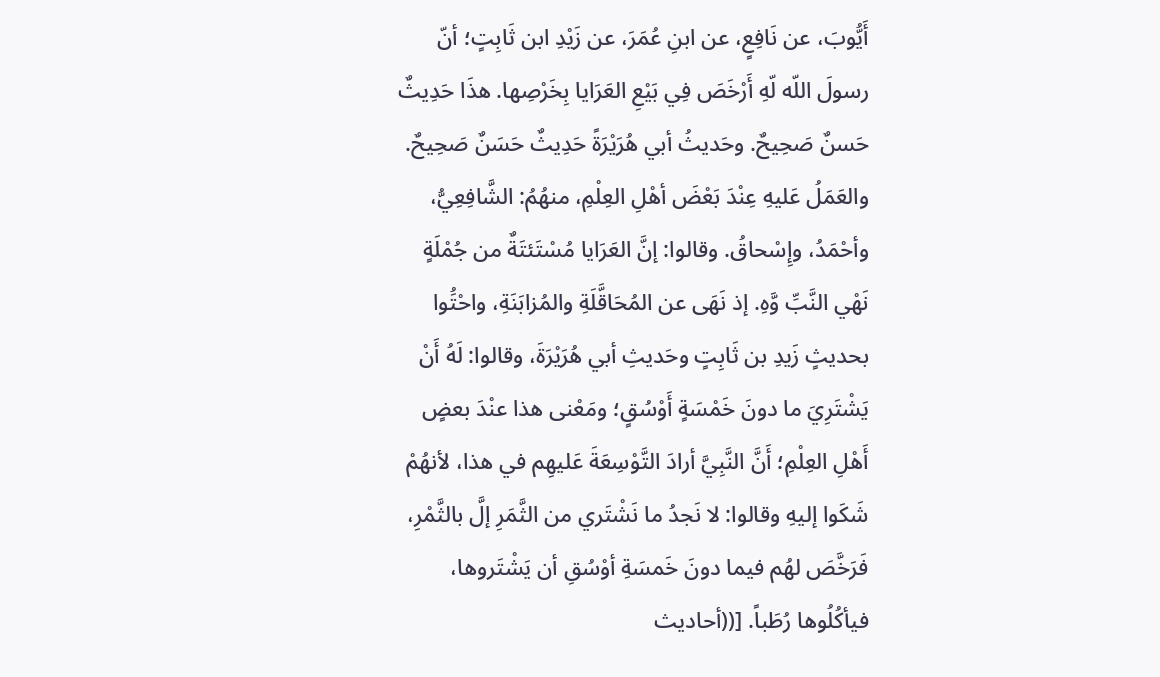أَيُّوبَ، عن نَافِعٍ، عن ابنِ عُمَرَ، عن زَيْدِ ابن ثَابِتٍ؛ أنّ رسولَ اللّه لّهِ أَرْخَصَ فِي بَيْعِ العَرَايا بِخَرْصِها. هذَا حَدِيثٌ حَسنٌ صَحِيحٌ. وحَديثُ أبي هُرَيْرَةً حَدِيثٌ حَسَنٌ صَحِيحٌ. والعَمَلُ عَليهِ عِنْدَ بَعْضَ أهْلِ العِلْمِ، منهُمُ: الشَّافِعِيُّ، وأحْمَدُ، وإِسْحاقُ. وقالوا: إنَّ العَرَايا مُسْتَئتَةٌ من جُمْلَةٍ نَهْي النَّبِّ وَّهِ. إذ نَهَى عن المُحَاقَّلَةِ والمُزابَنَةِ، واحْتَُوا بحديثٍ زَيدِ بن ثَابِتٍ وحَديثِ أبي هُرَيْرَةَ، وقالوا: لَهُ أَنْ يَشْتَرِيَ ما دونَ خَمْسَةٍ أَوْسُقٍ؛ ومَعْنى هذا عنْدَ بعضٍ أَهْلِ العِلْمِ؛ أَنَّ النَّبِيَّ أرادَ التَّوْسِعَةَ عَليهِم في هذا، لأنهُمْ شَكَوا إليهِ وقالوا: لا نَجدُ ما نَشْتَري من الثَّمَرِ إلَّ بالثَّمْرِ، فَرَخَّصَ لهُم فيما دونَ خَمسَةِ أوْسُقِ أن يَشْتَروها، فيأكُلُوها رُطَباً. [((أحاديث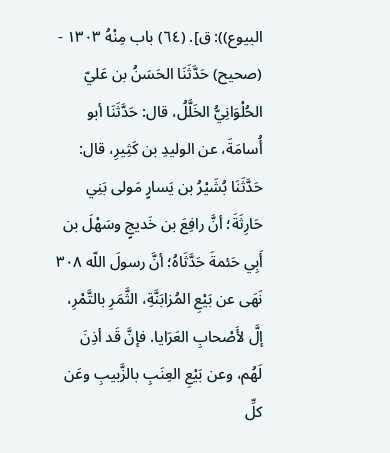البيوع)): ق]. (٦٤) باب مِنْهُ ١٣٠٣ - (صحيح) حَدَّثَنَا الحَسَنُ بن عَليّ الحُلْوَانِيُّ الخَلَّلُ، قال: حَدَّثَنَا أبو أُسامَةَ، عن الوليدِ بن كَثِيرِ، قال: حَدَّثَنَا بُشَيْرُ بن يَسارٍ مَولى بَنِي حَارِثَةَ؛ أنَّ رافِعَ بن خَديجٍ وسَهْلَ بن أَبِي حَئمةَ حَدَّثَاهُ؛ أنَّ رسولَ اللّه ٣٠٨ نَهَى عن بَيْعِ المُزابَنَّةِ، الثَّمَرِ بالتَّمْرِ، إلَّ لأَصْحابِ العَرَايا. فإنَّ قَد أذِنَ لَهُم، وعن بَيْعِ العِنَبِ بالزَّبيبِ وعَن كلِّ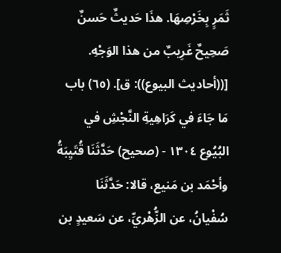ثَمَرٍ بِخَرْصِهَا. هذَا حَديثٌ حَسنٌ صَحِيحٌ غَرِيبٌ من هذا الوَجْهِ. [((أحاديث البيوع)): ق]. (٦٥) باب مَا جَاءَ في كَرَاهِيةِ النَّجْشِ في البُيُوع ١٣٠٤ - (صحيح) حَدَّثَنَا قُتَيِبَةُ وأحْمَد بن مَنيع، قالا: حَدَّثَنَا سُفْيانُ، عن الزُّهْريِّ، عن سَعيدٍ بن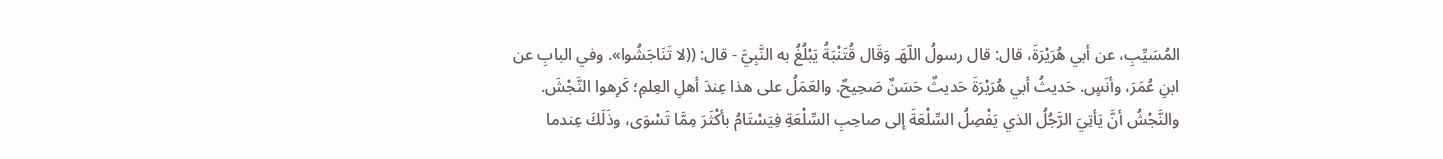المُسَيِّبِ، عن أبي هُرَيْرَةَ، قال: قال رسولُ اللّهَـ وَقَال قُتَنْبَةُ يَبْلُغُ به النَّبِيَّ - قال: ((لا تَنَاجَشُوا». وفي البابِ عن ابنِ عُمَرَ، وأنَسٍ. حَديثُ أبي هُرَيْرَةَ حَديثٌ حَسَنٌ صَحِيحٌ. والعَمَلُ على هذا عِندَ أهلِ العِلمِ؛ كَرِهوا النَّجْشَ. والنَّجْشُ أنَّ يَأتِيَ الرَّجُلُ الذي يَفْصِلُ السِّلْعَةَ إلى صاحِبِ السِّلْعَةِ فِيَسْتَامُ بأكْثَرَ مِمَّا تَسْوَى، وذَلَكَ عِندما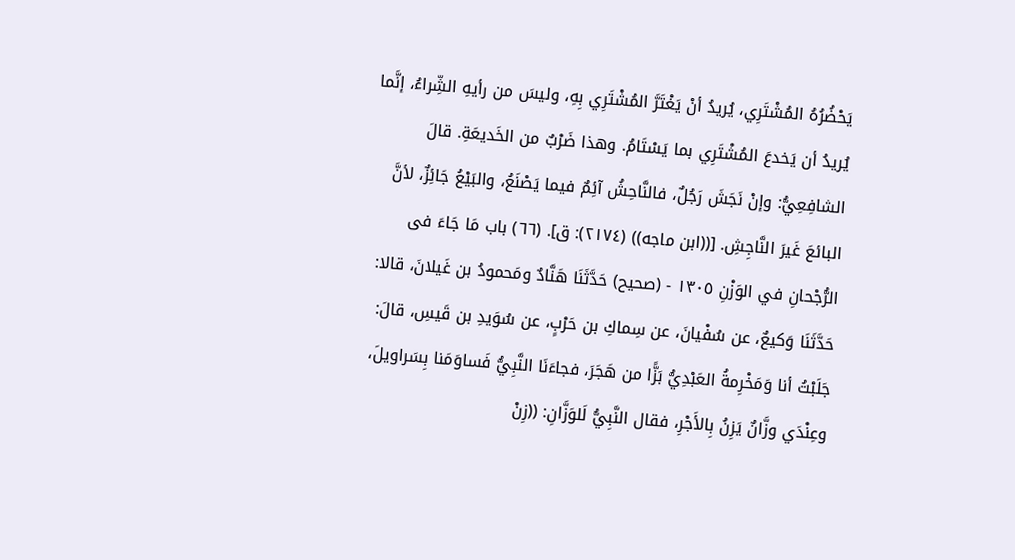يَحْضُرُهُ المُشْتَرِي، يُريدُ أنْ يَغْتَرَّ المُشْتَرِي بِهِ، وليسَ من رأيهِ الشِّراءُ، إنَّما يُريدُ أن يَخدعَ المُشْتَرِي بما يَسْتَامُ. وهذا ضَرْبٌ من الخَديعَةِ. قالَ الشافِعِيُّ: وإنْ نَجَشَ رَجُلٌ، فالنَّاحِشُ آئِمٌ فيما يَصْنَعُ، والبَيْعُ جَائِزٌ، لأنَّ البائعَ غَيرَ النَّاجِشِ. [((ابن ماجه)) (٢١٧٤): ق]. (٦٦) باب مَا جَاءَ فى الرُّجْحانِ في الوَزْنِ ١٣٠٥ - (صحيح) حَدَّثَنَا هَنَّادٌ ومَحمودُ بن غَيلانَ، قالا: حَدَّثَنَا وَكيعٌ، عن سُفْيانَ، عن سِماكِ بن حَرْبٍ، عن سُوَيدِ بن قَيسِ، قالَ: جَلَبْتُ أنا وَمَخْرِمةُ العَبْدِيُّ بَزًّا من هَجَرَ، فجاءَنَا النَّبِيُّ فَساوَمَنا بِسَراويلَ، وعِنْدَي وزَّانٌ يَزِنُ بِالأَجْرِ، فقال النَّبِيُّ لَلوَزَّانِ: ((زِنْ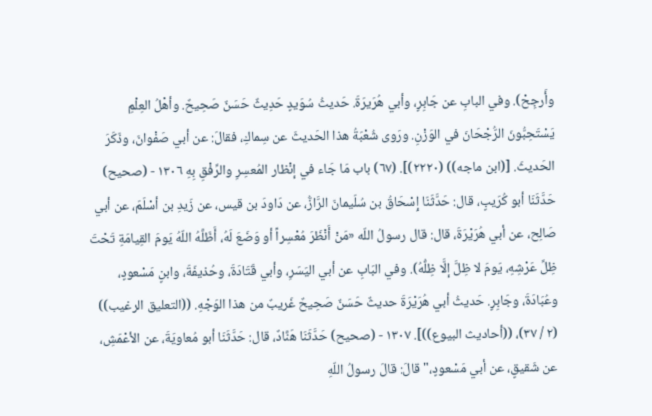وأَرجِحْ). وفي البابِ عن جَابِرٍ، وأبي هُرَيرَةَ. حَديثُ سُوَيدٍ حَدِيثٌ حَسَنٌ صَحِيحٌ. وأهْلُ العِلْمِ يَسْتَحِبُّونَ الرُّجْحَانَ في الوَزْنِ. ورَوى شُعْبَةُ هذا الحَديثَ عن سِماكِ، فقالَ: عن أبي صَفْوانَ، وذَكَرَ الحَديثَ. [(ابن ماجه)) (٢٢٢٠)]. (٦٧) باب مَا جَاء في إنْظار المُعسِرِ والرِّفْقِ بِهِ ١٣٠٦ - (صحيح) حَدَّثَنَا أبو كُرَيبٍ، قال: حَدَّثَنَا إِسْحَاقُ بن سُلَيمانَ الرَّازُّ، عن دَاودَ بن قيس، عن زَيدِ بن أسْلَمَ، عن أبي صَالِح، عن أبي هُرَيْرَةَ، قال: قال رسولُ اللّه «مَنْ أَنْظَرَ مُعْسِراً أو وَضَعَ لَهُ، أَظَلَّهُ اللّهُ يَومَ القِيامَةِ تَحْتَ ظِلِّ عَرْشِهِ، يَومَ لا ظِلَّ إلَّا ظِلُّهُ). وفي البَابِ عن أبي اليَسَرِ، وأبي قَتَادَةَ، وحُذيفَةَ، وابنٍ مَسْعودٍ، وعُبَادَةَ، وجَابِرٍ. حَديثُ أبي هُرَيْرَةَ حديثٌ حَسَنٌ صَحِيحٌ غَريبٌ من هذا الوَجْهِ. ((التعليق الرغيب)) (٢ / ٣٧)، ((أحاديث البيوع))]. ١٣٠٧ - (صحيح) حَدَّثَنَا هَنَّادٌ، قال: حَدَّثَنَا أبو مُعاويَةَ، عن الأعْمَشِ، عن شَقيقٍ، عن أبي مَسْعودٍ،" قالَ: قالَ رسولُ اللّهِ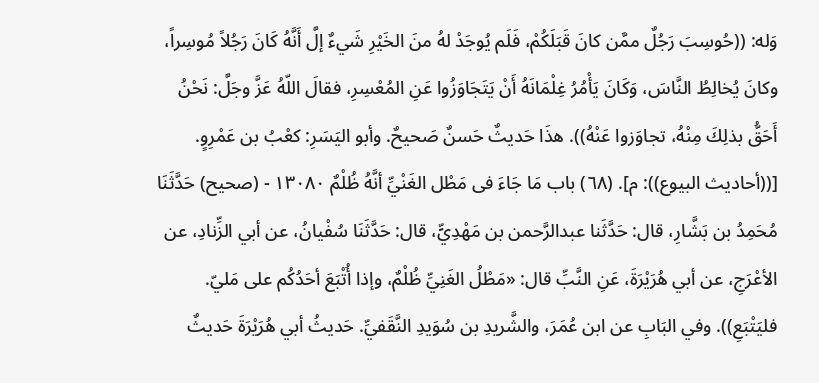وَله: ((حُوسِبَ رَجُلٌ ممَّن كانَ قَبَلَكُمْ، فَلَم يُوجَدْ لهُ منَ الخَيْرِ شَيءٌ إلَّ أَنَّهُ كَانَ رَجُلاً مُوسِراً، وكانَ يُخالِطُ النَّاسَ، وَكَانَ يَأْمُرُ غِلْمَانَهُ أَنْ يَتَجَاوَزُوا عَنِ المُعْسِرِ، فقالَ اللّهُ عَزَّ وجَلَّ: نَحْنُ أَحَقُّ بذلِكَ مِنْهُ، تجاوَزوا عَنْهُ)). هذَا حَديثٌ حَسنٌ صَحيحٌ. وأبو اليَسَرِ: كعْبُ بن عَمْرِوٍ. [((أحاديث البيوع)): م]. (٦٨) باب مَا جَاءَ فى مَطْل الغَنْيِّ أنَّهُ ظُلْمٌ ١٣٠٨٠ - (صحيح) حَدَّثَنَا مُحَمِدُ بن بَشَّارِ، قال: حَدَّثَنا عبدالرَّحمن بن مَهْدِيٍّ، قال: حَدَّثَنَا سُفْيانُ، عن أبي الزِّنادِ، عن الأعْرَجِ، عن أبي هُرَيْرَةَ، عَنِ النَّبِّ قال: «مَطْلُ الغَنِيِّ ظُلْمٌ، وإذا أُتْبَعَ أحَدُكُم على مَليّ. فليَتْبَعِ)). وفي البَابِ عن ابن عُمَرَ، والشَّريدِ بن سُوَيدِ النَّقَفيِّ. حَديثُ أبي هُرَيْرَةَ حَديثٌ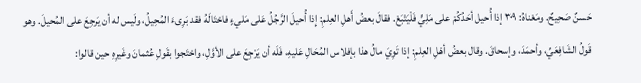حَسنٌ صَحِيحٌ. ومَعْناهُ: ٣٠٩ إذا أُحيل أحَدُكُمْ على مَلِيٍّ فَلْيَتْبَعْ. فقالَ بعضُ أَهلِ العِلمِ: إِذا أُحيلَ الرَّجُلُ عَلى مَليءٍ فاحْتَالَهُ فقد بَرِىءَ المُحِيلُ، ولَيس له أن يَرجِعَ على المُحيلَ. وهو قَولُ الشَافِعَيِّ، وأحمَدَ، وإسحاقَ. وقال بعضُ أهْلِ العِلمِ: إذا تَوِيَ مالُ هذا بإفلاس المُحَالِ عَليهِ، فَلَه أن يَرْجِعَ على الأوَّلِ، واحْتَجوا بقَولِ عُثمانَ وغَيرِهِ حين قالوا: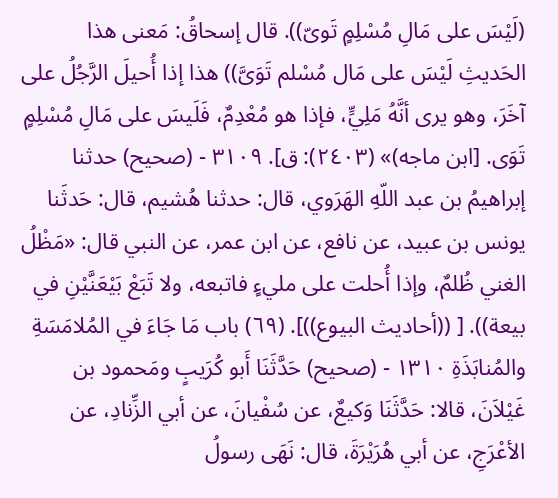(لَيْسَ على مَالِ مُسْلِمٍ تَوىّ)). قال إسحاقُ: مَعنى هذا الحَديثِ لَيْسَ على مَال مُسْلم تَوَىَّ)) هذا إذا أُحيلَ الرَّجُلُ على آخَرَ، وهو يرى أنَّهُ مَلِيٍّ، فإذا هو مُعْدِمٌ، فَلَيسَ على مَالِ مُسْلِمٍ تَوَى. [ابن ماجه)» (٢٤٠٣): ق]. ٣١٠٩ - (صحيح) حدثنا إبراهيمُ بن عبد اللّهِ الهَرَوي، قال: حدثنا هُشيم، قال: حَدثَنا يونس بن عبيد، عن نافع، عن ابن عمر، عن النبي قال: «مَظْلُ الغني ظُلمٌ، وإذا أُحلت على مليءٍ فاتبعه، ولا تَبَعْ بَيْعَنَّيْنِ في بيعة)). [ ((أحاديث البيوع))]. (٦٩) باب مَا جَاءَ في المُلامَسَةِ والمُنابَذَةِ ١٣١٠ - (صحيح) حَدَّثَنَا أَبو كُرَيبٍ ومَحمود بن غَيْلاَنَ، قالا: حَدَّثَنَا وَكيعٌ، عن سُفْيانَ، عن أبي الزِّنادِ، عن الأعْرَجِ، عن أبي هُرَيْرَةَ، قال: نَهَى رسولُ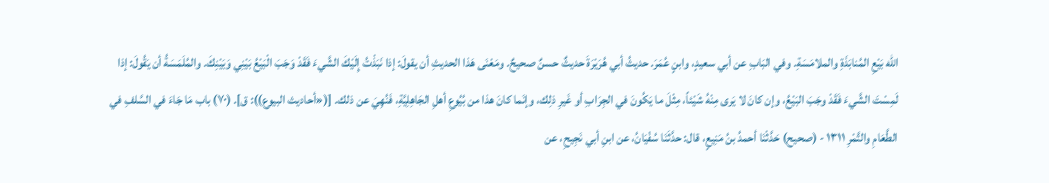اللّه بَيْعِ المُنابَذَةِ والملامَسَةِ. وفي البَابِ عن أبي سعيدٍ، وابنٍ عُمَرَ. حديثُ أبي هُرَيْرَةَ حديثٌ حسنٌ صحيحٌ. ومَعْنَى هَذا الحديثِ أن يقولَ: إذا نَبَذْتُ إِلَيْكَ الشَّيءَ فَقَدْ وَجَبَ الْبَيْعُ بَيْنِي وَبَيْنِكَ. والمُلَمَسَةُ أن يَقُولَ: إذا لَمِسْتَ الشَّيءَ فَقَدْ وجَبَ البَيْعُ، وإن كانَ لا يَرى مِنْهُ شَيْئاً، مِثْلَ ما يَكُونَ في الجِرَابِ أو غَيرِ ذلِك، وإنَما كانَ هذا من بُيُوعِ أهلِ الجَاهِلِيَّةِ، فَنُهِيَ عن ذلك. [(«أحاديث البيوع)): ق]. (٧٠) باب مَا جَاءَ في السَّلفِ في الطَّعَامِ والتَّمْرِ ١٣١١ - (صحيح) حَدَّثْنَا أحمدُ بنُ مَنِيعٍ، قال: حدَّثَنَا سُفْيَانُ، عن ابنِ أبي نَجِيحِ، عن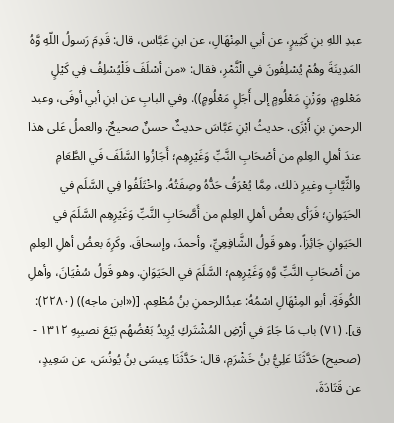عبدِ اللهِ بنِ كَثِيرٍ، عن أبي المِنْهَالِ، عن ابنِ عَبَّاس، قال: قَدِمَ رَسولُ اللّهِ وَّهُ المَدِينَةَ وهُمْ يُسْلِفُونَ في الْثَّمْرِ، فقال: «من أسْلَفَ فَلْيُسْلِفُ فِي كَيْلٍ مَعْلومٍ، ووَزْنٍ مَعْلُومٍ إلى أَجَلٍ مَعْلُومٍ)). وفي البابِ عن ابنِ أبي أوفَى، وعبد الرحمنِ بنِ أَبْزَى. حديثُ ابْنِ عَبَّاسَ حديثٌ حسنٌ صحيحٌ. والعملُ عَلى هذا عندَ أهلِ العِلمِ من أصْحَابِ النَّبِّ وَغَيْرِهِم؛ أَجَازُوا السَّلَفَ فَي الطَّعَامِ والثِّيَّابِ وغيرِ ذلك، مِمَّا يُعْرَفُ حَدُّهُ وصِفَتُهُ. واخْتَلَفُوا فِي السَّلَم في الحَيَوانِ؛ فَرَأى بعضُ أهلِ العِلمِ من أَصَّحَابِ النَّبِّ وَغَيْرِهِم السَّلَمَ في الحَيَوانِ جَائِزاً. وهو قَولُ الشَّافِعِيِّ، وأحمدَ، وإسحاقَ. وكَرِهَ بعضُ أهلِ العِلمِ من أصْحَابِ النَّبِّ وَّهِ وَغَيْرِهِم؛ السَّلَمَ في الحَيَوَانِ. وهو قَولُ سُفْيَانَ، وأهلِ الكُوفَةِ. أبو المِنْهَالِ اسْمُهُ: عبدُالرحمنِ بنُ مُطْعِم. [(«ابن ماجه)) (٢٢٨٠): ق]. (٧١) باب مَا جَاءَ في أرْضِ المُشْتَركِ يُرِيدُ بَعْضُهُم بَيْعَ نصيبِهِ ١٣١٢ - (صحيح) حَدَّثَنَا عَلِيُّ بنُ خَشْرَمِ، قال: حَدَّثَنَا عِيسَى بنُ يُونُسَ، عن سَعِيدٍ، عن قَتَادَةَ،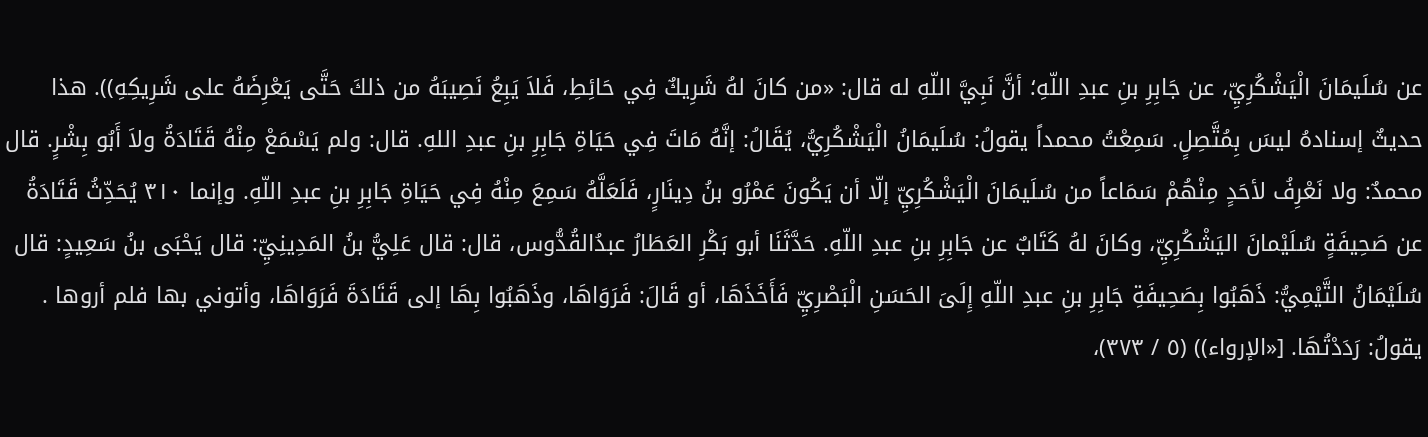عن سُلَيمَانَ الْيَشْكُرِيِّ، عن جَابِرِ بنِ عبدِ اللّهِ؛ أنَّ نَبِيَّ اللّهِ له قال: «من كانَ لهُ شَرِيكٌ فِي حَائِطِ، فَلاَ يَبِعُ نَصِيبَهُ من ذلكَ حَتَّى يَعْرِضَهُ على شَرِيكِهِ)). هذا حديثٌ إسنادهُ ليسَ بِمُتَّصِلٍ. سَمِعْتُ محمداً يقولُ: سُلَيمَانُ الْيَشْكُرِيُّ، يُقَالُ: إنَّهُ مَاتَ فِي حَيَاةِ جَابِرِ بنِ عبدِ اللهِ. قال: ولم يَسْمَعْ مِنْهُ قَتَادَةُ ولاَ أَبُو بِشْرٍ. قال محمدٌ: ولا نَعْرِفُ لأحَدٍ مِنْهُمْ سَمَاعاً من سُلَيمَانَ الْيَشْكُرِيِّ إلّا أن يَكُونَ عَمْرُو بنُ دِينَارٍ، فَلَعَلَّهُ سَمِعَ مِنْهُ فِي حَيَاةِ جَابِرِ بنِ عبدِ اللّهِ. وإنما ٣١٠ يُحَدِّثُ قَتَادَةُ عن صَحِيفَةٍ سُلَيْمانَ اليَشْكُرِيِّ، وكانَ لهُ كَتَابٌ عن جَابِرِ بنِ عبدِ اللّهِ. حَدَّثَنَا أبو بَكْرِ العَطَارُ عبدُالقُدُّوس، قال: قال عَلِيُّ بنُ المَدِينِيِّ: قال يَحْبَى بنُ سَعِيدٍ: قال سُلَيْمَانُ التَّيْمِيُّ: ذَهَبُوا بِصَحِيفَةِ جَابِرِ بنِ عبدِ اللّهِ إِلَىَ الحَسَنِ الْبَصْرِيِّ فَأَخَذَهَا، أو قَالَ: فَرَوَاهَا، وذَهَبُوا بِهَا إلى قَتَادَةَ فَرَوَاهَا، وأتوني بها فلم أروها . يقولُ: رَدَدْتُهَا. [«الإرواء)) (٥ / ٣٧٣)،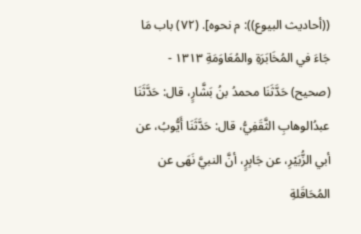((أحاديث البيوع)): م نحوه]. (٧٢) باب مَا جَاءَ في المُخَابَرَةِ والمُعَاوَمَةِ ١٣١٣ - (صحيح) حَدَّثَنَا محمدُ بنُ بَشَّارٍ، قال: حَدَّثَنَا عبدُالوهابِ الثَّقَفِيُّ، قال: حَدَّثَنَا أَيُّوبُ، عن أبي الزُّبَيْرِ، عن جَابِرٍ، أنَّ النبيَّ نَهَى عن المُحَاقَلةِ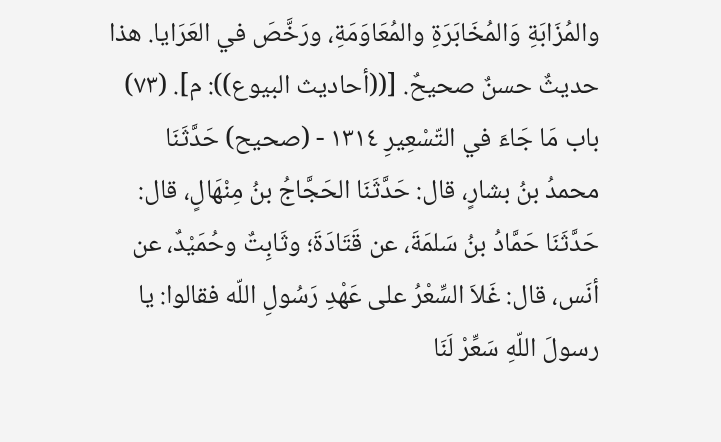والمُزَابَةِ وَالمُخَابَرَةِ والمُعَاوَمَةِ، ورَخَّصَ في العَرَايا. هذا حديثٌ حسنٌ صحيحٌ. [((أحاديث البيوع)): م]. (٧٣) باب مَا جَاءَ في التّسْعِيرِ ١٣١٤ - (صحيح) حَدَّثَنَا محمدُ بنُ بشارٍ، قال: حَدَّثَنَا الحَجَّاجُ بنُ مِنْهَالٍ، قال: حَدَّثَنَا حَمَّادُ بنُ سَلمَةَ، عن قَتَادَةَ؛ وثَابِتٌ وحُمَيْدٌ، عن أنَس، قال: غَلاَ السِّعْرُ على عَهْدِ رَسُولِ اللّه فقالوا: يا رسولَ اللّهِ سَعِّرْ لَنَا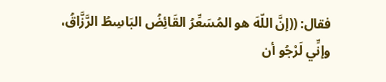فقال: ((إنَّ اللّهَ هو المُسَعِّرُ القَائِضُ البَاسِطُ الرَّزَّاقُ، وإنِّي لَرْجُو أن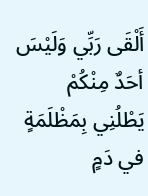أَلْقَى رَبِّي وَلَيْسَ أحَدٌ مِنْكُمْ يَطْلُنِي بِمَظْلَمَةٍ في دَمٍ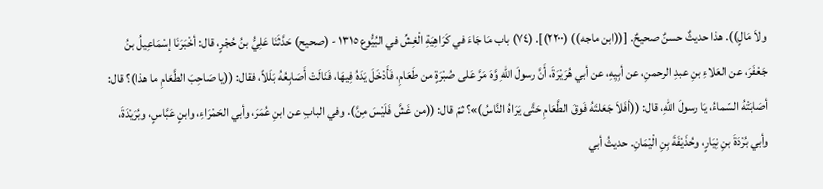ولاَ مَالٍ)). هذا حديثٌ حسنٌ صحيحٌ. [((ابن ماجه)) (٢٢٠٠)]. (٧٤) باب مَا جَاءَ في كَرَاهِيَةِ الْغِشِّ في البُيُّوع ١٣١٥ - (صحيح) حَدَّثَنَا عَلِيُّ بنُ حُجْرٍ، قال: أخْبَرَنَا إسْمَاعِيلُ بنُ جَعْفَرَ، عن العَلاءِ بنِ عبدِ الرحمنِ، عن أبِيِهِ، عن أبي هُرَيْرَةَ، أَنَّ رسولَ اللّهِ وَّهَ مَرَّ عَلى صُبْرَةٍ من طَعَامِ، فَأَدْخَلَ يَدَهُ فِيهَا، فَنَالَتْ أَصَابِعُهُ بَلَلاً، فقال: ((يا صَاحِبَ الطَّعَامِ ما هذا)؟ قال: أصَابَتْهُ السّماءُ، يَا رسولَ اللّهِ، قال: ((أفَلاَ جَعَلتَهُ فَوقَ الطَّعَامِ حَتَّى يَرَاهُ النَّاسُ)»؟ ثمّ قال: ((من غَشَّ فَلَيْسَ مِنَّ). وفي البابِ عن ابنِ عُمَرَ، وأبي الحَمْرَاءِ، وابنٍ عَبَّاسٍ، وبُرَيْدَةَ، وأبي بُرْدَةَ بنِ نِيَارٍ، وحُذَيْفَةَ بِنِ الْيْمَانِ. حديثُ أبي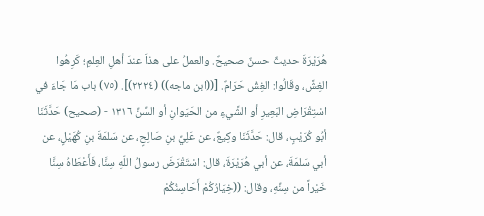هُرَيْرَةَ حديثٌ حسنٌ صحيحٌ. والعملُ على هذاَ عندَ أهلِ العِلمِ؛ كَرِهُوا الغِشَّ، وقَالُوا: الغِشُ حَرَامٌ. [((ابن ماجه)) (٢٢٢٤)]. (٧٥) باب مَا جَاءَ في اسْتِقْرَاضِ البَعِيرِ أو الشَّيءِ من الحَيَوانِ أو السِّنِّ ١٣١٦ - (صحيح) حَدَّثَنَا أبُو كُرَيْبٍ، قال: حَدَّثَنَا وكِيعٌ، عن عَلِيِّ بنِ صَالِحٍ، عن سَلمَةَ بنِ كُهَيْلٍ، عن أبي سَلمَةَ، عن أبي هُرَيْرَةَ، قال: اسْتَقْرَضَ رسولُ اللّهِ سِنَّا، فَأَعْطَاهُ سِنَّا خَيْراً من سِنِّهِ، وقال: ((خِيَارُكُمْ أَحَاسِنُكُمْ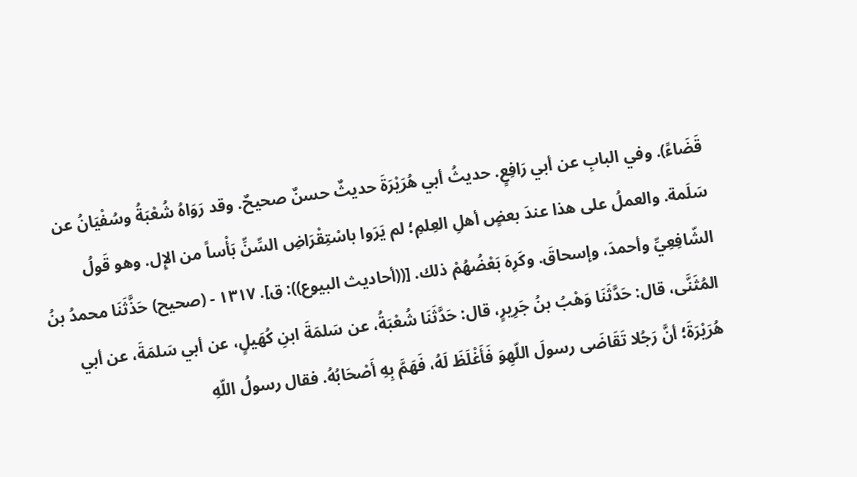قَضَاءً). وفي البابِ عن أبي رَافِعٍ. حديثُ أبي هُرَيْرَةَ حديثٌ حسنٌ صحيحٌ. وقد رَوَاهُ شُعْبَةُ وسُفْيَانُ عن سَلَمة. والعملُ على هذا عندَ بعضٍ أهلِ العِلمِ؛ لم يَرَوا باسْتِقْرَاضِ السِّنِّ بَأْساً من الإِل. وهو قَولُ الشّافِعِيِّ وأحمدَ، وإسحاقَ. وكَرِهَ بَعْضُهُمْ ذلك. [((أحاديث البيوع)): ق]. ١٣١٧ - (صحيح) حَذَّثَنَا محمدُ بنُ المُثَنَّى، قال: حَدَّثَنَا وَهْبُ بنُ جَرِيرٍ، قال: حَدَّثَنَا شُعْبَةُ، عن سَلمَةَ ابنِ كُهَيلٍ، عن أبي سَلمَةَ، عن أبي هُرَيْرَةَ؛ أنَّ رَجُلا تَقَاضَى رسولَ اللّهِوَ فَأَغْلَظَ لَهُ، فَهَمَّ بِهِ أَصْحَابُهُ. فقال رسولُ اللّهِ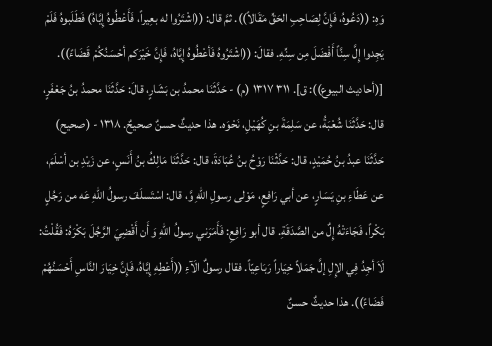وَهِ: ((دَعُوهُ، فَإِنَّ لِصَاحِبِ الحَقِّ مَقَالاً)). ثمَّ قال: ((اشْتَرُوا له بعِيراً، فَأَعْطُوهُ إِيَّاهُ) فَطَلَبوهُ فَلَمْ يَجِدوا إِلَّ سِنَّاً أَفْضَلَ مِن سِنِّهِ. فقالَ: ((اشْتَرُوهُ فَأعْطُوهُ إِيَّاهُ، فَإِنَّ خَيْرَكم أحْسَنُكُمْ قَضَاءً)). [(أحاديث البيوع)): ق]. ٣١١ ١٣١٧ (م) - حَدَّثَنَا محمدُ بن بَشَارٍ، قالَ: حَدَّثَنَا محمدُ بنُ جَعْفَرٍ، قال: حَدَّثَنَا شُعْبَةُ، عن سَلِمَةَ بنِ كُهَیْلِ، نَحْوَه. هذا حديثٌ حسنٌ صحيحٌ. ١٣١٨ - (صحيح) حَدَّثَنَا عبدُ بنُ حُمَيْدٍ، قال: حَدَّثْنَا رَوْحُ بنُ عُبَادَةَ، قال: حَدَّثَنَا مَالِكُ بنُ أَنَسٍ، عن زَيْدِ بن أسْلَمَ، عن عَطَاءِ بنِ يَسَارٍ، عن أبي رَافِعٍ، مَوْلى رسولِ اللّهِ وَّ، قال: اسْتَسلَفَ رسولُ اللّهِ عَه من رَجُلٍ بَكْراً، فَجَاءَتْهُ إِلٌ من الصَّدَقَةِ. قال أبو رَافِعِ: فَأَمَرَني رسولُ اللّهِ وَ أَن أَقْضِيَ الرَّجُلَ بَكْرَهُ: فَقُلْتُ: لَاَ أجِدُ فِي الإِلِ إلَّ جَمَلاً خِيَاراً رَبَاعِيّاً. فقال رسولٌ الَآءِ ((أَعْطِهِ إِيَّاهُ، فَإِنَّ خِيَارَ النَّاسِ أَحْسَنُهُمْ فَضَاءً)). هذا حديثٌ حسنٌ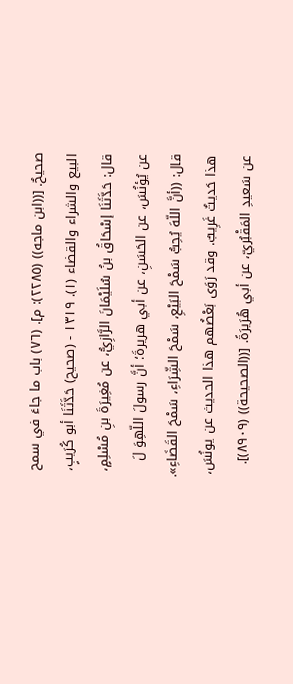صحيحٌ. [((ابن ماجه)) (٢٢٨٥): م]. (٧٦) باب ما جاءَ في سمح البيع والشراء والقضاء (١). ١٣١٩ - (صحيح) حَدَّثَنَا أبو كُرَيبٍ، قال: حَدَّثَنَا إسْحَاقُ بنُ سُلَيْمَانَ الرَّازِيُّ، عن مُغِيرَةَ بنِ مُسْلِمٍ، عن يُؤنُسَ، عن الحَسَنِ، عن أبي هريرةَ؛ أنَّ رسولَ اللّهِوَ لَ قال: ((أنَّ اللّهَ يُحِبُّ سَمْحَ البَيْعِ، سَمْحَ الشِّرَاءِ، سَمْحَ القَضَاءِ». هذا حَديثٌ غَرِيبٌ. وقد رَوَى بَعْضُهم هذا الحديث عن يونُسَ، عن سَعيدِ المَقْبُريّ، عن أبي هُرَيرَةً. [((الصحيحة)) (٨٩٠٩)].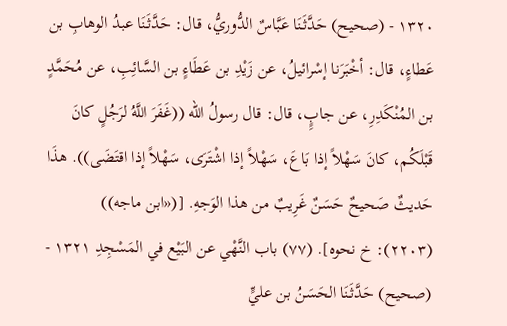١٣٢٠ - (صحيح) حَدَّثَنَا عَبَّاسٌ الدُّوريُّ، قال: حَدَّثَنَا عبدُ الوهابِ بن عَطاءٍ، قال: أخْبَرَنا إسْرائيلُ، عن زَيْدِ بن عَطَاءٍ بن السَّائِبِ، عن مُحَمَّدٍ بن المُنْكَدِرِ، عن جابٍِ، قال: قال رسولُ اللّه ((غَفَرَ اللَّهُ لرَجُلٍ كانَ قَبْلَكُم، كانَ سَهْلاً إذا بَاعَ، سَهْلاً إذا اشْتَرَى، سَهْلاً إذا اقتَضَى)). هذَا حَديثٌ صَحيحٌ حَسَنٌ غَرِيبٌ من هذا الوَجهِ. [(«ابن ماجه)) (٢٢٠٣): خ نحوه]. (٧٧) باب النَّهْي عن البَيْع في المَسْجِدِ ١٣٢١ - (صحيح) حَدَّثَنَا الحَسَنُ بن عليٍّ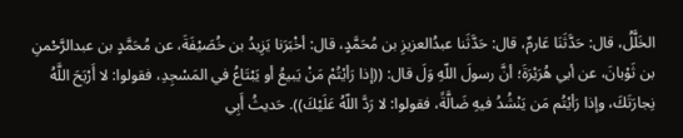الخَلَّلُ، قال: حَدَّثَنَا عَارمٌ، قال: حَدَّثَنا عبدُالعزيزِ بن مُحَمَّدٍ، قال: أخْبَرَنا يَزِيدُ بن خُصَيْفَةَ، عن مُحَمَّدٍ بن عبدالرَّحْمنِ بن ثَوْبانَ، عن أبي هُرَيْرَةَ؛ أنَّ رسولَ اللّهِ وَلَ قال: ((إذا رَأيْتُمْ مَنْ يَبيعُ أو يَبْتَاعُ في المَسْجِدِ، فقولوا: لا أَرْبَحَ اللَّهُ نِجارَتَكَ، وإذا رَأيْتُم مَن يَنْشُدُ فيهِ ضَالَّةً، فقولوا: لا رَدَّ اللّهُ عَلَيْكَ)). حَديثُ أَبِي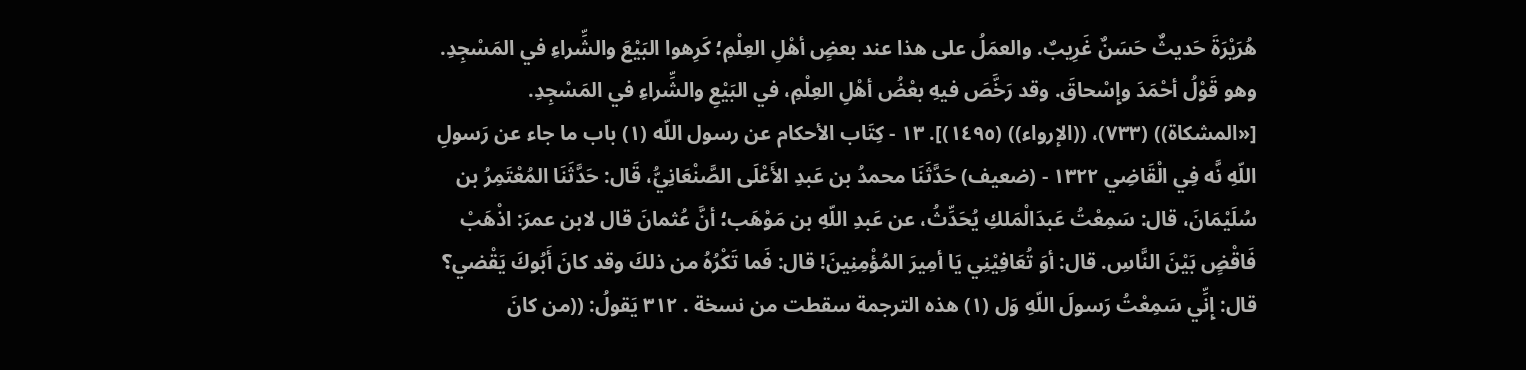هُرَيْرَةَ حَديثٌ حَسَنٌ غَرِيبٌ. والعمَلُ على هذا عند بعضٍ أهْلِ العِلْمِ؛ كَرِهوا البَيْعَ والشِّراءِ في المَسْجِدِ. وهو قَوْلُ أحْمَدَ وإِسْحاقَ. وقد رَخَّصَ فيهِ بعْضُ أهْلِ العِلْمِ، في البَيْعِ والشِّراءِ في المَسْجِدِ. [«المشكاة)) (٧٣٣)، ((الإرواء)) (١٤٩٥)]. ١٣ - كِتَاب الأحكام عن رسول اللّه (١) باب ما جاء عن رَسولِ اللّهِ نَّه فِي الْقَاضِي ١٣٢٢ - (ضعيف) حَدَّثَنَا محمدُ بن عَبدِ الأَعْلَى الصَّنْعَانِيُّ، قَال: حَدَّثَنَا المُعْتَمِرُ بن سُلَيْمَانَ، قال: سَمِعْتُ عَبدَالْمَلكِ يُحَدِّثُ، عن عَبدِ اللّهِ بن مَوْهَب؛ أنَّ عُثمانَ قال لابن عمرَ: اذْهَبْ فَاقْضٍ بَيْنَ النَّاسِ. قال: أوَ تُعَافِيْنِي يَا أمِيرَ المُؤْمِنِينَ! قال: فَما تَكْرُهُ من ذلكَ وقد كانَ أَبُوكَ يَقْضي؟ قال: إِنِّي سَمِعْتُ رَسولَ اللّهِ وَل (١) هذه الترجمة سقطت من نسخة . ٣١٢ يَقولُ: ((من كانَ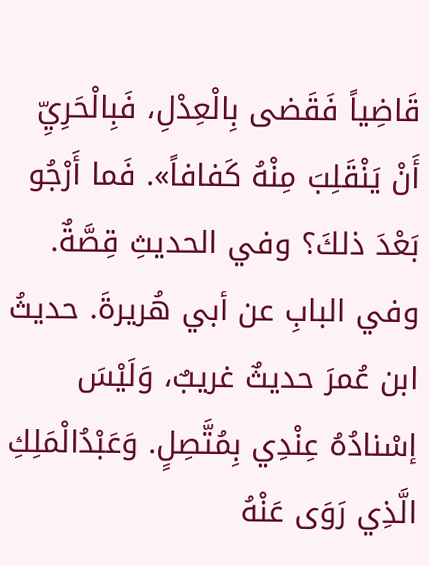قَاضِياً فَقَضى بِالْعِدْلِ، فَبِالْحَرِيِّ أَنْ يَنْقَلِبَ مِنْهُ كَفافاً». فَما أَرْجُو بَعْدَ ذلكَ؟ وفي الحديثِ قِصَّةٌ. وفي البابِ عن أبي هُريرةَ. حديثُ ابن عُمرَ حديثٌ غريبٌ، وَلَيْسَ إسْنادُهُ عِنْدِي بِمُتَّصِلٍ. وَعَبْدُالْمَلِكِ الَّذِي رَوَى عَنْهُ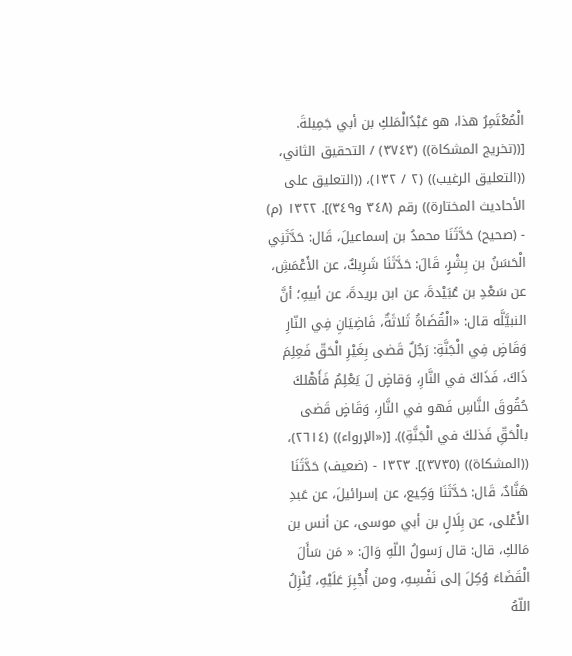الْمُعْتَمِرُ هذا، هو عَبْدُالْمَلكِ بن أبي جَمِيلةَ. [((تخريج المشكاة)) (٣٧٤٣) / التحقيق الثاني، ((التعليق الرغيب)) (٢ / ١٣٢)، ((التعليق على الأحاديث المختارة)) رقم (٣٤٨ و٣٤٩)]. ١٣٢٢ (م) - (صحيح) حَدَّثَنَا محمدُ بن إسماعيلَ، قَال: حَدَّثَنِي الْحَسَنُ بن بِشْرٍ، قَالَ: حَدَّثَنَا شَرِيكٌ، عن الأَعْمَشِ، عن سَعْدِ بن عُبَيْدةَ، عن ابن بريدةَ، عن أبيهِ؛ أنَّ النبيَّلَّه قال: «الْقُضَاةُ ثَلاثَةٌ، فَاضِيَانِ فِي النّارِ وَقَاضٍ فِي الْجَنَّةِ: رَجُلٌ قَضى بِغَيْرِ الْحَقّ فَعِلِمَ ذَاكَ، فَذَاكَ في النَّارِ، وَقاضٍ لَ يَعْلِمُ فَأَهْلكَ حُقُوقَ النَّاسِ فَهو في النَّارِ، وَقَاضٍ قَضى بالْحَقِّ فَذلكَ في الْجَنَّةِ)). [(«الإرواء)) (٢٦١٤)، ((المشكاة)) (٣٧٣٥)]. ١٣٢٣ - (ضعيف) حَدَّثَنَا هَنَّادٌ، قَال: حَدَّثَنَا وَكِيع، عن إسرائيلَ، عن عَبدِ الأَعْلى، عن بِلَالٍ بن أبي موسى، عن أنس بن مَالكِ، قال: قال رَسولُ اللّهِ وَالَ: « مَن سَأَلَ الْقَضَاءَ وُكِلَ إلى نَفْسِهِ، ومن أُجْبِرَ عَلَيْهِ، يُنْزِلُ اللّهُ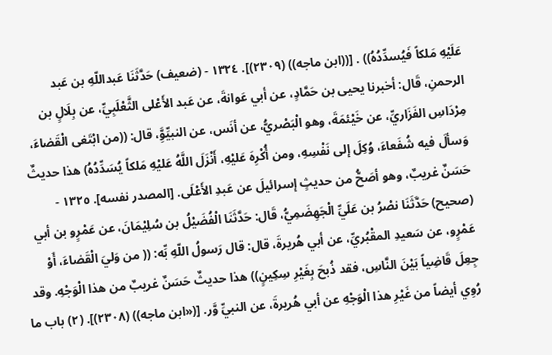عَلَيْهِ مَلكاً فَيُسدِّدُهُ)) . [((ابن ماجه)) (٢٣٠٩)]. ١٣٢٤ - (ضعيف) حَدَّثَنَا عَبداللّهِ بن عَبد الرحمنِ، قَال: أخبرنا يحيى بن حَمَّادٍ، عن أبي عَوانةَ، عن عَبد الأَعْلى الثَّعْلَبِيِّ، عن بِلَالٍ بن مِرْدَاسِ الفَزَاريِّ، عن خَيْئمَةَ، وهو الْبَصْريُّ، عن أنَس، عن النبيِّوَِّ، قال: ((من ابْتَغى الْقَضاءَ، وَسألَ فيه شُفَعاءَ، وُكِلَ إلى نَفْسِهِ، ومن أُكْرِهَ عَليْهِ، أَنْزَلَ اللَّهُ عَليْهِ مَلكاً يُسَدِّدُهُ) هذا حديثٌ حَسَنٌ غريبٌ، وهو أصَحُّ من حديثٍ إسرائيلَ عن عَبدِ الأَعْلَى. [المصدر نفسه]. ١٣٢٥ - (صحيح) حَدَّثَنَا نصْرُ بن عَلَيِّ الْجَهِضَمِيُّ، قَال: حَدَّثَنَا الْفُضَيْلُ بن سُلِيْمَانَ، عن عَمْرٍو بن أبي عَمْرٍو، عن سَعيدِ المقْبُريِّ، عن أبي هُريرةَ، قال: قال رَسولُ اللّهِ بِّه: (( من وَليَ الْقَضاءَ، أَوْ جِعِلَ قَاضِياً بَيْنَ النَّاسِ، فقد ذُبحَ بِغَيْرِ سِكِينٍ)) هذا حديثٌ حَسَنٌ غريبٌ من هذا الْوَجْهِ. وقد رُوِي أيضاً من غَيْرِ هذا الْوَجْهِ عن أبي هُريرةَ، عن النبيِّ وَّر. [(«ابن ماجه)) (٢٣٠٨)]. (٢) باب ما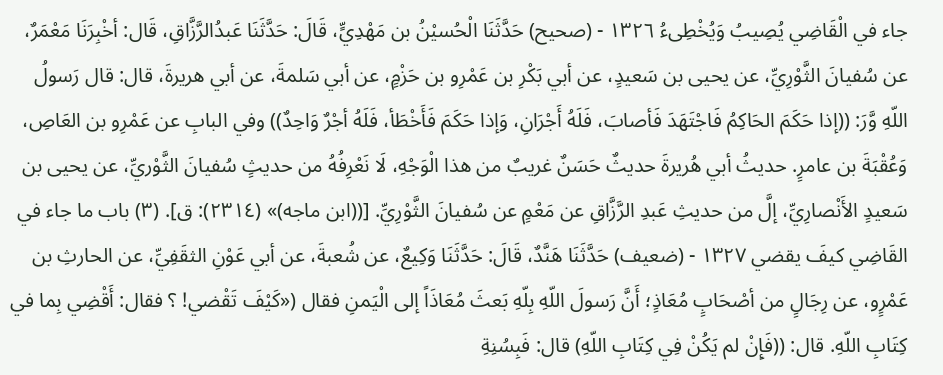جاء في الْقَاضِي يُصِيبُ وَيُخْطِىءُ ١٣٢٦ - (صحيح) حَدَّثَنَا الْحُسيْنُ بن مَهْدِيٍّ، قَالَ: حَدَّثَنَا عَبدُالرَّزَّاقِ، قَال: أخْبِرَنَا مَعْمَرٌ، عن سُفيانَ الثَّوْرِيِّ، عن يحيى بن سَعيدٍ، عن أبي بَكْرِ بن عَمْرِو بن حَزْمٍ، عن أبي سَلمةَ، عن أبي هريرةَ، قال: قال رَسولُ اللّهِ وَّرَ: ((إذا حَكَمَ الحَاكِمُ فَاجْتَهَدَ فَأصابَ، فَلَهُ أَجْرَانِ، وَإذا حَكَمَ فَأَخْطَأ، فَلَهُ أجْرٌ وَاحِدٌ)) وفي البابِ عن عَمْرِو بن العَاصِ، وَعُقْبَةَ بن عامرٍ. حديثُ أبي هُريرةَ حديثٌ حَسَنٌ غريبٌ من هذا الْوَجْهِ، لَا نَعْرِفُهُ من حديثٍ سُفيانَ الثَّوْريِّ، عن يحيى بن سَعيدٍ الأَنْصارِيِّ، إلَّ من حديثِ عَبدِ الرَّزَّاقِ عن مَعْمٍ عن سُفيانَ الثَّوْرِيِّ. [((ابن ماجه)» (٢٣١٤): ق]. (٣) باب ما جاء في القَاضِي كيفَ يقضي ١٣٢٧ - (ضعيف) حَدَّثَنَا هَنَّدٌ، قَالَ: حَدَّثَنَا وَكِيعٌ، عن شُعبةَ، عن أبي عَوْنِ الثقَفِيِّ، عن الحارثِ بن عَمْرٍو، عن رِجَالٍ من أصْحَابٍ مُعَاذٍ؛ أَنَّ رَسولَ اللّهِ بِلّهِ بَعثَ مُعَاذَاً إلى الْيَمنِ فقال («كَيْفَ تَقْضي! ؟ فقال: أَقْضِي بِما في كِتَابِ اللّهِ. قال: ((فَإِنْ لم يَكُنْ فِي كِتَابِ اللّهِ) قال: فَبِسُنِةِ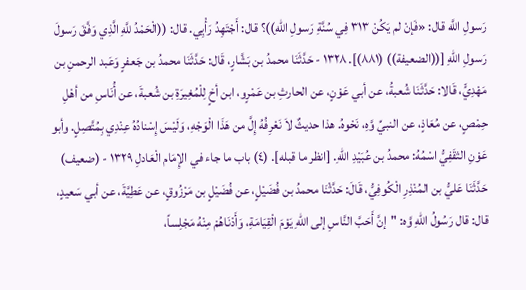رَسولِ اللَّه قال: «فَإنْ لم يَكُنْ ٣١٣ فِي سُنَّةِ رَسولِ اللّهِ))؟ قال: أَجْتَهِدُ رَأْيِي. قال: ((الْحَمْدُ للَّهِ الَّذِي وَفَّقَ رَسولَ رَسولِ اللّهِ [((الضعيفة)) (٨٨١)]. ١٣٢٨ - حَدَّثَنَا محمدُ بن بَشَّارٍ، قَال: حَدَّثَنَا محمدُ بن جَعفرٍ وَعَبد الرحمنِ بن مَهْدِيٍّ، قَالا: حَدَّثَنَا شُعبةُ، عن أبي عَوْنٍ، عن الحارثِ بن عَمْرٍو، ابن أخٍ لِلْمُغِيرَةِ بن شُعبةَ، عن أُنَاسِ من أهْلِ حِمْصٍ، عن مُعَاذٍ، عن النبيِّ وَّهِ، نَحْوهُ. هذا حديثٌ لاَ نَعْرِفُهُ إِلَّ من هَذَا الْوَجْهِ، وَلَيْسَ إِسْنادُهُ عِنْدِي بِمُتَّصِلٍ. وأبو عَوْنِ الثقَفِيُّ اسْمُهُ: محمدُ بن عُبَيْدِ اللّهِ. [انظر ما قبله]. (٤) باب ما جاء في الإِمَام الْعَادلِ ١٣٢٩ - (ضعيف) حَدَّثَنَا عَليُّ بن المُنْذِرِ الْكُوفِيُّ، قَالَ: حَدَّثْنَا محمدُ بن فُضَيْلٍ، عن فُضَيْلٍ بن مَرْزُوقٍ، عن عَطِيَّةَ، عن أبي سَعيدٍ، قال: قال رَسُولُ اللّهِ وَّه: "إنَّ أَحَبَّ النَّاسِ إلى اللّهِ يَوْمَ الْقِيَامَةِ، وَأَدْنَاهُمْ مِنْهُ مَجْلِساً،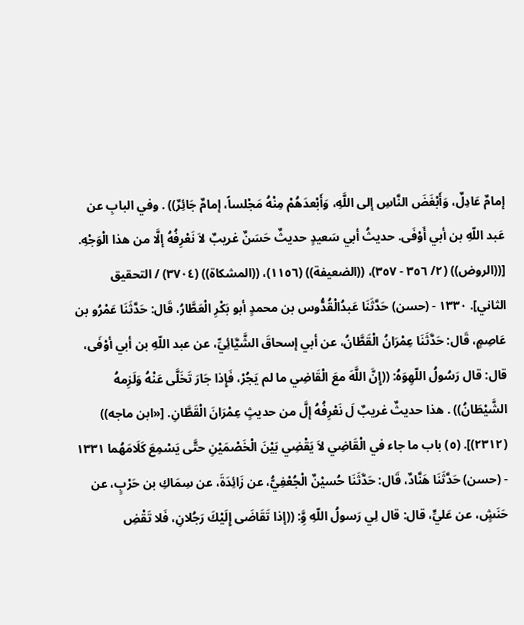إمامٌ عَادِلٌ، وَأَبْغَضَ النَّاسِ إلى اللَّهِ، وَأَبْعدَهُمْ مِنْهُ مَجْلساً، إمامٌ جَائِرٌ)) . وفي البابِ عن عَبد اللّهِ بن أبي أَوْفَى. حديثُ أبي سَعيدٍ حديثٌ حَسَنٌ غريبٌ لاَ نَعْرِفُهُ إلَّا من هذا الْوَجْهِ. [((الروض)) (٢/ ٣٥٦ - ٣٥٧)، ((الضعيفة)) (١١٥٦)، ((المشكاة)) (٣٧٠٤) / التحقيق الثاني]. ١٣٣٠ - (حسن) حَدَّثَنَا عَبدُالْقُدُّوس بن محمدٍ أبو بَكْرِ الْعَطَّارُ، قَال: حَدَّثَنَا عَمْرُو بن عَاصِمٍ، قَال: حَدَّثَنَا عِمْرَانُ الْقَطَّانُ، عن أبي إسحاقَ الشَّيَّائِيِّ، عن عبد اللّهِ بن أبي أوْفَى، قال: قال رَسُولُ اللّهِوَهُ: ((إِنَّ اللَّهَ معَ الْقَاضِي ما لم يَجُرْ، فَإِذا جَارَ تَخَلَّى عَنْهُ وَلَزِمهُ الشَّيْطَانُ)) . هذا حديثٌ غريبٌ لَ نَعْرِفُهُ إلَّ من حديثٍ عِمْرَانَ الْقَطَّانِ. [«ابن ماجه)) (٢٣١٢)]. (٥) باب ما جاء في الْقَاضِي لاَ يَقْضِي بَيْنَ الْخَصْمَيْنِ حتَّى يَسْمِعَ كَلَامَهُما ١٣٣١ - (حسن) حَدَّثَنَا هَنَّادٌ، قَال: حَدَّثَنَا حُسيْنٌ الْجُعْفِيُّ، عن زَائِدَةَ، عن سِمَاكِ بن حَرْبٍ، عن حَنَشٍ، عن عَليٍّ، قال: قال لِي رَسولُ اللّهِ وَِّ: ((إذا تَقَاضَى إِلَيْكَ رَجُلانِ، فَلا تَقْضِ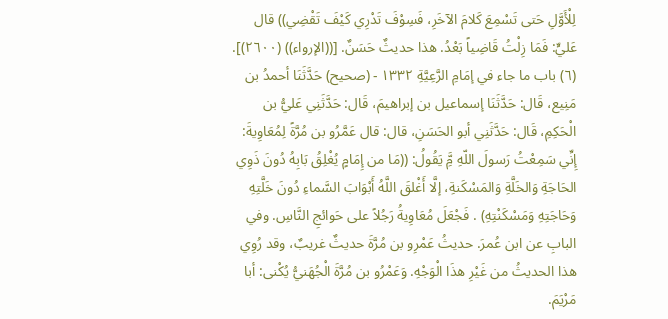لِلْأَوَّلِ حَتى تَسْمِعَ كَلامَ الآخَرِ، فَسِوْفَ تَدْرِي كَيْفَ تَقْضِي)) قال عَليٍّ: فَمَا زِلْتُ قَاضِياً بَعْدُ. هذا حديثٌ حَسَنٌ. [((الإرواء)) (٢٦٠٠)]. (٦) باب ما جاء في إمَامِ الرَّعِيَّةِ ١٣٣٢ - (صحيح) حَدَّثَنَا أحمدُ بن مَنِيع، قَال: حَدَّثَنَا إسماعيل بن إبراهيمَ، قَال: حَدَّثَنِي عَليُّ بن الْحَكِمِ، قَال: حَدَّثَنِي أبو الحَسَنِ، قال: قال عَمَّرُو بن مُرَّةً لِمُعَاوِيةَ: إِنِّي سَمِعْتُ رَسولَ اللّهِ مَِّ يَقُولُ: ((مَا من إِمَامٍ يُغْلِقُ بَابِهُ دُونَ ذَوِي الحَاجَةِ وَالخَلَّةِ وَالمَسْكَنةِ، إلَّا أَغْلقَ اللَّهُ أَبْوَابَ السَّماءِ دُونَ خَلَّتِهِ وَحَاجَتِهِ وَمَسْكَنْتِهِ) . فَجْعَلَ مُعَاوِيةُ رَجُلاً على حَوائجِ النَّاسِ. وفي البابِ عن ابن عُمرَ. حديثُ عَمْرِو بن مُرَّةَ حديثٌ غريبٌ، وقد رُوِي هذا الحديثُ من غَيْرِ هذَا الْوَجْهِ. وَعَمْرُو بن مُرَّةَ الْجُهَنيُّ يُكْنى: أبا مَرْيَمَ.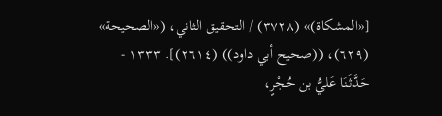[«المشكاة)» (٣٧٢٨) / التحقيق الثاني، («الصحيحة» (٦٢٩)، ((صحيح أبي داود)) (٢٦١٤)]. ١٣٣٣ - حَدَّثَنَا عَليُّ بن حُجْرٍ،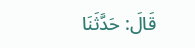قَالَ: حَدَّثَنَا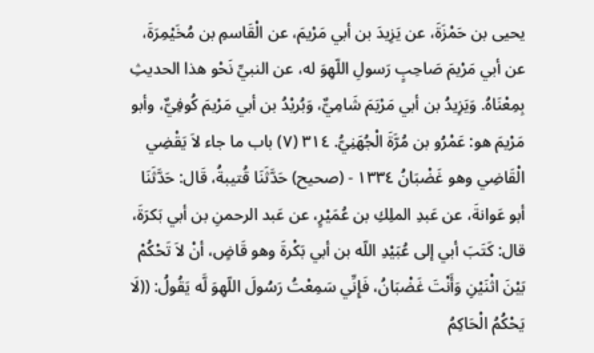يحيى بن حَمْزَةَ، عن يَزِيدَ بن أبي مَرْيمَ، عن الْقَاسمِ بن مُخَيْمِرَةَ، عن أبي مَرْيمَ صَاحِبٍ رَسولِ اللّهِوَ له، عن النبيِّ نَحْو هذا الحديثِ بِمِعْنَاهُ. وَيَزِيدُ بن أبي مَرْيَمَ شَامِيٌّ، وَبُريْدُ بن أبي مَرْيمَ كُوفِيٌّ، وأبو مَرْيمَ هو: عَمْرُو بن مُرَّةَ الْجُهَنِيُّ. ٣١٤ (٧) باب ما جاء لاَ يَقْضِي الْقَاضِي وهو غَضْبَانُ ١٣٣٤ - (صحيح) حَدَّثَنَا قُتيبةُ، قَال: حَدَّثَنَا أبو عَوانةَ، عن عَبدِ الملِكِ بن عُمَيْرٍ، عن عَبد الرحمنِ بن أبي بَكرَةَ، قال: كَتَبَ أبي إلى عُبَيْدِ اللّه بن أبي بَكْرةَ وهو قَاضٍ، أنْ لاَ تَحْكُمْ بَيْنَ اثْنَيْنِ وَأَنْتَ غَضْبَانُ، فَإِنِّي سَمِعْتُ رَسُولَ اللّهِوَ لَّه يَقُولُ: ((لَا يَحْكُمُ الْحَاكِمُ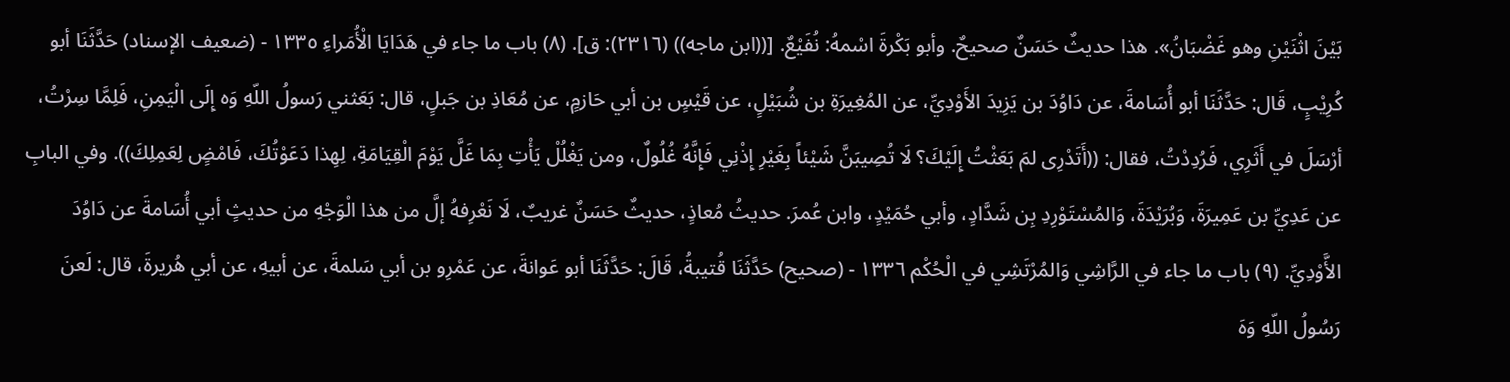بَيْنَ اثْنَيْنِ وهو غَضْبَانُ». هذا حديثٌ حَسَنٌ صحيحٌ. وأبو بَكْرةَ اسْمهُ: نُفَيْعٌ. [((ابن ماجه)) (٢٣١٦): ق]. (٨) باب ما جاء في هَدَايَا الْأُمَراءِ ١٣٣٥ - (ضعيف الإسناد) حَدَّثَنَا أبو كُرِيْبٍ، قَال: حَدَّثَنَا أبو أُسَامةَ، عن دَاوُدَ بن يَزِيدَ الأَوْدِيِّ، عن المُغِيرَةِ بن شُبَيْلٍ، عن قَيْسٍ بن أبي حَازمٍ، عن مُعَاذِ بن جَبلٍ، قال: بَعَثني رَسولُ اللّهِ وَه إِلَى الْيَمِنِ، فَلِمَّا سِرْتُ، أرْسَلَ في أَثَرِي، فَرُدِدْتُ، فقال: ((أَتَدْرِى لمَ بَعَثْتُ إِلَيْكَ؟ لَا تُصِيبَنَّ شَيْئاً بِغَيْرِ إِذْنِي فَإِنَّهُ غُلُولٌ، ومن يَغْلُلْ يَأْتِ بِمَا غَلَّ يَوْمَ الْقِيَامَةِ، لِهِذا دَعَوْتُكَ، فَامْضٍ لِعَمِلِكَ)). وفي البابِ عن عَدِيِّ بن عَمِيرَةَ، وَبُرَيْدَةَ، وَالمُسْتَوْرِدِ بِن شَدَّادٍ، وأبي حُمَيْدٍ، وابن عُمرَ. حديثُ مُعاذٍ، حديثٌ حَسَنٌ غريبٌ، لَا نَعْرِفهُ إلَّ من هذا الْوَجْهِ من حديثٍ أبي أُسَامةَ عن دَاوُدَ الأَّوْدِيِّ. (٩) باب ما جاء في الرَّاشِي وَالمُرْتَشِي في الْحُكْم ١٣٣٦ - (صحيح) حَدَّثَنَا قُتيبةُ، قَالَ: حَدَّثَنَا أبو عَوانةَ، عن عَمْرِو بن أبي سَلمةَ، عن أبيهِ، عن أبي هُريرةَ، قال: لَعنَ رَسُولُ اللّهِ وَهَ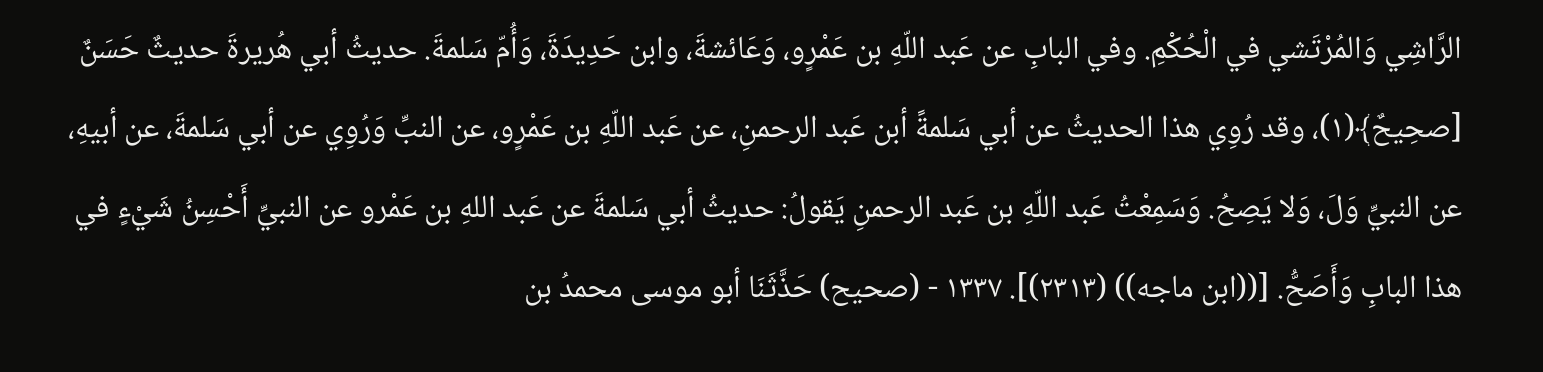الرَّاشِي وَالمُرْتَشي في الْحُكْمِ. وفي البابِ عن عَبد اللّهِ بن عَمْرٍو، وَعَائشةَ، وابن حَدِيدَةَ، وَأُمّ سَلمةَ. حديثُ أبي هُريرةَ حديثٌ حَسَنٌ [صحِيحٌ﴾(١)، وقد رُوِي هذا الحديثُ عن أبي سَلمةً أبن عَبد الرحمنِ، عن عَبد اللّهِ بن عَمْرٍو، عن النبِّ وَرُوِي عن أبي سَلمةَ، عن أبيهِ، عن النبيِّ وَلَ، وَلا يَصِحُ. وَسَمِعْتُ عَبد اللّهِ بن عَبد الرحمنِ يَقولُ: حديثُ أبي سَلمةَ عن عَبد اللهِ بن عَمْرو عن النبيِّ أَحْسِنُ شَيْءٍ في هذا البابِ وَأَصَحُّ. [((ابن ماجه)) (٢٣١٣)]. ١٣٣٧ - (صحيح) حَذَّثَنَا أبو موسى محمدُ بن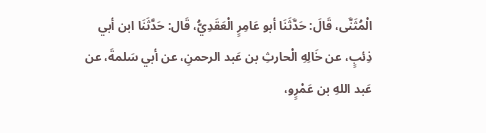الْمُثَنَّى، قَالَ: حَدَّثَنَا أبو عَامِرٍ الْعَقَدِيُّ، قَال: حَدَّثَنَا ابن أبي ذِئبٍ، عن خَالِهِ الْحارثِ بن عَبد الرحمنِ، عن أبي سَلمةَ، عن عَبد اللهِ بن عَمْرٍو،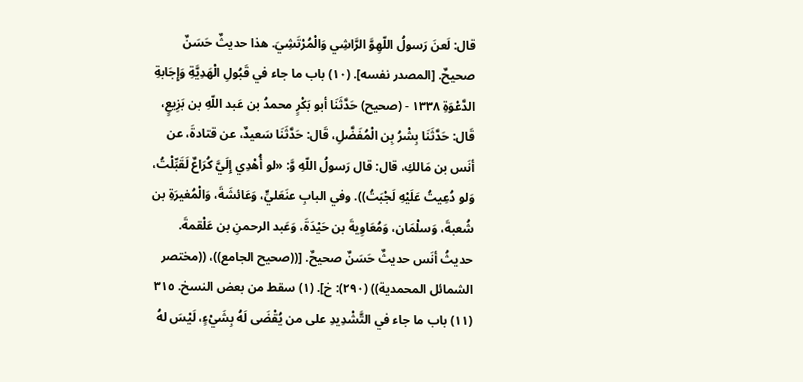قال: لَعنَ رَسولُ اللّهِوَّ الرَّاشِي وَالْمُرْتَشِيَ. هذا حديثٌ حَسَنٌ صحيحٌ. [المصدر نفسه]. (١٠) باب ما جاء في قَبُولِ الْهَدِيَّةِ وَإِجَابةِ الدَّعْوَةِ ١٣٣٨ - (صحيح) حَدَّثَنَا أبو بَكْرٍ محمدُ بن عَبد اللّهِ بن بَزِيعٍ، قَال: حَدَّثَنَا بِشْرُ بِن الْمُفَضَّلِ، قَال: حَدَّثَنَا سَعيدٌ، عن قتادةَ، عن أنَس بن مَالكِ، قال: قال رَسولُ اللّهِ وَّ: «لو أُهْدِي إِلَيَّ كُرَاعٌ لَقَبِّلْتُ، وَلو دُعِيتُ عَلَيْهِ لَجْبَتُ)). وفي البابِ عنَعَليٍّ، وَعَائشَةَ، وَالْمُغيرَةِ بن شُعبةَ، وَسلْمَان، وَمُعَاوِيةَ بن حَيْدَةَ، وَعَبد الرحمنِ بن عَلْقمةَ. حديثُ أنَس حديثٌ حَسَنٌ صحيحٌ. [((صحيح الجامع))، ((مختصر الشمائل المحمدية)) (٢٩٠): خ]. (١) سقط من بعض النسخ. ٣١٥ (١١) باب ما جاء في التَّشْدِيدِ على من يُقْضَى لَهُ بِشَيْءٍ، لَيْسَ لهُ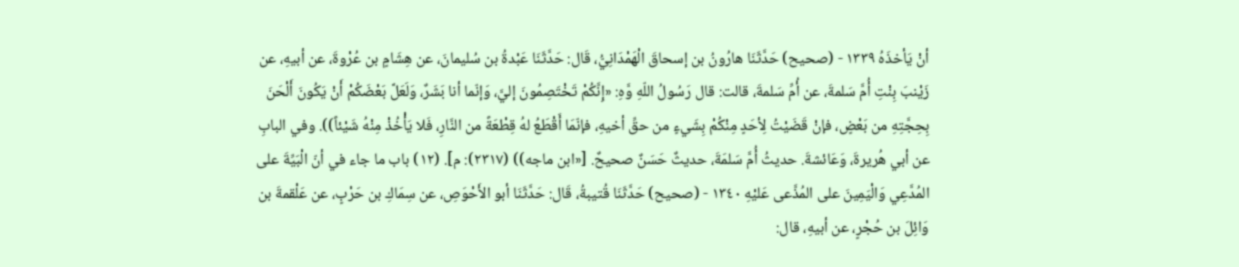أنْ يَأخذَهُ ١٣٣٩ - (صحيح) حَدَّثَنَا هارُونُ بن إسحاقَ الْهَمْدَانِيُّ، قَال: حَدَّثَنَا عَبْدةُ بن سُليمانَ، عن هِشَامٍ بن عُرْوةَ، عن أبيهِ، عن زَيْنبَ بِنْتِ أُمَّ سَلمةَ، عن أُمِّ سَلمةَ، قالت: قال رَسُولُ اللّهِ وَّهِ: «إِنَّكُمْ تَخْتَصِمُونَ إليَّ، وَإنّما أنا بَشَرٌ، وَلَعَلَّ بَعْضَكُمْ أَنْ يَكُونَ أَلْحَنَ بِحِجَّتِهِ من بَعْضٍ، فإنْ قَضَيْتُ لِأحَدٍ مِنْكُمْ بِشَيءٍ من حقِّ أخيهِ، فإنّمَا أَقْطَعُ لهُ قِطْعَةً من النَّارِ، فَلا يَأْخُذْ مِنْهُ شَيْئاً)). وفي البابِ عن أبي هُريرةَ، وَعَائشةَ. حديثُ أُمَّ سَلمَةَ، حديثٌ حَسَنٌ صحيحٌ. [«ابن ماجه)) (٢٣١٧): م]. (١٢) باب ما جاء في أنّ الْبَيِّةَ على المُدَّعِي وَالْيَمِينَ على المُذَّعى عَليْهِ ١٣٤٠ - (صحيح) حَدَّثَنَا قُتيبةُ، قَال: حَدَّثَنَا أبو الأَحْوَصِ، عن سِمَاكِ بن حَرْبٍ، عن عَلْقمةَ بن وَائِلَ بن حُجْرٍ، عن أبيهِ، قال: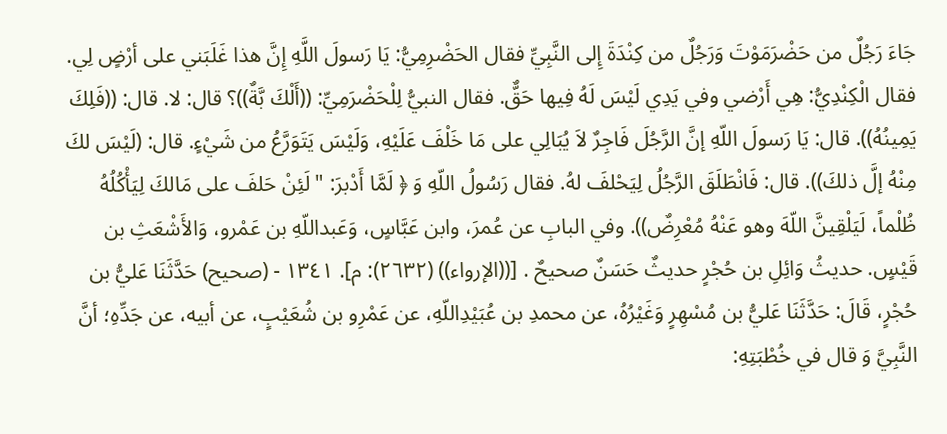جَاءَ رَجُلٌ من حَضْرَمَوْتَ وَرَجُلٌ من كِنْدَةَ إِلى النَّبِيِّ فقال الحَضْرِمِيُّ: يَا رَسولَ اللَّهِ إِنَّ هذا غَلَبَني على أرْضٍ لِي. فقال الْكِنْدِيُّ: هِي أَرْضي وفي يَدِي لَيْسَ لَهُ فِيها حَقٌّ. فقال النبيُّ لِلْحَضْرَمِيِّ: ((أَلْكَ بَّةٌ))؟ قال: لا. قال: ((فَلِكَ يَمِينُهُ)). قال: يَا رَسولَ اللّهِ إنَّ الرَّجُلَ فَاجِرٌ لاَ يُبَالِي على مَا خَلْفَ عَلَيْهِ، وَلَيْسَ يَتَوَرَّعُ من شَيْءٍ. قال: (لَيْسَ لكَ مِنْهُ إلَّ ذلكَ)). قال: فَانْطَلَقَ الرَّجُلُ لِيَحْلفَ لهُ. فقال رَسُولُ اللّهِ وَ ﴿ لَمَّا أَدْبرَ: "لَئِنْ حَلفَ على مَالكَ لِيَأْكُلُهُ ظُلْماً، لَيَلْقِينَّ اللّهَ وهو عَنْهُ مُعْرِضٌ)). وفي البابِ عن عُمرَ، وابن عَبَّاسٍ، وَعَبداللّهِ بن عَمْرو، وَالأَشْعَثِ بن قَيْسٍ. حديثُ وَائِلِ بن حُجْرٍ حديثٌ حَسَنٌ صحيحٌ . [((الإرواء)) (٢٦٣٢): م]. ١٣٤١ - (صحيح) حَدَّثَنَا عَليُّ بن حُجْرٍ، قَالَ: حَدَّثَنَا عَليُّ بن مُسْهِرٍ وَغَيْرُهُ، عن محمدِ بن عُبَيْدِاللّهِ، عن عَمْرِو بن شُعَيْبٍ، عن أبيه، عن جَدِّهِ؛ أنَّ النَّبِيَّ وَ قال في خُطْبَتِهِ: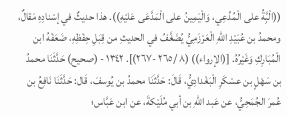((الْبَِّةُ على الْمُدِّعِي، وَالْيَمِينُ على الْمَدَّعَى عَليْهِ)). هذا حديثٌ في إسْنادِهِ مَقالٌ، ومحمدُ بن عُبَيْدِ اللّهِ الْعَرْزَمِيُّ يُضَغَّفُ في الحديثِ من قِبَلِ حِفْظِهِ، ضَعَفْهُ ابن الْمُبَارِكِ وَغَيْرُهُ. [(الإرواء)) (٨ /٢٦٥ -٢٦٧)]. ١٣٤٢ - (صحيح) حَدَّثَنَا محمدُ بن سَهْلٍ بن عسْكَرِ الْبَغْدادِيُّ، قَالَ: حَدَّثَنَا محمدُ بن يُوسفَ، قَال: حَدَّثَنَا نَافِعُ بن عُمرَ الجُمَحِيُّ، عن عَبد اللّهِ بن أبي مُلَيْكةَ، عن ابن عَبَّاس؛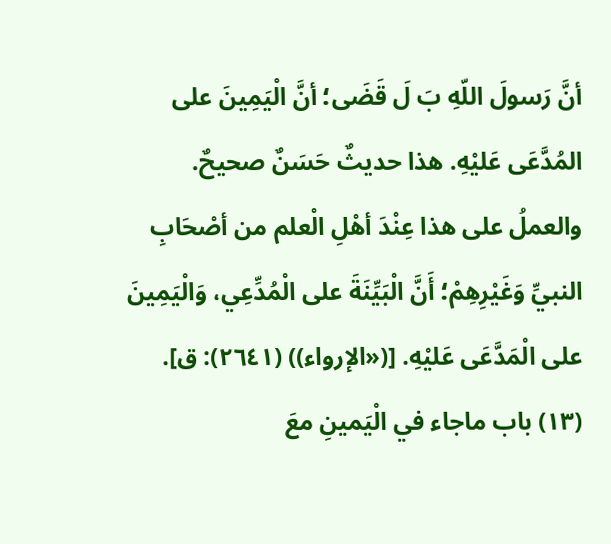أنَّ رَسولَ اللّهِ بَ لَ قَضَى؛ أنَّ الْيَمِينَ على المُدَّعَى عَليْهِ. هذا حديثٌ حَسَنٌ صحيحٌ. والعملُ على هذا عِنْدَ أهْلِ الْعلم من أصْحَابِ النبيِّ وَغَيْرِهِمْ؛ أَنَّ الْبَيِّنَةَ على الْمُدِّعِي، وَالْيَمِينَ على الْمَدَّعَى عَليْهِ. [(«الإرواء)) (٢٦٤١): ق]. (١٣) باب ماجاء في الْيَمينِ معَ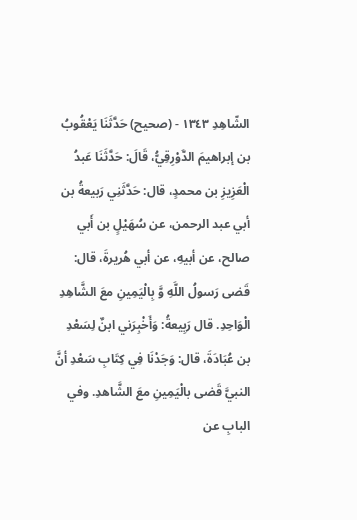الشّاهِدِ ١٣٤٣ - (صحيح) حَدَّثَنَا يَعْقُوبُ بن إبراهيمَ الدَّوْرِقِيُّ، قَالَ: حَدَّثَنَا عَبدُ الْعَزِيزِ بن محمدٍ، قال: حَدَّثَنِي رَبيعةُ بن أبي عبد الرحمن، عن سُهَيْلٍ بن أَبي صالح، عن أبيهِ، عن أبي هُريرةَ، قال: قَضى رَسولُ اللَّهِ وَّ بِالْيَمِينِ معَ الشَّاهِدِ الْوَاحِدِ. قال رَبِيعةُ: وَأَخْبِرَني ابنٌ لِسَعْدِ بن عُبَادَةَ، قال: وَجَدْنَا فِي كِتَابِ سَعْدِ أنَّ النبيَّ قَضى بالْيَمِينِ معَ الشَّاهدِ. وفي البابِ عن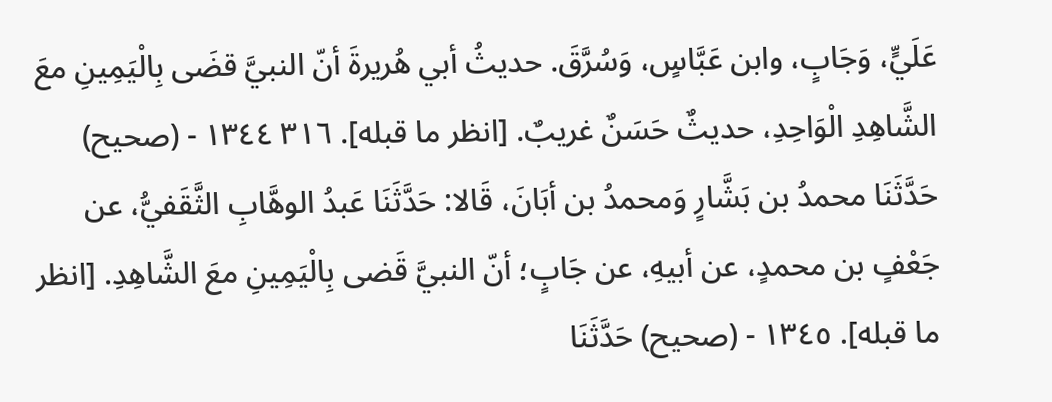عَلَيٍّ، وَجَابٍ، وابن عَبَّاسٍ، وَسُرَّقَ. حديثُ أبي هُريرةَ أنّ النبيَّ قضَى بِالْيَمِينِ معَ الشَّاهِدِ الْوَاحِدِ، حديثٌ حَسَنٌ غريبٌ. [انظر ما قبله]. ٣١٦ ١٣٤٤ - (صحيح) حَدَّثَنَا محمدُ بن بَشَّارٍ وَمحمدُ بن أبَانَ، قَالا: حَدَّثَنَا عَبدُ الوهَّابِ الثَّقَفيُّ، عن جَعْفٍ بن محمدٍ، عن أبيهِ، عن جَابٍ؛ أنّ النبيَّ قَضى بِالْيَمِينِ معَ الشَّاهِدِ. [انظر ما قبله]. ١٣٤٥ - (صحيح) حَدَّثَنَا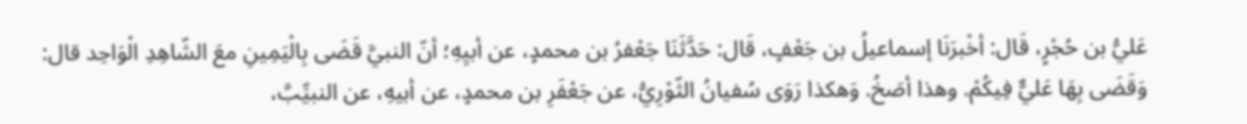عَليُّ بن حُجْرٍ، قَال: أخْبرَنَا إسماعيلُ بن جَعْفٍ، قَال: حَدَّثَنَا جَعْفرُ بن محمدٍ، عن أبيِهِ؛ أنّ النبيَّ قَضَى بِالْيَمِينِ معَ الشّاهِدِ الْوَاحِد قال: وَقَضَى بِهَا عَليٌّ فِيكُمْ. وهذا أصَخُ. وَهكذا رَوَى سُفيانُ الثّوْرِيُّ، عن جَعْفَرِ بن محمدٍ، عن أبيهِ، عن النبيِّبَّ،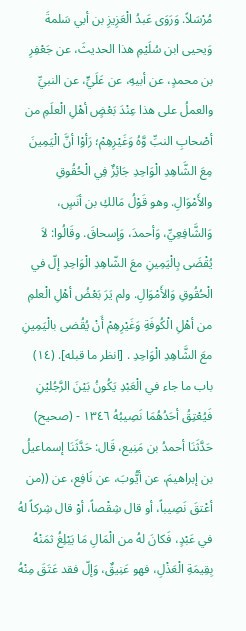مُرْسَلاً. وَرَوَى عَبدُ الْعَزِيزِ بن أبي سَلمةَ وَيحيى ابن سُلَيْمِ هذا الحديثَ، عن جَعْفِرِ بن محمدٍ، عن أبيهِ، عن عَلَيٍّ، عن النبيِّ والعملُ على هذا عِنْدَ بَعْضٍ أهْلِ الْعلَمِ من أصْحابِ النبِّ وَّهُ وَغَيْرِهِمْ؛ رَأوْا أنَّ الْيَمِينَ مِعَ الشَّاهِدِ الْوَاحِدِ جَائِزٌ فِي الْحُقُوقِ والأَمْوَالِ. وهو قَوْلُ مَالكِ بن أنَسٍ، وَالشَّافِعِيِّ، وَأحمدَ، وَإسحاقَ. وقَالُوا: لاَ يُقْضَى بِالْيَمِينِ معَ الشّاهِدِ الْوَاحِدِ إلّ في الْحُقُوقِ وَالأَمْوَالِ. ولم يَرَ بَعْضُ أهْلِ الْعلمِ من أهْلِ الْكُوفَةِ وَغَيْرِهِمْ أَنْ يُقُضى بالْيَمِينِ معَ الشَّاهِدِ الْوَاحِدِ . [انظر ما قبله]. (١٤) باب ما جاء في الْعَبْدِ يَكُونُ بَيْنَ الرَّجُليْنِ فَيُعْتِقُ أحَدُهُمَا نَصِيبُهُ ١٣٤٦ - (صحيح) حَدَّثَنَا أحمدُ بن مَنِيع، قَال: حَدَّثَنَا إسماعيلُ بن إبراهيمَ، عن أيُّوبَ، عن نَافِع، عن ((من أعْتقَ نَصِيباً، أو قال شِقْصاً، أوْ قال شِركاً لهُ في عَبْدٍ، فَكانَ لهُ من الْمَالِ مَا يَبْلِغُ ثمَنْهُ بِقِيمَةِ الْعَذْلِ، فهو عَنِيقٌ، وَإلّ فقد عَتَقَ مِنْهُ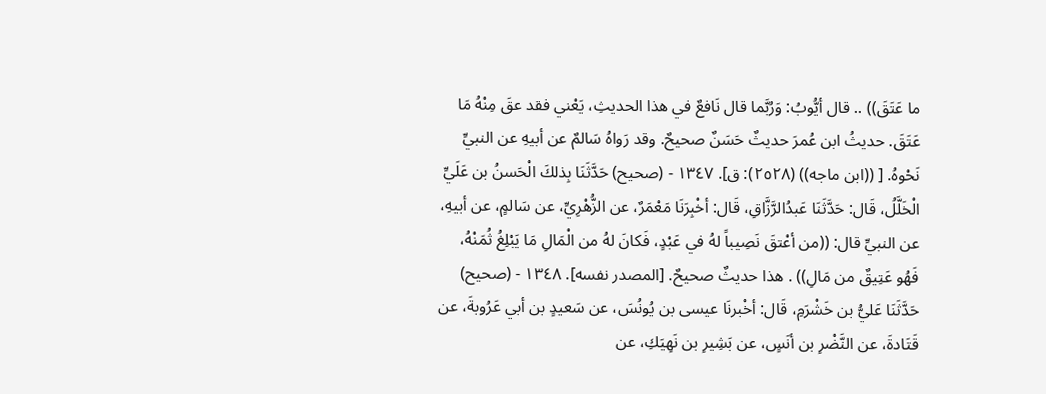ما عَتَقَ)) .. قال أيُّوبُ: وَرُبَّما قال نَافعٌ في هذا الحديثِ، يَعْني فقد عقَ مِنْهُ مَا عَتَقَ. حديثُ ابن عُمرَ حديثٌ حَسَنٌ صحيحٌ. وقد رَواهُ سَالمٌ عن أبيهِ عن النبيِّ نَحْوهُ. [ ((ابن ماجه)) (٢٥٢٨): ق]. ١٣٤٧ - (صحيح) حَدَّثَنَا بِذلكَ الْحَسنُ بن عَلَيِّ الْخَلَّلُ، قَال: حَدَّثَنَا عَبدُالرَّزَّاقِ، قَال: أخْبِرَنَا مَعْمَرٌ، عن الزُّهْرِيِّ، عن سَالمٍ، عن أبيهِ، عن النبيِّ قال: ((من أعْتقَ نَصِيباً لهُ في عَبْدٍ، فَكانَ لهُ من الْمَالِ مَا يَبْلِغُ ثُمَنْهُ، فَهُو عَتِيقٌ من مَالِ)) . هذا حديثٌ صحيحٌ. [المصدر نفسه]. ١٣٤٨ - (صحيح) حَدَّثَنَا عَليُّ بن خَشْرَمِ، قَال: أخْبرنَا عيسى بن يُونُسَ، عن سَعيدٍ بن أبي عَرُوبةَ، عن قَتَادةَ، عن النَّضْرِ بن أنَسٍ، عن بَشِيرِ بن نَهِيَكِ، عن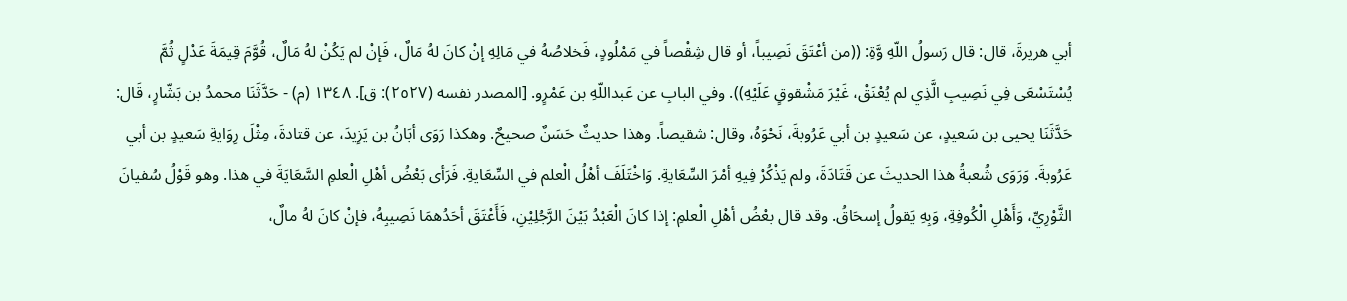أبي هريرةَ، قال: قال رَسولُ اللّهِ وَّةِ: ((من أعْتَقَ نَصِيباً، أو قال شِقْصاً في مَمْلُودٍ، فَخلاصُهُ في مَالِهِ إنْ كانَ لهُ مَالٌ، فَإنْ لم يَكُنْ لهُ مَالٌ، قُوَّمَ قِيمَةَ عَدْلٍ ثُمَّ يُسْتَسْعَى فِي نَصِيبِ الَّذِي لم يُعْنَقْ، غَيْرَ مَشْقوقٍ عَلَيْهِ)). وفي البابِ عن عَبداللّهِ بن عَمْرٍو. [المصدر نفسه (٢٥٢٧): ق]. ١٣٤٨ (م) - حَدَّثَنَا محمدُ بن بَشّارٍ، قَال: حَدَّثَنَا يحيى بن سَعيدٍ، عن سَعيدٍ بن أبي عَرُوبةَ، نَحْوَهُ، وقال: شقيصاً. وهذا حديثٌ حَسَنٌ صحيحٌ. وهكذا رَوَى أبَانُ بن يَزِيدَ، عن قتادةَ، مِثْلَ رِوَايةِ سَعيدٍ بن أبي عَرُوبةَ. وَرَوَى شُعبةُ هذا الحديثَ عن قَتَادَةَ، ولم يَذْكُرْ فِيهِ أمْرَ السِّعَايةِ. وَاخْتَلَفَ أهْلُ الْعلم في السِّعَايةِ. فَرَأى بَعْضُ أهْلِ الْعلمِ السَّعَايَةَ في هذا. وهو قَوْلُ سُفيانَ الثَّوْرِيِّ، وَأَهْلِ الْكُوفِةِ، وَبِهِ يَقولُ إسحَاقُ. وقد قال بعْضُ أهْلِ الْعلمِ: إذا كانَ الْعَبْدُ بَيْنَ الرَّجُلِيْنِ، فَأَعْتَقَ أحَدُهمَا نَصِيبِهُ، فإنْ كانَ لهُ مالٌ،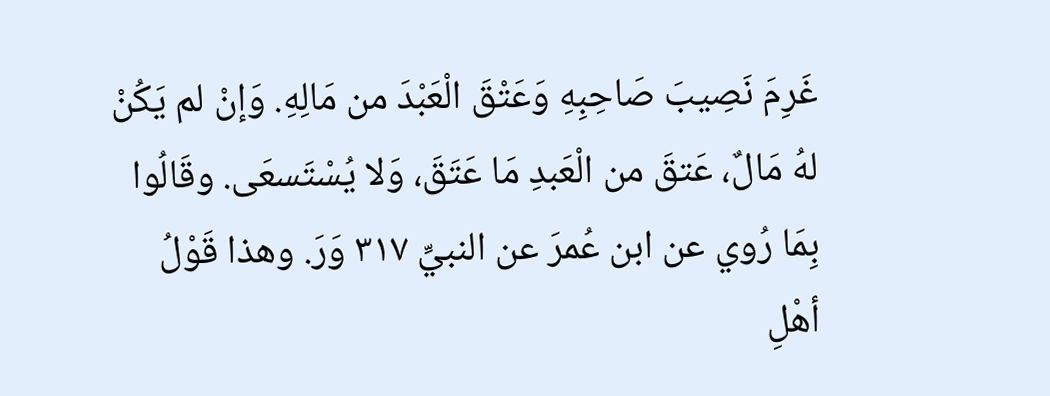غَرِمَ نَصِيبَ صَاحِبِهِ وَعَتْقَ الْعَبْدَ من مَالِهِ. وَإنْ لم يَكُنْ لهُ مَالٌ، عَتقَ من الْعَبدِ مَا عَتَقَ، وَلا يُسْتَسعَى. وقَالُوا بِمَا رُوي عن ابن عُمرَ عن النبيِّ ٣١٧ وَرَ. وهذا قَوْلُ أهْلِ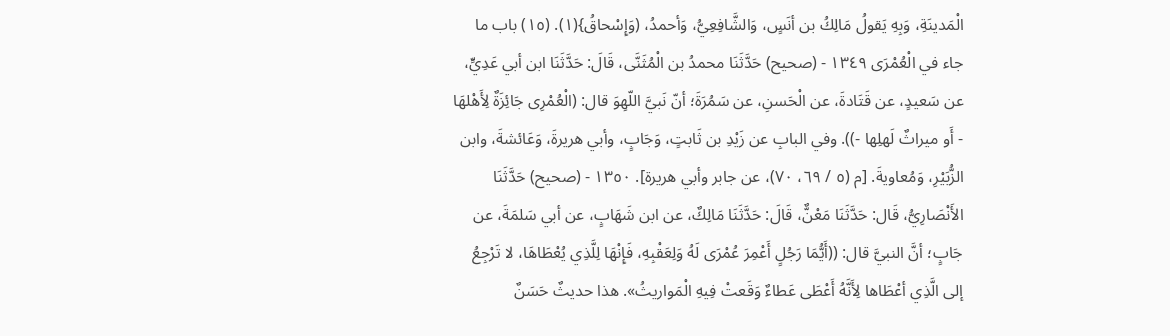الْمَدينَةِ، وَبِهِ يَقولُ مَالِكُ بن أنَسٍ، وَالشَّافِعِيُّ، وَأحمدُ، (وَإِسْحاقُ}(١). (١٥) باب ما جاء في الْعُمْرَى ١٣٤٩ - (صحيح) حَدَّثَنَا محمدُ بن الْمُثَنَّى، قَالَ: حَدَّثَنَا ابن أبي عَدِيٍّ، عن سَعيدٍ، عن قَتَادةَ، عن الْحَسنِ، عن سَمُرَةَ؛ أنّ نَبيَّ اللّهِوَ قال: (الْعُمْرِى جَائِزَةٌ لِأَهْلهَا - أَو ميراثٌ لَهلِها -)). وفي البابِ عن زَيْدِ بن ثَابتٍ، وَجَابٍ، وأبي هريرةَ، وَعَائشةَ، وابن الزُّبَيْرِ، وَمُعاويةَ. [م (٥ / ٦٩، ٧٠)، عن جابر وأبي هريرة]. ١٣٥٠ - (صحيح) حَدَّثَنَا الأَنْصَارِيُّ، قَال: حَدَّثَنَا مَعْنٌّ، قَالَ: حَدَّثَنَا مَالِكٌ، عن ابن شَهَابٍ، عن أبي سَلمَةَ، عن جَابٍ؛ أنَّ النبيَّ قال: ((أَيُّمَا رَجُلٍ أَعْمِرَ عُمْرَى لَهُ وَلِعَقْبِهِ، فَإِنْهَا لِلَّذِي يُعْطَاهَا، لا تَرْجِعُ إلى الَّذِي أعْطَاها لِأَنَّهُ أَعْطَى عَطاءٌ وَقَعتْ فِيهِ الْمَواريثُ». هذا حديثٌ حَسَنٌ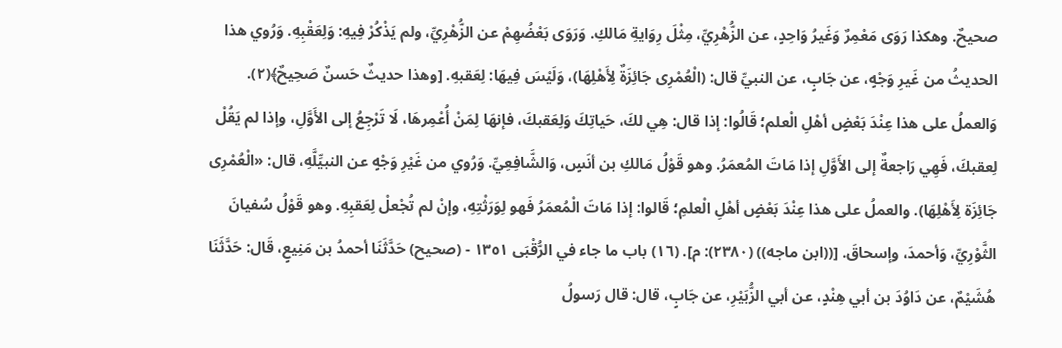صحيحٌ. وهكذا رَوَى مَعْمِرٌ وَغَيرُ وَاحِدٍ، عن الزُّهْرِيِّ، مِثْلَ رِوَايةِ مَالكِ. وَرَوَى بَعْضُهِمْ عن الزُّهْرِيِّ، ولم يَذْكُرْ فِيهِ: وَلِعَقْبِهِ. وَرُوي هذا الحديثُ من غَيرِ وَجْهٍ، عن جَابٍ، عن النبيِّ قال: (الْعُمْرِى جَائِزَةٌ لِأَهْلِهَا)، وَلَيْسَ فِيهَا: لِعَقبهِ. [وهذا حديثٌ حَسنٌ صَحِيحٌ﴾(٢). وَالعملُ على هذا عِنْدَ بَعْضٍ أهْلِ الْعلم؛ قَالُوا: إذا قال: هِي لكَ، حَياتِكَ وَلِعَقبكَ، فإنهَا لِمَنْ أُعْمِرهَا، لَا تَرْجِعُ إلى الأَوَّلِ، وإذا لم يَقُلْ لِعقبكَ، فَهِي رَاجعةٌ إلى الأَوَّلِ إذا مَاتَ المُعمَرُ. وهو قَوْلُ مَالكِ بن أنَسٍ، وَالشَّافِعِيِّ. وَرُوي من غَيْرِ وَجْهٍ عن النبيِّلَّهِ، قال: «الْعُمْرِى جَائِزَة لِأَهْلِهَا). والعملُ على هذا عِنْدَ بَعْضٍ أهْلِ الْعلمِ؛ قَالوا: إذا مَاتَ الْمُعمَرُ فَهو لِوَرَثْتِهِ، وإنْ لم تُجْعلْ لِعَقبِهِ. وهو قَوْلُ سُفيانَ الثَّوْرِيِّ، وَأحمدَ، وإسحاقَ. [((ابن ماجه)) (٢٣٨٠): م]. (١٦) باب ما جاء في الرُّقْبَى ١٣٥١ - (صحيح) حَدَّثَنَا أحمدُ بن مَنِيعٍ، قَال: حَدَّثَنَا هُشَيْمٌ، عن دَاوُدَ بن أبي هِنْدٍ، عن أبي الزُّبَيْرِ، عن جَابٍ، قال: قال رَسولُ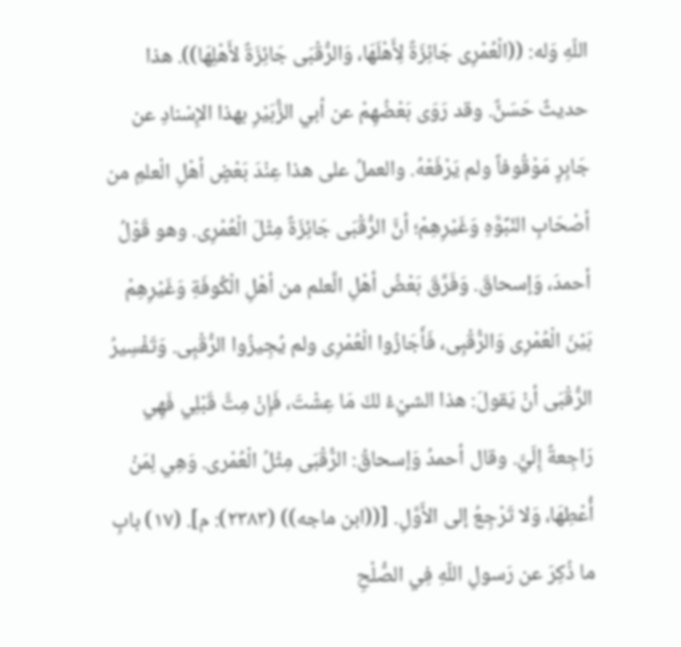اللّهِ وَله: ((الْعُمْرِى جَائِزَةٌ لِأَهْلَهَا، وَالرُّقْبَى جَائِزَةٌ لأَهْلِهَا)). هذا حديثٌ حَسَنٌّ. وقد رَوَى بَعْضُهِمْ عن أبي الزُّبَيْرِ بهذا الإِسْنادِ عن جَابِرٍ مَوْقُوفاً ولم يَرْفَعْهُ. والعملُ على هذا عِنْدَ بَعْضٍ أهْلِ الْعلمِ من أصْحَابِ النّبِّوَّهِ وَغَيْرِهِمْ؛ أنَّ الرُّقْبَى جَائِزَةٌ مِثْلَ الْعُمْرِى. وهو قَوْلُ أحمدَ، وَإسحاقَ. وَفَرَّقَ بَعْضُ أهْلِ الَّعلم من أهْلِ الْكُوفَةِ وَغَيْرِهِمْ بَيْنَ الْعُمْرِى وَالرُّقْبِى، فَأَجَازُوا الْعُمْرِى ولم يُجِيزُوا الرُّقْبِى. وَتَفْسِيرُ الرُّقْبَى أنْ يَقولَ: هذا الشيْءُ لكَ مَا عِشْتَ، فَإِنْ مِتَّ قَبْلِي فَهِي رَاجِعةٌ إِلَيَّ. وقال أحمدُ وَإسحاقُ: الرُّقْبَى مِثْلُ الْعُمْرى. وَهِي لِمَنْ أُعْطِهَا، وَلا تَرْجِعُ إلى الأَوَّلِ. [((ابن ماجه)) (٢٣٨٣): م]. (١٧) بابِ ما ذُكِرَ عن رَسولِ اللّهِ فِي الصُّلْحِ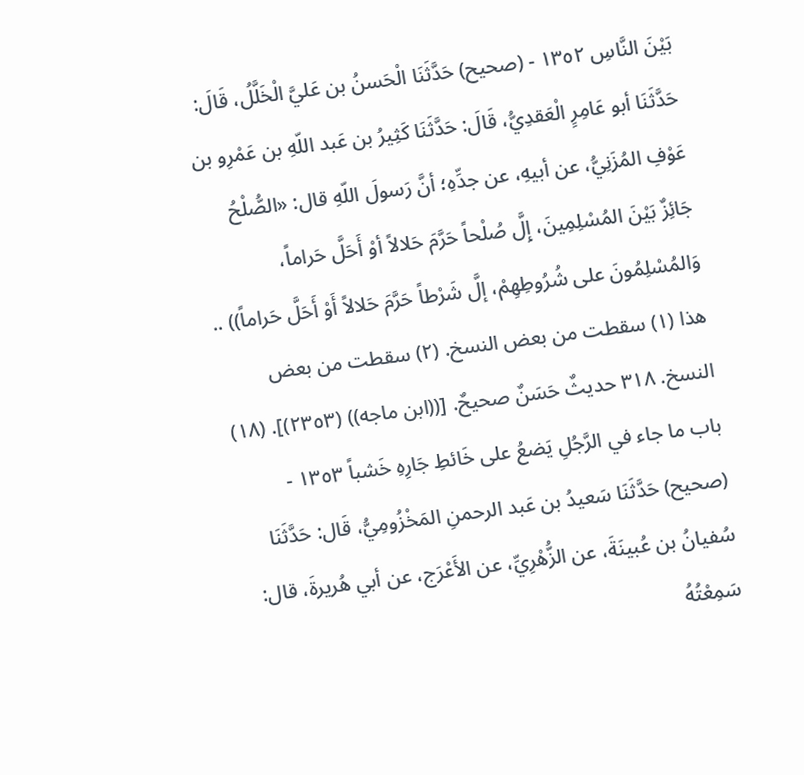بَيْنَ النَّاسِ ١٣٥٢ - (صحيح) حَدَّثَنَا الْحَسنُ بن عَليَّ الْخَلَّلُ، قَالَ: حَدَّثَنَا أبو عَامِرٍ الْعَقدِيُّ، قَالَ: حَدَّثَنَا كَثِيرُ بن عَبد اللّهِ بن عَمْرِو بن عَوْفِ المُزَنِيُّ، عن أبيهِ، عن جدِّهِ؛ أنَّ رَسولَ اللّهِ قال: «الصُّلْحُ جَائِزٌ بَيْنَ المُسْلِمِينَ، إِلَّ صُلْحاً حَرَّمَ حَلالاً أوْ أَحَلَّ حَراماً، وَالمُسْلِمُونَ على شُرُوطِهِمْ، إلَّ شَرْطاً حَرَّمَ حَلالاً أَوْ أَحَلَّ حَراماً)) .. هذا (١) سقطت من بعض النسخ. (٢) سقطت من بعض النسخ. ٣١٨ حديثٌ حَسَنٌ صحيحٌ. [((ابن ماجه)) (٢٣٥٣)]. (١٨) باب ما جاء في الرَّجُلِ يَضعُ على خَائطِ جَارِهِ خَشباً ١٣٥٣ - (صحيح) حَدَّثَنَا سَعيدُ بن عَبد الرحمنِ المَخْزُومِيُّ، قَال: حَدَّثَنَا سُفيانُ بن عُبينَةَ، عن الزُّهْرِيِّ، عن الأَعْرَج، عن أبي هُريرةَ، قال: سَمِعْتُهُ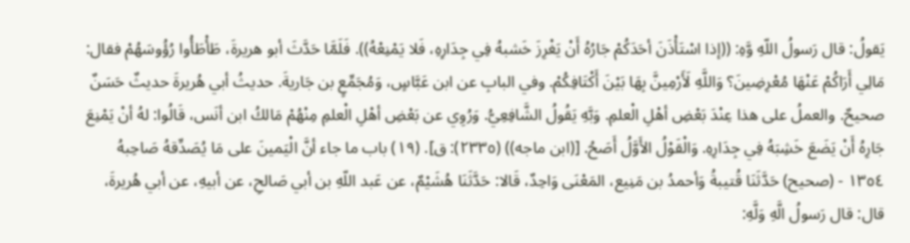يَقولُ: قال رَسولُ اللّهِ وَّهِ: ((إذا اسْتَأْذَنَ أحَدَكُمْ جَارُهُ أَنْ يَغْرِزَ خَشبهُ فِي جِدَارِهِ، فَلا يَمْنِعْهُ)). فَلَمَّا حَدَّثَ أبو هريرةَ، طَأْطَأُوا رُؤُوسَهُمْ فقال: مَالِي أَرَاكُمْ عَنْهَا مُعْرِضِينَ؟ وَاللَّهِ لَأَرْمِينَّ بِهَا بَيْنَ أَكْتَافِكُمْ. وفي البابِ عن ابن عَبَّاسٍ، وَمُجَمِّعٍ بن جَاريةَ. حديثُ أبي هُريرةَ حديثٌ حَسَنٌ صحيحٌ. والعملُ على هذا عِنْدَ بَعْضِ أهْلِ الْعلمِ. وَبَّهِ يَقُولُ الشَّافِعِيُّ. وَرُوِي عن بَعْضِ أهْلِ الْعلمِ مِنْهُمْ مَالكُ ابن أنَس، قَالُوا: لهُ أنْ يَمْنِعَ جَارِهُ أَنْ يَضَعَ خَشِبَهُ فِي جِدَارِهِ. وَالْقَوْلُ الأَوَّلُ أَصَحُ. [(ابن ماجه)) (٢٣٣٥): ق]. (١٩) باب ما جاء أنَّ الْيَمينَ على مَا يُصَدِّقهُ صَاحِبهُ ١٣٥٤ - (صحيح) حَدَّثَنَا قُتيبةُ وَأحمدُ بن مَنِيع، المَعْنَى وَاحِدٌ، قَالا: حَدَّثَنَا هُشَيْمٌ، عن عَبد اللّهِ بن أبي صَالحِ، عن أبيهِ، عن أبي هُريرةَ، قال: قال رَسولُ الَّهِ وَلَّهِ: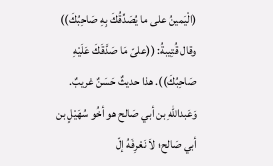(الْيَمينُ على ما يُصَدِّقُكَ بِهِ صَاحِبُكَ)) وقال قُتِيبةُ: ((علىّ مَا صَدَّقَكَ عَلَيْهِ صَاحِبُكَ)). هذا حديثٌ حَسَنٌ غريبٌ. وَعَبداللّهِ بن أبي صَالح هو أخُو سُهَيْلٍ بن أبي صَالح؛ لاَ نَعْرِفَهُ إلّ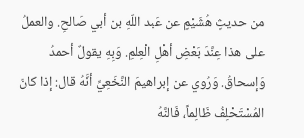من حديثٍ هُشَيْمٍ عن عَبد اللّهِ بن أبي صَالحِ. والعملُ على هذا عِنَّدَ بَعْضِ أهْلِ الْعِلمِ. وَبِهِ يقولٌ أحمدُ وَإسحاقُ. وَرُوي عن إبراهيمَ النَّخَعِيِّ أنَّهُ قال: إذا كانَ المُسْتَحْلِفُ ظَالِماً، فَالنَّهُ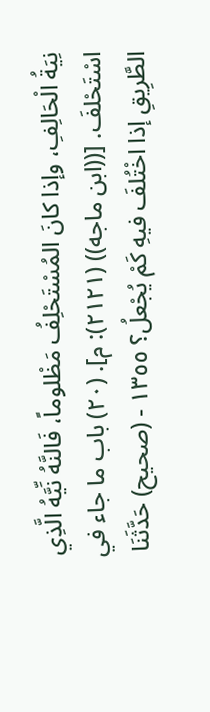نِيَةُ الْحَالِفِ، وإذا كانَ المُسْتَحْلِفُ مَظْلوماً، فَالنَّهُ نِّيَّهُ الَّذِي اسْتَحْلفَ. [((ابن ماجه)) (٢١٢١): م]. (٢٠) باب ما جاء في الطَّرِيقِ إذا اخْتُلفَ فيهِ كَمْ يُجْعلُ؟ ١٣٥٥ - (صحيح) حَدَّثَنَا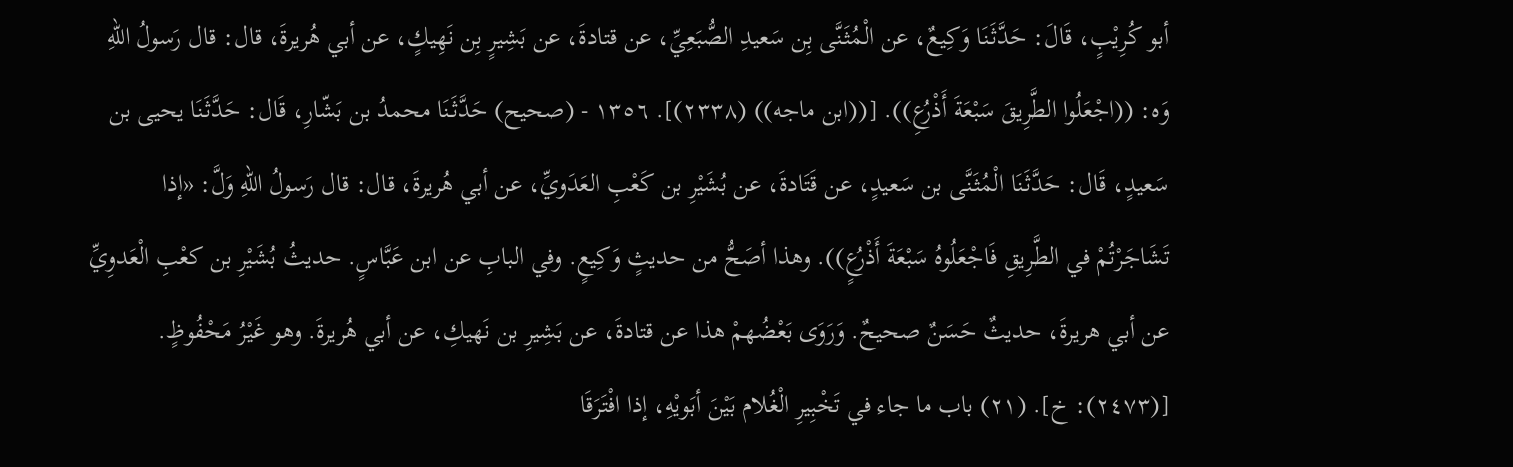أبو كُرِيْبٍ، قَالَ: حَدَّثَنَا وَكِيعٌ، عن الْمُثَنَّى بِن سَعيدِ الصُّبَعِيِّ، عن قتادةَ، عن بَشِيرٍ بِن نَهِيكٍ، عن أبي هُريرةَ، قال: قال رَسولُ اللّهِ وَه: ((اجْعَلُوا الطَّرِيقَ سَبْعَةَ أَذْرُعِ)). [((ابن ماجه)) (٢٣٣٨)]. ١٣٥٦ - (صحيح) حَدَّثَنَا محمدُ بن بَشّارِ، قَال: حَدَّثَنَا يحيى بن سَعيدٍ، قَال: حَدَّثَنَا الْمُثَنَّى بن سَعيدٍ، عن قَتَادةَ، عن بُشَيْرِ بن كَعْبِ العَدَويِّ، عن أبي هُريرةَ، قال: قال رَسولُ اللّهِ وَلَّ: «إذا تَشَاجَرْتُمْ في الطَّرِيقِ فَاجْعَلُوهُ سَبْعَةَ أَذْرُعٍ)). وهذا أصَحُّ من حديثٍ وَكِيعٍ. وفي البابِ عن ابن عَبَّاسٍ. حديثُ بُشَيْرِ بن كعْبِ الْعَدوِيِّ عن أبي هريرةَ، حديثٌ حَسَنٌ صحيحٌ. وَرَوَى بَعْضُهمْ هذا عن قتادةَ، عن بَشِيرِ بن نَهيكِ، عن أبي هُريرةَ. وهو غَيْرُ مَحْفُوظٍ. [(٢٤٧٣): خ]. (٢١) باب ما جاء في تَخْبِيرِ الْغُلام بَيْنَ أبَويْهِ، إذا افْتَرَقَا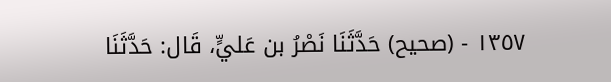١٣٥٧ - (صحيح) حَدَّثَنَا نَصْرُ بن عَليٍّ، قَال: حَدَّثَنَا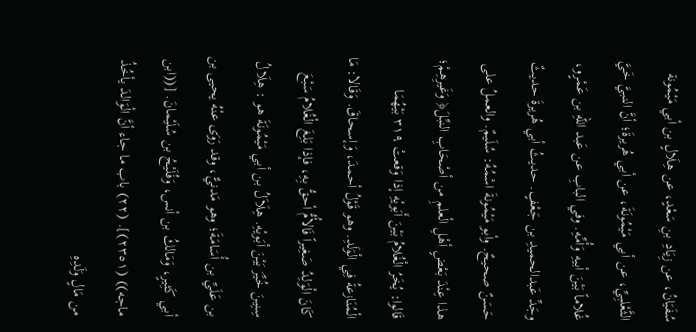سُفَيَانُ، عن زِيَادِ بنِ سَعْدٍ، عن هِلَالٍ بن أبي مَيْمُونة الثَّعْلبِيِّ، عن أبي مَيْمُونَةَ، عن أبي هُريرةَ؛ أنَّ النبيَّ خَيَّ غُلاماً بَيْنَ أبيهِ وَأُمِّهِ. وفي البابِ عن عَبد اللّهِ بن عَمْرٍو، وجَدِّ عَبدالحميدِ بن جَعْفٍ. حديثُ أبي هُريرةَ حديثٌ حَسَنٌ صحيحٌ. وأبو مَيْمُونةَ اسْمُهُ: سُلَيمٌ. والعملُ على هذا عِنْدَ بَعْضٍ أهْلِ الْعلمِ من أصْحَابِ النبِّلَ﴿ وَغَيرِهِمْ؛ قَالوا: يُخَرُ الْغُلامُ بَيْنَ أَبَويْهِ إذا وَقعتْ ٣١٩ بَيْهُمَا الْمُنَازعةُ فِي الْوَلَدِ. وهو قَوْلُ أحمدَ، وَإسحاقَ. وَقَالا: مَا كَانَ الْوَلِدُ صَغِيراً فَالأُمُّ أحقُّ بِهِ، فإذا بَلِغَ الْغُلامُ سَبْعَ سِنِينَ خُيِّرَ بَيْنَ أبَويْهِ. هِلَاَلُ بن أبي مَيْمُونَةَ هو : هِلَالُ بن عَلَيِّ بن أُسَامَةَ؛ وهو مَدنيٌّ، وقد رَوَى عنْهُ يحيى بن أبي كَثِيرٍ، وَمَالكُ بن أنس، وَفُلَيْحُ بن سُلَيْمانَ. [((ابن ماجه)) (٢٣٥١)]. (٢٢) باب ما جاء أنَّ الْوَالدَ يأخُذُ من مَالٍ وَلَدِهِ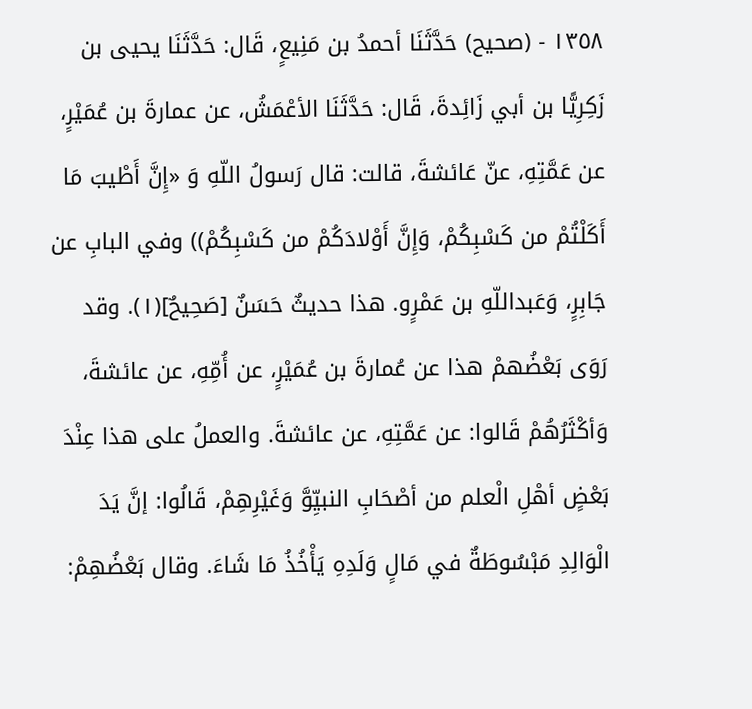١٣٥٨ - (صحيح) حَدَّثَنَا أحمدُ بن مَنِيعٍ، قَال: حَدَّثَنَا يحيى بن زَكِرِيًّا بن أبي زَائِدةَ، قَال: حَدَّثَنَا الأعْمَشُ، عن عمارةَ بن عُمَيْرٍ، عن عَمَّتِهِ، عنّ عَائشةَ، قالت: قال رَسولُ اللّهِ وَ «إِنَّ أَطْيبَ مَا أَكَلْتُمْ من كَسْبِكُمْ، وَإِنَّ أَوْلادَكُمْ من كَسْبِكُمْ)) وفي البابِ عن جَابِرٍ، وَعَبداللّهِ بن عَمْرٍو. هذا حديثٌ حَسَنٌ [صَحِيحٌ](١). وقد رَوَى بَعْضُهمْ هذا عن عُمارةَ بن عُمَيْرٍ، عن أُمِّهِ، عن عائشةَ، وَأكْثَرُهُمْ قَالوا: عن عَمَّتِهِ، عن عائشةَ. والعملُ على هذا عِنْدَ بَعْضٍ أهْلِ الْعلم من أصْحَابِ النبيِّوَّ وَغَيْرِهِمْ، قَالُوا: إنَّ يَدَ الْوَالِدِ مَبْسُوطَةٌ في مَالٍ وَلَدِهِ يَأْخُذُ مَا شَاءَ. وقال بَعْضُهِمْ: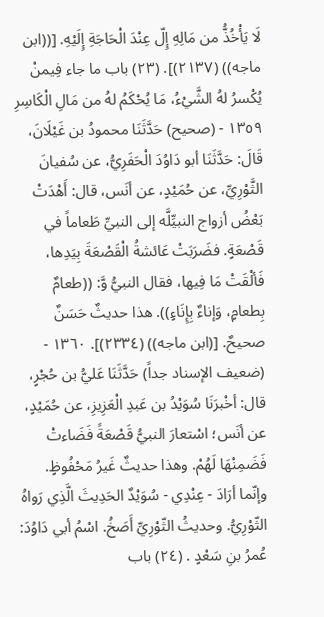لَا يَأْخُذُّ من مَالِهِ إِلّ عِنْدَ الْحَاجَةِ إِلَيْهِ. [((ابن ماجه)) (٢١٣٧)]. (٢٣) باب ما جاء فِيمنْ يُكْسرُ لهُ الشَّيْءُ، مَا يُحْكَمُ لهُ من مَالِ الْكَاسِرِ ١٣٥٩ - (صحيح) حَدَّثَنَا محمودُ بن غَيْلَانَ، قَالَ: حَدَّثَنَا أبو دَاوُدَ الْحَفَرِيُّ، عن سُفيانَ الثَّوْرِيِّ، عن حُمَيْدٍ، عن أنَس، قال: أَهْدَتْ بَعْضُ أزواج النبيِّلَّه إلى النبيِّ طَعاماً في قَصْعَةٍ. فضَرَبَتْ عَائشةُ الْقَصْعَةَ بِيَدِها، فَألْقَتْ مَا فِيها، فقال النبيُّ وَّ: ((طعامٌ بِطعامٍ، وَإناءٌ بِإِنَاءٍ)). هذا حديثٌ حَسَنٌ صحيحٌ. [(ابن ماجه)) (٢٣٣٤)]. ١٣٦٠ - (ضعيف الإسناد جداً) حَدَّثَنَا عَليُّ بن حُجْرٍ، قال: أخْبرَنَا سُوَيْدُ بن عَبدِ الْعَزِيزِ، عن حُمَيْدٍ، عن أنَس؛ اسْتعارَ النبيُّ قَصْعَةً فَضَاءتْ فَضَمِنْهَا لَهُمْ. وهذا حديثٌ غَيرُ مَحْفُوظٍ. وإنّما أرَادَ - عِنْدِي - سُوَيْدٌ الحَدِيثَ الَّذِي رَواهُ الثّوْرِيُّ. وحديثُ الثّوْرِيِّ أَصَخُ. اسْمُ أبي دَاوُدَ: عُمرُ بنِ سَعْدٍ . (٢٤) باب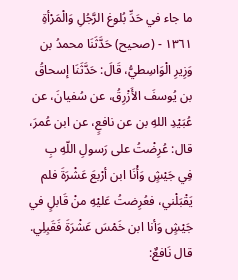ما جاء في حَدِّ بُلوغ الرَّجُلِ وَالْمَرْأةِ ١٣٦١ - (صحيح) حَدَّثَنَا محمدُ بن وَزِيرِ الْوَاسِطيُّ، قَالَ: حَدَّثَنَا إسحاقُ بن يُوسفَ الأَزْرِقُ، عن سُفيانَ، عن عُبَيْدِ اللهِ بن عن نافعٍ، عن ابن عُمرَ، قال: عُرِضْتُ على رَسولِ اللّهِ بِ فِي جَيْشٍ وَأْنَا ابن أرْبعَ عَشْرَةَ فلم يَقْبَلْني، فعُرِضتُ عَليْهِ منْ قَابلٍ في جَيْشٍ وَأنا ابن خَمْسَ عَشْرَةَ فَقَبِلِي. قال نَافعٌ: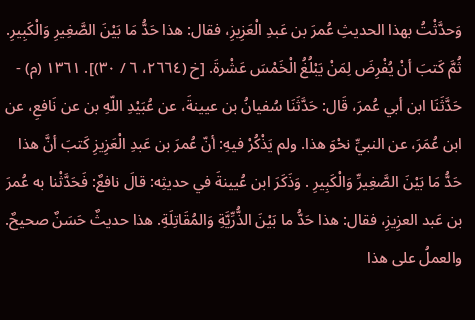وَحدَّثْتُ بهذا الحديثِ عُمرَ بن عَبدِ الْعَزِيزِ، فقال: هذا حَدُّ مَا بَيْنَ الصَّغِيرِ وَالْكَبِيرِ. ثُمَّ كَتبَ أنْ يُفْرِضَ لِمَنْ يَبْلُغُ الْخَمْسَ عَشْرةَ. [خ (٢٦٦٤، ٦ / ٣٠)]. ١٣٦١ (م) - حَدَّثَنَا ابن أبي عُمرَ، قَال: حَدَّثَنَا سُفيانُ بن عيينةَ، عن عُبَيْدِ اللّهِ بن عن نَافعِ، عن ابن عُمَرَ، عن النبيِّ نحْوَ هذا. ولم يَذْكُرْ فيهِ: أنّ عُمرَ بن عَبدِ الْعَزِيزِ كَتبَ أنَّ هذا حَدُّ مَا بَيْنَ الصَّغِيرِّ وَالْكَبِيرِ . وَذَكَرَ ابن عُيينةَ في حديثِه: قالَ نافعٌ: فَحَدَّثْنا به عُمرَ بن عَبد العزِيزِ، فقال: هذا حَدُّ ما بَيْنَ الذُّرِّيَّةِ وَالمُقَاتِلَةِ. هذا حديثٌ حَسَنٌ صحيحٌ. والعملُ على هذا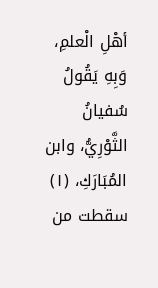أهْلِ الْعلمِ، وَبِهِ يَقُولُ سُفيانُ الثَّوْرِيُّ، وابن المُبَارَكِ، (١) سقطت من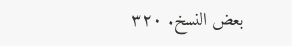بعض النسخ. ٣٢٠